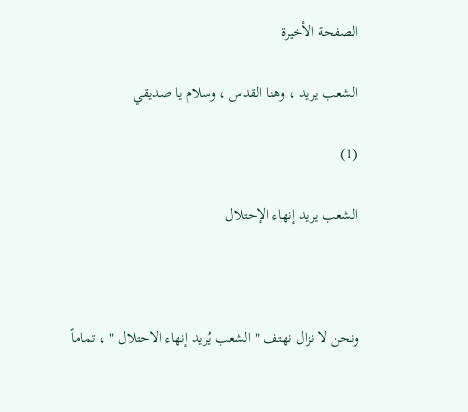الصفحة الأخيرة

الشعب يريد ، وهنا القدس ، وسلام يا صديقي

(1)

الشعب يريد إنهاء الإحتلال



ونحن لا نزال نهتف " الشعب يُريد إنهاء الاحتلال " ، تماماً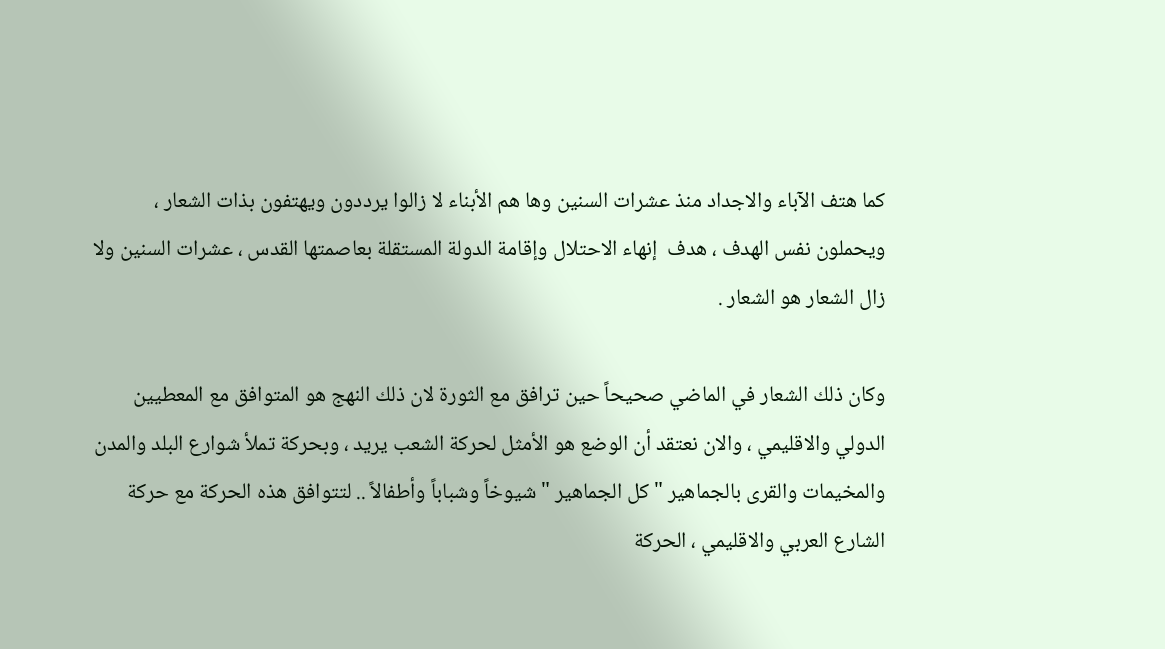كما هتف الآباء والاجداد منذ عشرات السنين وها هم الأبناء لا زالوا يرددون ويهتفون بذات الشعار ، ويحملون نفس الهدف ، هدف  إنهاء الاحتلال وإقامة الدولة المستقلة بعاصمتها القدس ، عشرات السنين ولا زال الشعار هو الشعار .

وكان ذلك الشعار في الماضي صحيحاً حين ترافق مع الثورة لان ذلك النهج هو المتوافق مع المعطيين الدولي والاقليمي ، والان نعتقد أن الوضع هو الأمثل لحركة الشعب يريد ، وبحركة تملأ شوارع البلد والمدن والمخيمات والقرى بالجماهير " كل الجماهير " شيوخاً وشباباً وأطفالاً .. لتتوافق هذه الحركة مع حركة الشارع العربي والاقليمي ، الحركة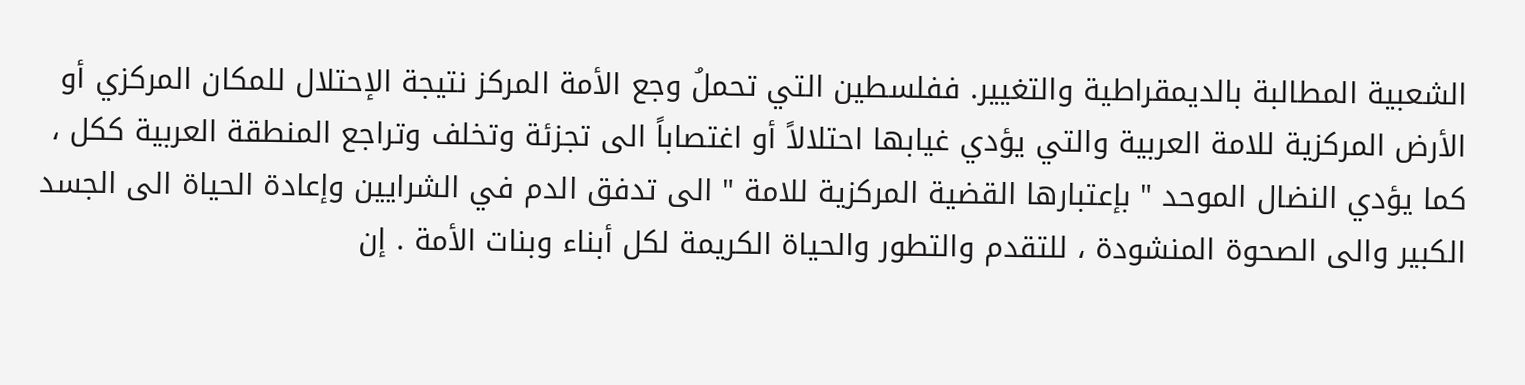الشعبية المطالبة بالديمقراطية والتغيير. ففلسطين التي تحملُ وجع الأمة المركز نتيجة الإحتلال للمكان المركزي أو الأرض المركزية للامة العربية والتي يؤدي غيابها احتلالاً أو اغتصاباً الى تجزئة وتخلف وتراجع المنطقة العربية ككل ، كما يؤدي النضال الموحد " بإعتبارها القضية المركزية للامة " الى تدفق الدم في الشرايين وإعادة الحياة الى الجسد الكبير والى الصحوة المنشودة ، للتقدم والتطور والحياة الكريمة لكل أبناء وبنات الأمة . إن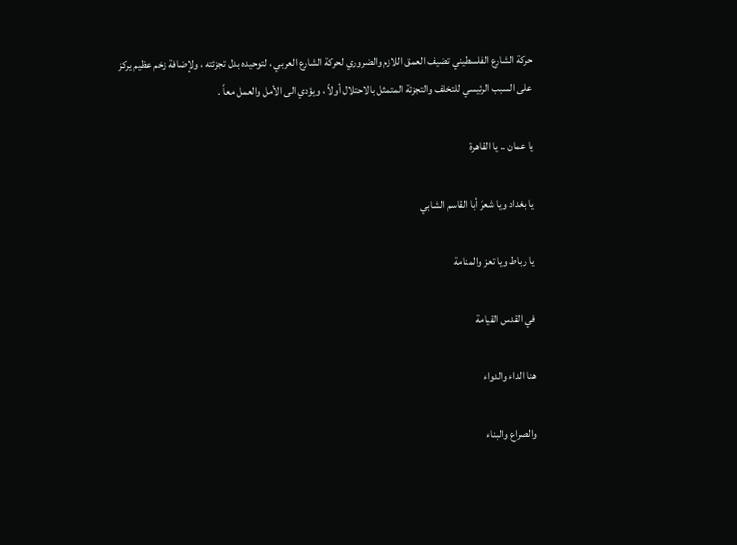حركة الشارع الفلسطيني تضيف العمق اللازم والضروري لحركة الشارع العربي ، لتوحيده بدل تجزئته ، ولإضافة زخم عظيم يركز على السبب الرئيسي للتخلف والتجزئة المتمثل بالاحتلال أولاً ، ويؤدي الى الأمل والعمل معاً .

يا عمان .. يا القاهرة

يا بغداد ويا شعرَ أبا القاسم الشابي

يا رباط ويا تعز والمنامة

في القدس القيامة

هنا الداء والدواء

والصراع والبناء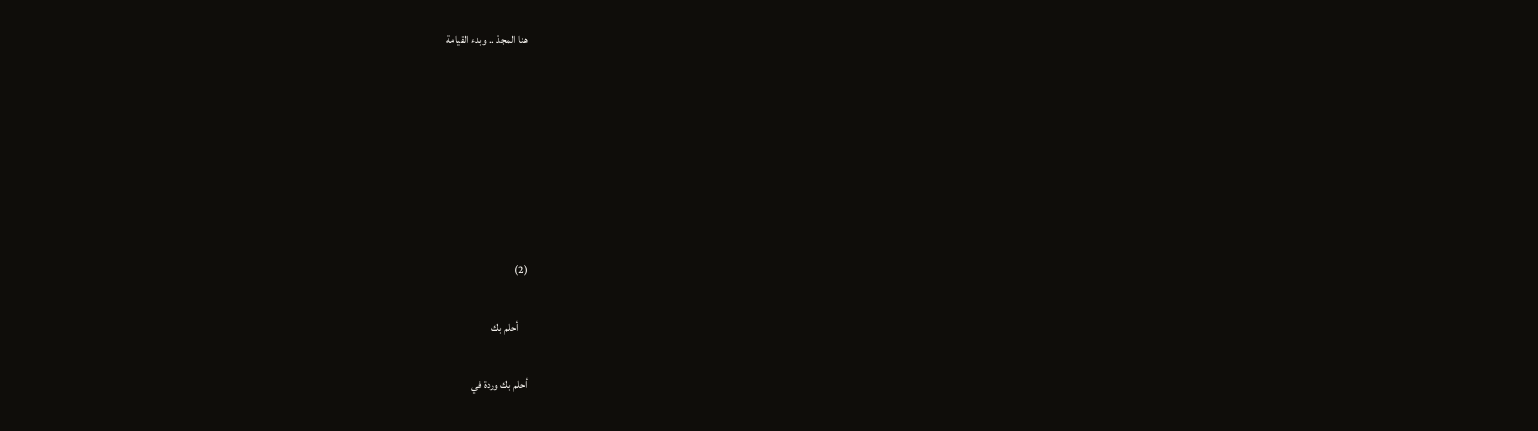هنا المجدْ .. وبدء القيامة







(2)

    أحلم بك

أحلم بك وردة في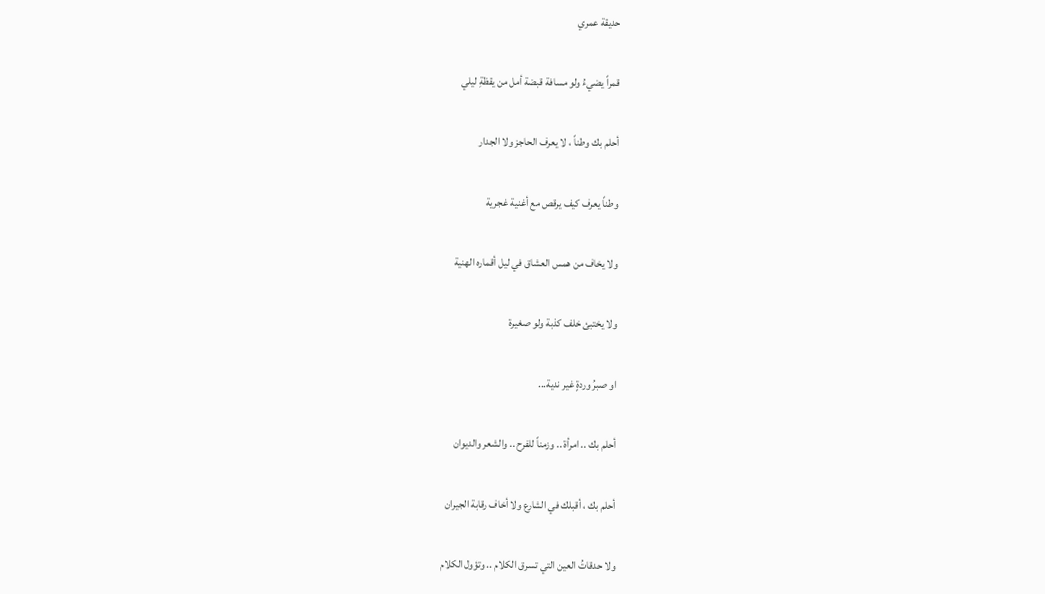حديقة عمري

قمراً يضيءُ ولو مسافة قبضة أمل من يقظةِ ليلي

أحلم بك وطناً ، لا يعرف الحاجز ولا الجدار

وطناً يعرف كيف يرقص مع أغنية غجرية

ولا يخاف من همس العشاق في ليل أقماره الهنية

ولا يختبئ خلف كذبة ولو صغيرة

او صبرُ وردةٍ غير ندية...

أحلم بك .. امرأة .. وزمناً للفرح .. والشعر والديوان

أحلم بك ، أقبلك في الشارع ولا أخاف رقابة الجيران

ولا حدقاتُ العين التي تسرق الكلام .. وتؤول الكلام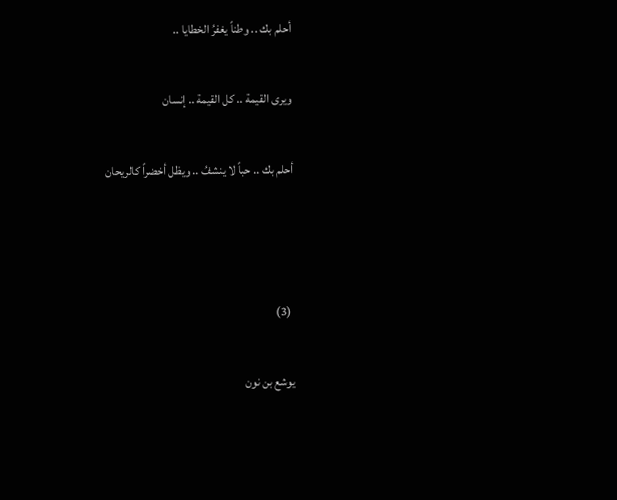أحلم بك .. وطناً يغفرُ الخطايا ..

ويرى القيمة .. كل القيمة .. إنسان

أحلم بك .. حباً لا ينشفُ .. ويظل أخضراً كالريحان



 (3)

يوشع بن نون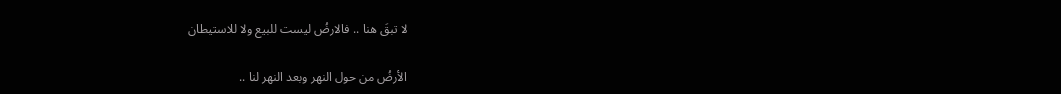لا تبقَ هنا .. فالارضُ ليست للبيع ولا للاستيطان

الأرضُ من حول النهر وبعد النهر لنا ..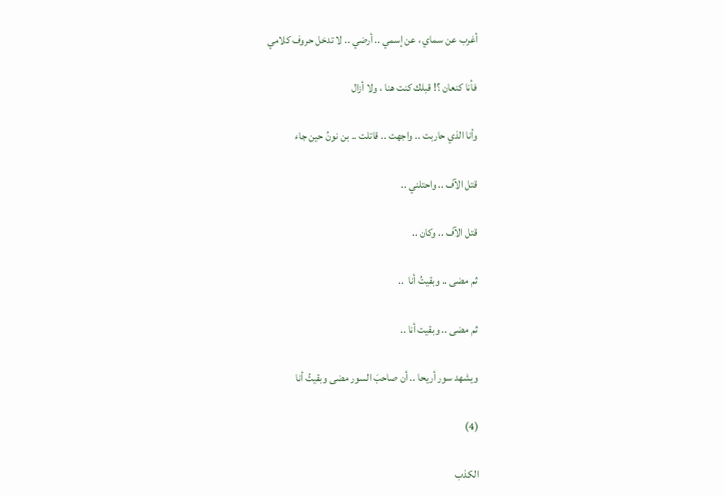أغرب عن سماي ، عن إسمي .. أرضي .. لا تدخل حروف كلامي

فأنا كنعان ؟! قبلك كنت هنا ، ولا أزال

وأنا الذي حاربت .. واجهت .. قاتلت .. بن نونُ حين جاء

قتل الآف .. واحتلني ..

قتل الآف .. وكان ..

ثم مضى .. وبقيتُ أنا  ..

ثم مضى .. وبقيت أنا ..

ويشهد سور أريحا .. أن صاحبَ السور مضى وبقيتُ أنا

(4)

الكذب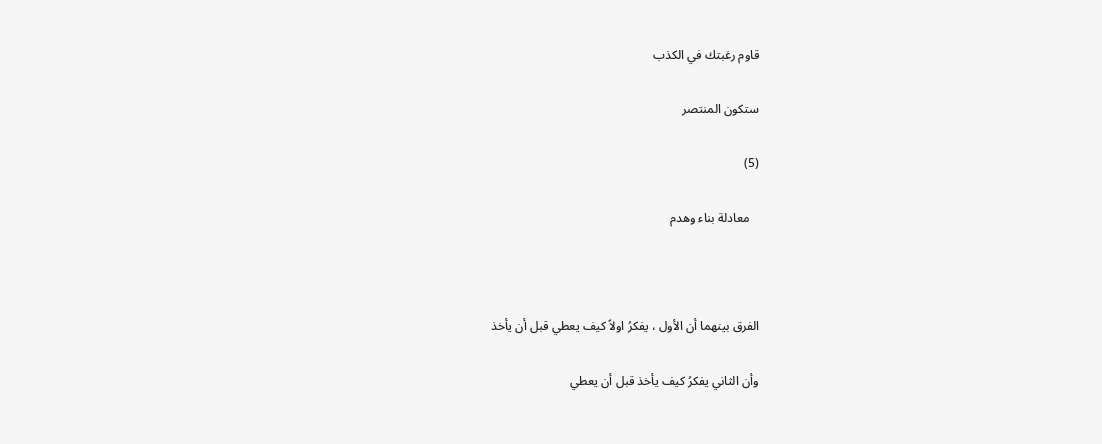قاوم رغبتك في الكذب

ستكون المنتصر

(5)

   معادلة بناء وهدم



الفرق بينهما أن الأول ، يفكرُ اولاً كيف يعطي قبل أن يأخذ

وأن الثاني يفكرُ كيف يأخذ قبل أن يعطي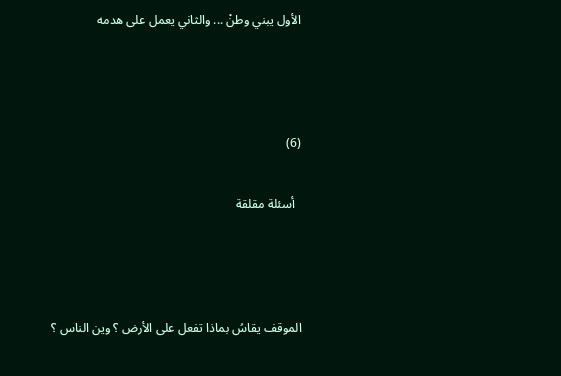الأول يبني وطنْ ... والثاني يعمل على هدمه



(6)

  أسئلة مقلقة



الموقف يقاسُ بماذا تفعل على الأرض ؟ وين الناس ؟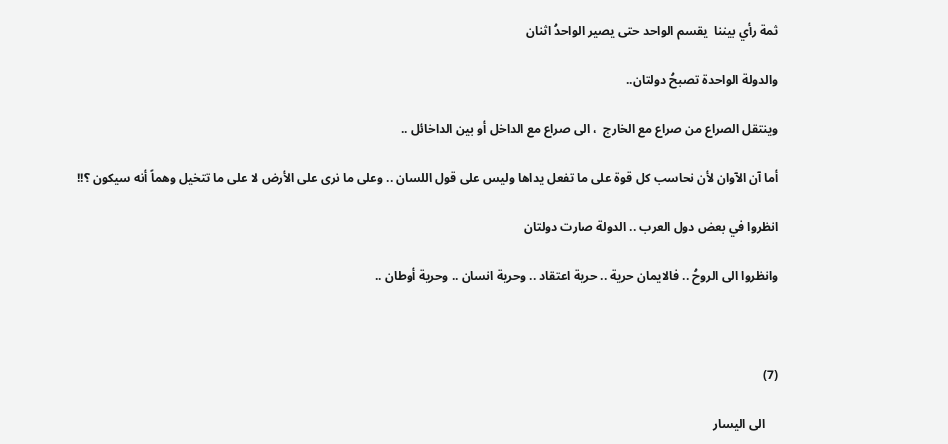ثمة رأي بيننا  يقسم الواحد حتى يصير الواحدُ اثنان

والدولة الواحدة تصبحُ دولتان..

وينتقل الصراع من صراع مع الخارج  ، الى صراع مع الداخل أو بين الداخائل ..

أما آن الآوان لأن نحاسب كل قوة على ما تفعل يداها وليس على قول اللسان .. وعلى ما نرى على الأرض لا على ما تتخيل وهماً أنه سيكون ؟!!

انظروا في بعض دول العرب .. الدولة صارت دولتان

وانظروا الى الروحُ .. فالايمان حرية .. حرية اعتقاد .. وحرية انسان .. وحرية أوطان ..



(7)

    الى اليسار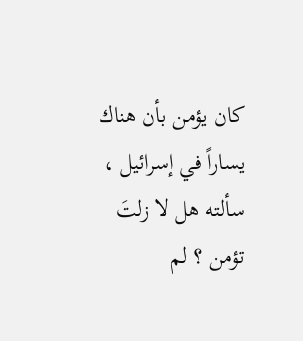كان يؤمن بأن هناك يساراً في إسرائيل ، سألته هل لا زلتَ تؤمن ؟ لم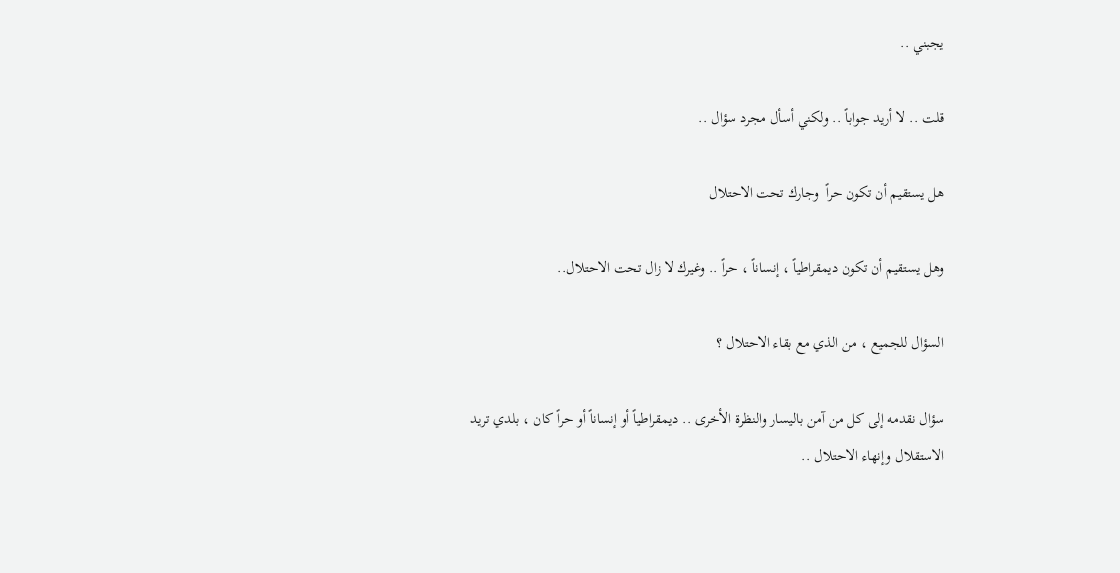يجبني ..

قلت .. لا أريد جواباً .. ولكني أسأل مجرد سؤال ..

هل يستقيم أن تكون حراً  وجارك تحت الاحتلال

وهل يستقيم أن تكون ديمقراطياً ، إنساناً ، حراً .. وغيرك لا زال تحت الاحتلال..

السؤال للجميع ، من الذي مع بقاء الاحتلال ؟

سؤال نقدمه إلى كل من آمن باليسار والنظرة الأخرى .. ديمقراطياً أو إنساناً أو حراً كان ، بلدي تريد الاستقلال وإنهاء الاحتلال ..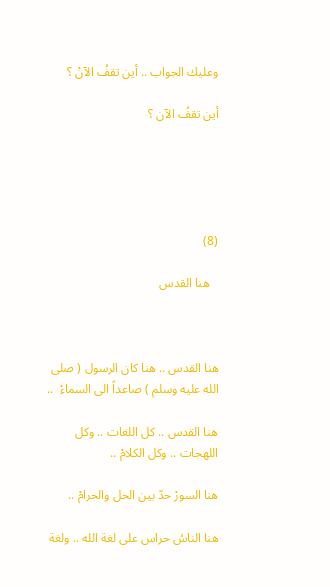وعليك الجواب .. أين تقفُ الآنْ ؟

أين تقفُ الآن ؟





(8)

   هنا القدس



هنا القدس .. هنا كان الرسول ( صلى الله عليه وسلم ) صاعداً الى السماءْ  ..

هنا القدس .. كل اللغات .. وكل اللهجات .. وكل الكلامْ ..

هنا السورْ حدّ بين الحل والحرامْ ..

هنا الناسُ حراس على لغة الله .. ولغة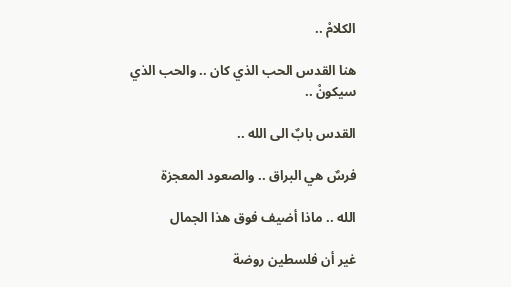الكلامْ ..

هنا القدس الحب الذي كان .. والحب الذي سيكونْ ..

القدس بابٌ الى الله ..

فرسٌ هي البراق .. والصعود المعجزة

الله .. ماذا أضيف فوق هذا الجمال

غير أن فلسطين روضة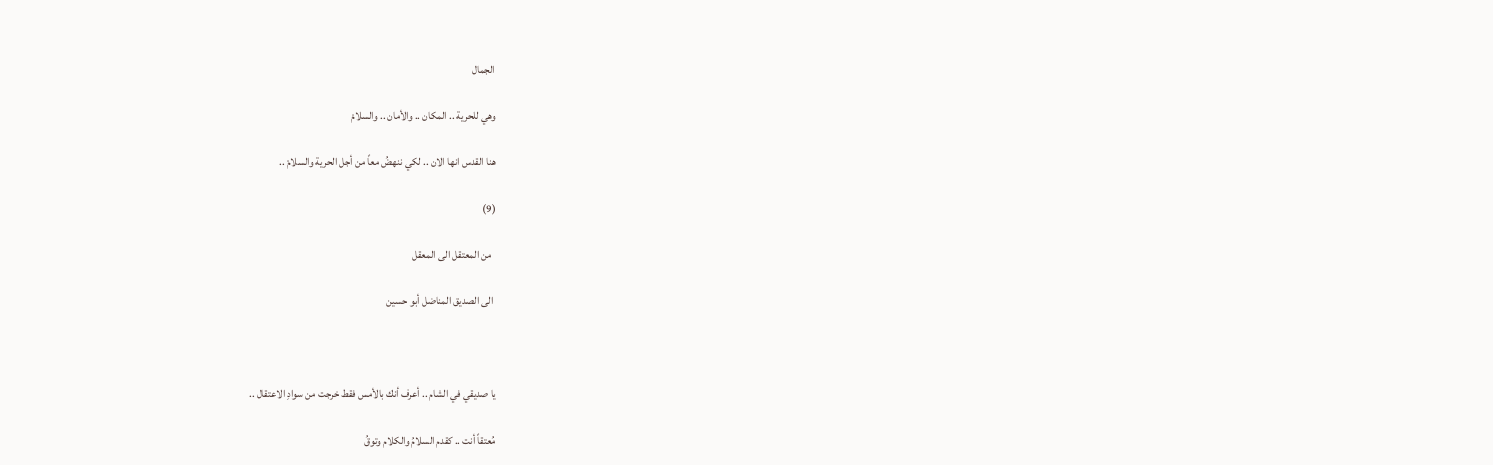الجمال

وهي للحرية .. المكان .. والأمان .. والسلامْ

هنا القدس انها الان .. لكي ننهضُ معاً من أجل الحرية والسلامْ ..

(9)

  من المعتقل الى المعقل

 الى الصديق المناضل أبو حسين



يا صديقي في الشام .. أعرف أنك بالأمس فقط خرجت من سوادِ الاعتقال ..

مُعتقاً أنت .. كقدم السلامُ والكلام وتوقُ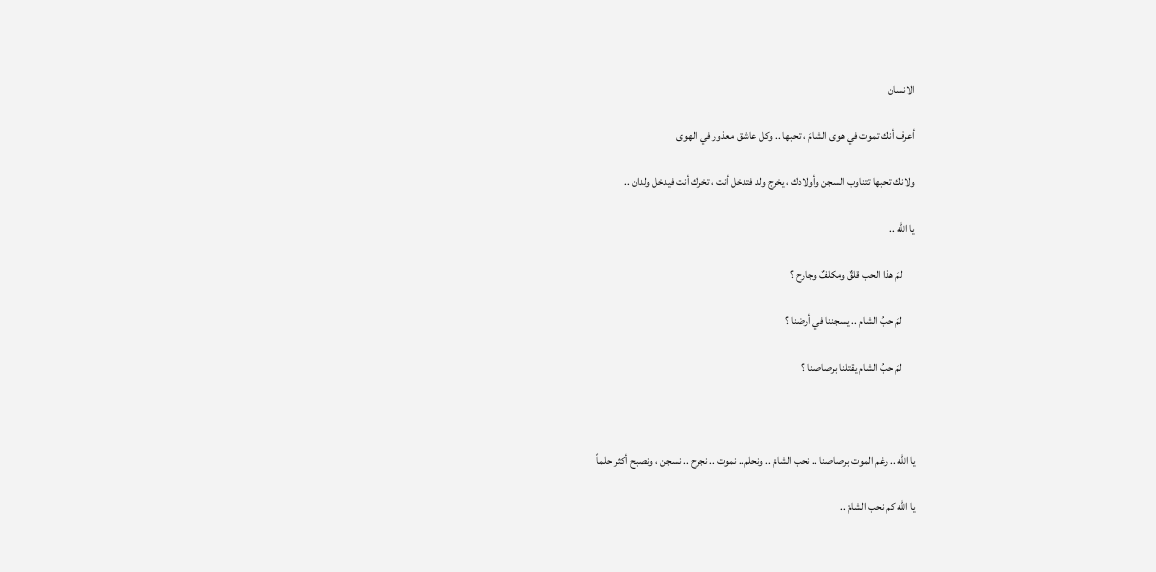الانسان

أعرف أنك تموت في هوى الشامَ ، تحبها .. وكل عاشق معذور في الهوى

ولانك تحبها تتناوب السجن وأولادك ، يخرج ولد فتدخل أنت ، تخرك أنت فيدخل ولدان ..

يا الله ..

      لمَ هذا الحب قلقٌ ومكلفٌ وجارح ؟

      لمَ حبُ الشام .. يسجننا في أرضنا ؟

      لمَ حبُ الشام يقتلنا برصاصنا ؟



يا الله .. رغم الموت برصاصنا .. نحب الشامْ .. ونحلم.. نموت .. نجرح .. نسجن ، ونصبح أكثر حلماً

يا الله كم نحب الشامْ ..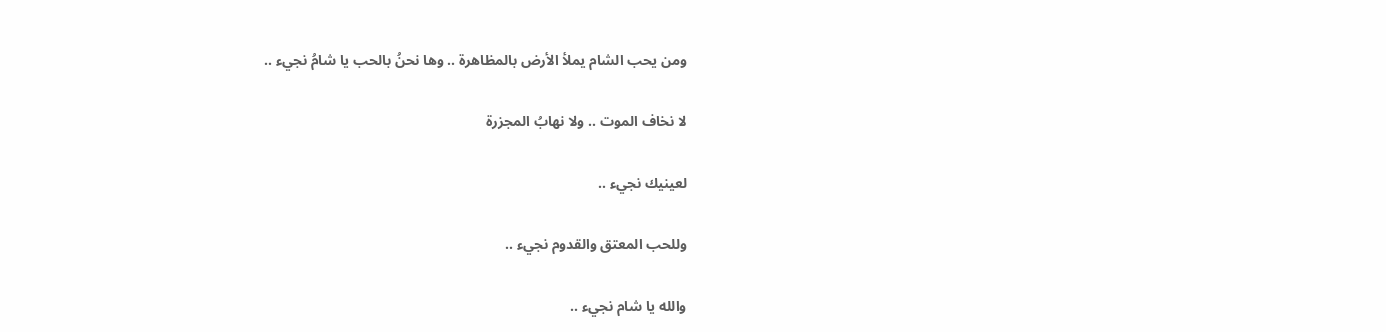ومن يحب الشام يملأ الأرض بالمظاهرة .. وها نحنُ بالحب يا شامُ نجيء ..

لا نخاف الموت .. ولا نهابُ المجزرة

لعينيك نجيء ..

وللحب المعتق والقدوم نجيء ..

والله يا شام نجيء ..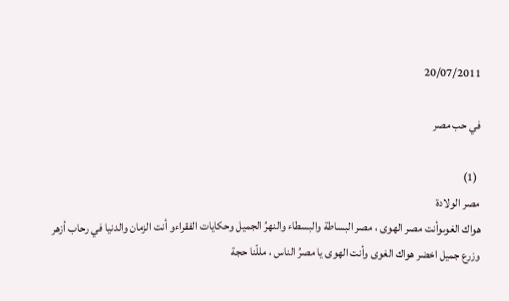20/07/2011

في حب مصر

 (1)
مصر الولادة
هواك الغوىوأنت مصر الهوى ، مصر البساطة والبسطاء والنهرُ الجميل وحكايات الفقراءو أنت الزمان والدنيا في رحاب أزهر                  وزرع جميل اخضر هواك الغوى وأنت الهوى يا مصرُ الناس ، مللّنا حجة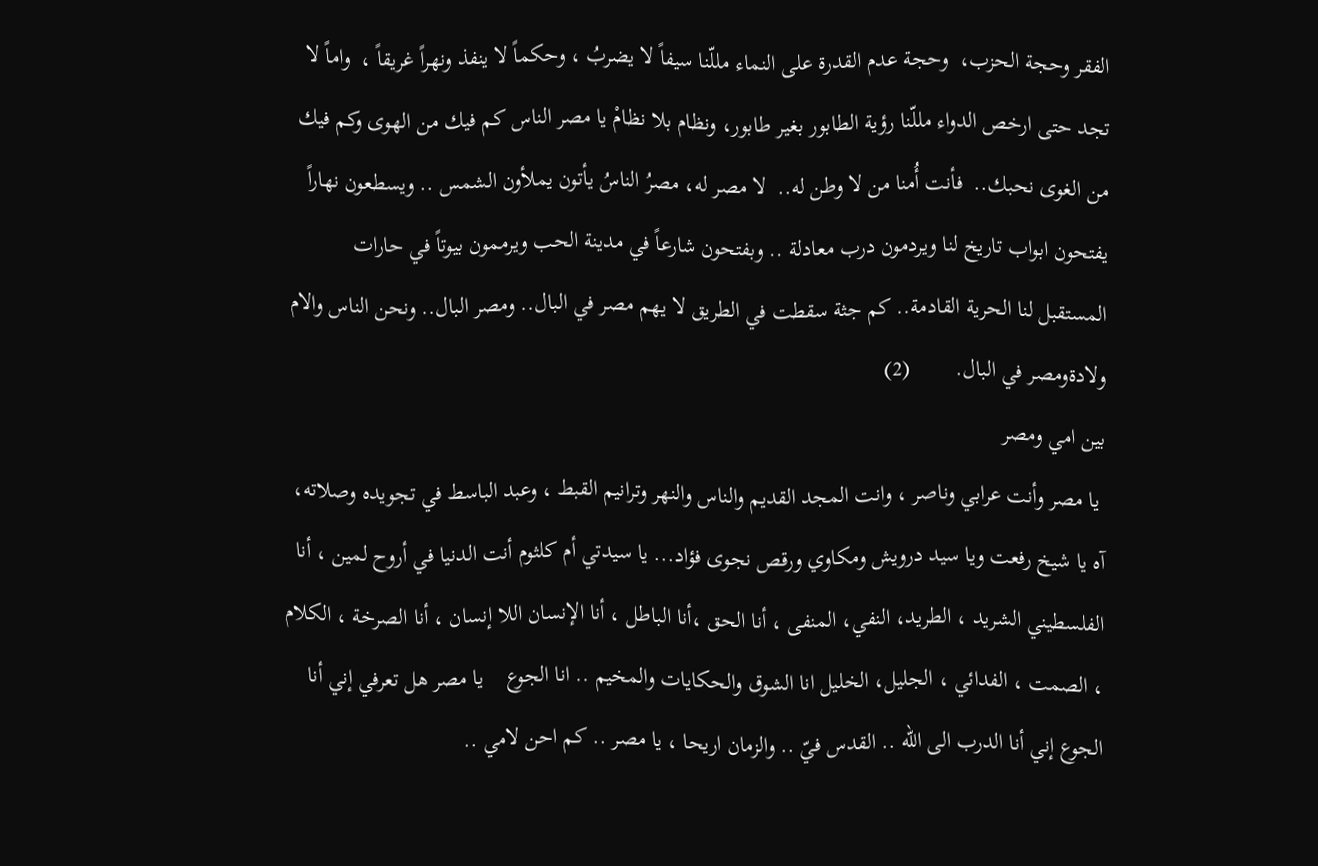الفقر وحجة الحزب،  وحجة عدم القدرة على النماء مللّنا سيفاً لا يضربُ ، وحكماً لا ينفذ ونهراً غريقاً ،  واماً لا تجد حتى ارخص الدواء مللّنا رؤية الطابور بغير طابور، ونظام بلا نظامْ يا مصر الناس كم فيك من الهوى وكم فيك من الغوى نحبك..  فأنت أُمنا من لا وطن له..  لا مصر له، مصرُ الناسُ يأتون يملأون الشمس .. ويسطعون نهاراً يفتحون ابواب تاريخ لنا ويردمون درب معادلة .. وبفتحون شارعاً في مدينة الحب ويرممون بيوتاً في حارات المستقبل لنا الحرية القادمة.. كم جثة سقطت في الطريق لا يهم مصر في البال.. ومصر البال.. ونحن الناس والام ولادةومصر في البال.        (2)
بين امي ومصر
 يا مصر وأنت عرابي وناصر ، وانت المجد القديم والناس والنهر وترانيم القبط ، وعبد الباسط في تجويده وصلاته،  آه يا شيخ رفعت ويا سيد درويش ومكاوي ورقص نجوى فؤاد... يا سيدتي أم كلثوم أنت الدنيا في أروح لمين ، أنا الفلسطيني الشريد ، الطريد، النفي، المنفى ، أنا الحق ،أنا الباطل ، أنا الإنسان اللا إنسان ، أنا الصرخة ، الكلام ، الصمت ، الفدائي ، الجليل، الخليل انا الشوق والحكايات والمخيم .. انا الجوع    يا مصر هل تعرفي إني أنا الجوع إني أنا الدرب الى الله .. القدس فيّ .. والزمان اريحا ، يا مصر .. كم احن لامي ..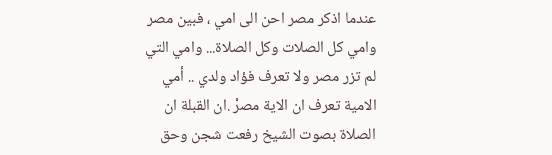عندما اذكر مصر احن الى امي ، فبين مصر وامي كل الصلات وكل الصلاة... وامي التي لم تزر مصر ولا تعرف فؤاد ولدي .. أمي الامية تعرف ان الاية مصرْ .ان القبلة ان الصلاة بصوت الشيخ رفعت شجن وحق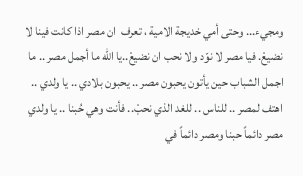ومجيء... وحتى أمي خديجة الامية ، تعرف  ان مصر اذا كانت فينا لا نضيعْ. فيا مصر لا نوّد ولا نحب ان نضيعْ..يا الله ما أجمل مصر .. ما اجمل الشباب حين يأتون يحبون مصر .. يحبون بلادي .. يا ولدي .. اهتف لمصر .. للناس .. للغد الذي نحبْ.. فأنت وهي حُبنا .. يا ولدي مصر دائماً حبنا ومصر دائماً في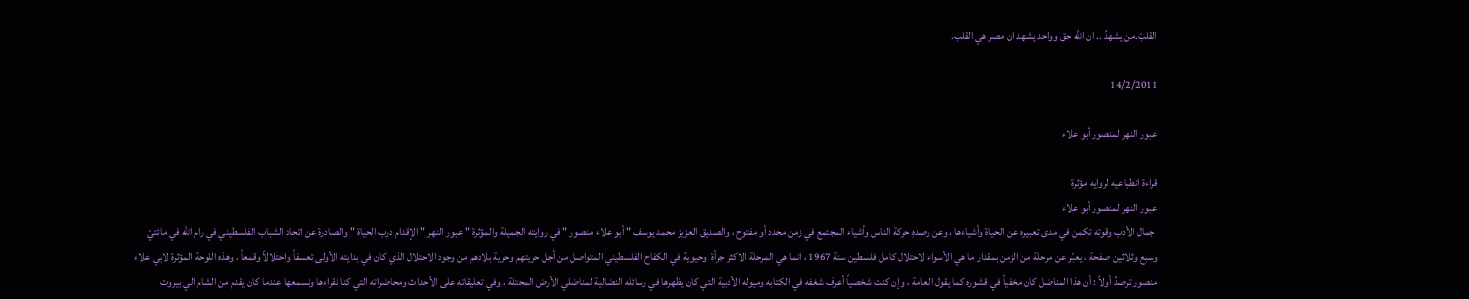القلبْ.من يشهدُ .. ان الله حق وواحد يشهد ان مصر هي القلب.

14/2/2011

عبور النهر لمنصور أبو علاء

قراءة انطباعيه لروايه مؤثرة
عبور النهر لمنصور أبو علاء
 جمال الأدب وقوته تكمن في مدى تعبيره عن الحياة وأشياءها ، وعن رصدهِ حركة الناس وأشياء المجتمع في زمن محدد أو مفتوح ، والصديق العزيز محمد يوسف " أبو علاء منصور " في روايته الجميلة والمؤثرة " عبور النهر " الإقدام درب الحياة " والصادرة عن اتحاد الشباب الفلسطيني في رام الله في مائتيّ وسبع وثلاثين صفحة ، يعبّر عن مرحلة من الزمن بمقدار ما هي الأسواء لاحتلال كامل فلسطين سنة 1967 ، انما هي المرحلة الاكثر جرأة  وحيوية في الكفاح الفلسطيني المتواصل من أجل حريتهم وحرية بلادهم من وجود الاحتلال الذي كان في بدايته الأولى تعسفاً واحتلالاً وقمعاً ، وهذه اللوحة المؤثرة لابي علاء منصور ترصدُ أولاً : أن هذا المناضل كان مخفياً في قشوره كما يقول العامة ، وإن كنت شخصياً أعرف شغفه في الكتابه وميوله الأدبية التي كان يظهرها في رسائله النضالية لمناضلي الأرض المحتلة ، وفي تعليقاته على الأحداث ومحاضراته التي كنا نقراءها ونسمعها عندما كان يقدم من الشام الي بيروت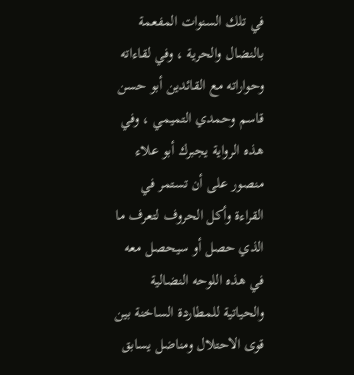في تلك السنوات المفعمة بالنضال والحرية ، وفي لقاءاته وحواراته مع القائدين أبو حسن قاسم وحمدي التميمي ، وفي هذه الرواية يجبرك أبو علاء منصور على أن تستمر في القراءة وأكل الحروف لتعرف ما الذي حصل أو سيحصل معه في هذه اللوحه النضالية والحياتية للمطاردة الساخنة بين قوى الاحتلال ومناضل يسابق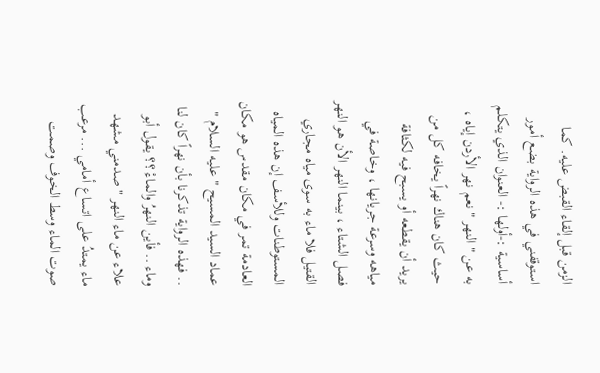الزمن قبل إلقاء القبض عليه. كما استوقفني في هذه الرواية بضع أمور أساسية :-أولها :- العنوان الذي يتكلم به عن " النهر " نعم نهر الأردن إياه ، حيث كان هناك نهراً يخافه كل من يريد أن يقطعه أو يسبح فيه لكثافة مياهه وسرعة جريانها ، وخاصة في فصل الشتاء ، بينما النهر الأن هو النهر القتيل فلا ماء به سوى مياه مجاري المستوطنات وللأسف إن هذه المياه العادمة تمر في مكان مقدس هو مكان عماد السيد المسيح " عليه السلام " .. فهذه الرواية تذكرنا بأن نهراً كان لنا وماء .. فأين النهرُ والماءْ ؟؟ يقول أبو علاء عن ماء النهر " صدمني مشهد ماء يمتدُ على اتساع أمامي ... مرعب صوت الماء وسط الخوف وصمت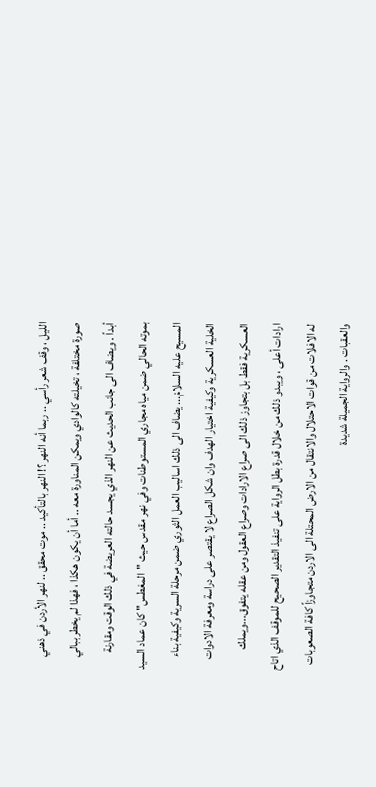الليل ، وقف شعر رأسي .. ربما أنه النهر ؟! النهر بالتأكيد .. موت محقق .. لنهر الأردن في ذهني صورة مختلفة ، تخيلته كالوادي ويمكن المناورة معه .. أما أن يكون هكذا ، فهذا لم يخطر ببالي أبداً . ويضاف الى جانب الحديث عن النهر الذي يجسد حالته العريضة في ذلك الوقت ومقارنة بموته الحالي ضمن مياه مجاري المستوطنات وفي نهر مقدس حيث "المغطس" كان عماد السيد المسيح عليه السلامْ... يضاف الى ذلك اساليب العمل الثوري ضمن مرحلة السرية وكيفية بناء الخلية العسكرية وكيفية اختيار الهدف وان شكل الصراع لا يقتصر على دراسة ومعرفة الادوات العسكرية فقط بل بتجاوز ذلك الى صراع الارادات وصراع العقول ومن عقله يتفوق...ويملك ارادات أعلى ، ويبدو ذلك من خلال قدرة بطل الرواية على تنفيذ التقدير الصحيح للموقف الذي اتاح له الافلات من قوات الاحتلال والانتقال من الارض المحتلة الى الاردن متجاوزاً كافة الصعوبات والعقبات . والرواية الجميلة شديدة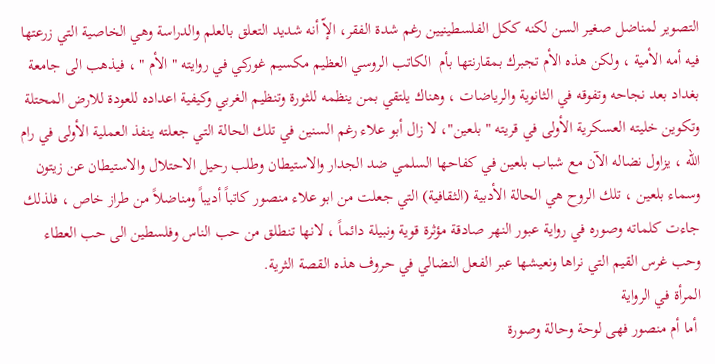التصوير لمناضل صغير السن لكنه ككل الفلسطينيين رغم شدة الفقر، الإّ أنه شديد التعلق بالعلم والدراسة وهي الخاصية التي زرعتها فيه أمه الأمية ، ولكن هذه الأم تجبرك بمقارنتها بأم  الكاتب الروسي العظيم مكسيم غوركي في روايته " الأم " ، فيذهب الى جامعة بغداد بعد نجاحه وتفوقه في الثانوية والرياضات ، وهناك يلتقي بمن ينظمه للثورة وتنظيم الغربي وكيفية اعداده للعودة للارض المحتلة وتكوين خليته العسكرية الأولى في قريته " بلعين"، لا زال أبو علاء رغم السنين في تلك الحالة التي جعلته ينفذ العملية الأولى في رام الله ، يزاول نضاله الآن مع شباب بلعين في كفاحها السلمي ضد الجدار والاستيطان وطلب رحيل الاحتلال والاستيطان عن زيتون وسماء بلعين ، تلك الروح هي الحالة الأدبية (الثقافية) التي جعلت من ابو علاء منصور كاتباً أديباً ومناضلاً من طراز خاص ، فلذلك جاءت كلماته وصوره في رواية عبور النهر صادقة مؤثرة قوية ونبيلة دائماً ، لانها تنطلق من حب الناس وفلسطين الى حب العطاء وحب غرس القيم التي نراها ونعيشها عبر الفعل النضالي في حروف هذه القصة الثرية.
المرأة في الرواية
 أما أم منصور فهى لوحة وحالة وصورة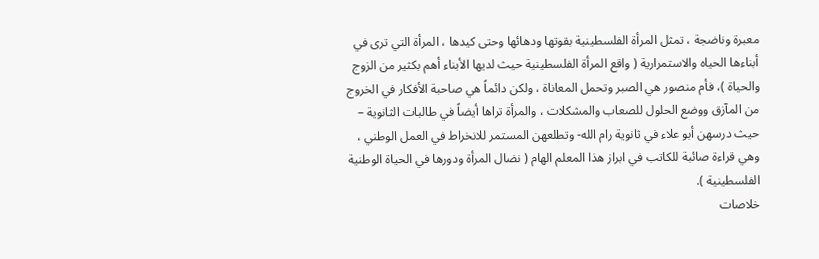معبرة وناضجة ، تمثل المرأة الفلسطينية بقوتها ودهائها وحتى كيدها ، المرأة التي ترى في أبناءها الحياه والاستمرارية ( واقع المرأة الفلسطينية حيث لديها الأبناء أهم بكثير من الزوج والحياة )، فأم منصور هي الصبر وتحمل المعاناة ، ولكن دائماً هي صاحبة الأفكار في الخروج من المآزق ووضع الحلول للصعاب والمشكلات ، والمرأة تراها أيضاً في طالبات الثانوية – حيث درسهن أبو علاء في ثانوية رام الله- وتطلعهن المستمر للانخراط في العمل الوطني ، وهي قراءة صائبة للكاتب في ابراز هذا المعلم الهام ( نضال المرأة ودورها في الحياة الوطنية الفلسطينية ).
خلاصات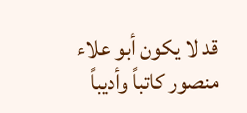قد لا يكون أبو علاء منصور كاتباً وأديباً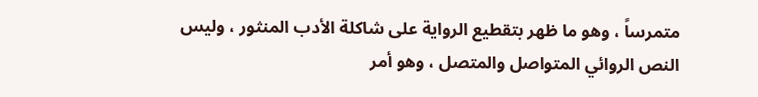متمرساً ، وهو ما ظهر بتقطيع الرواية على شاكلة الأدب المنثور ، وليس النص الروائي المتواصل والمتصل ، وهو أمر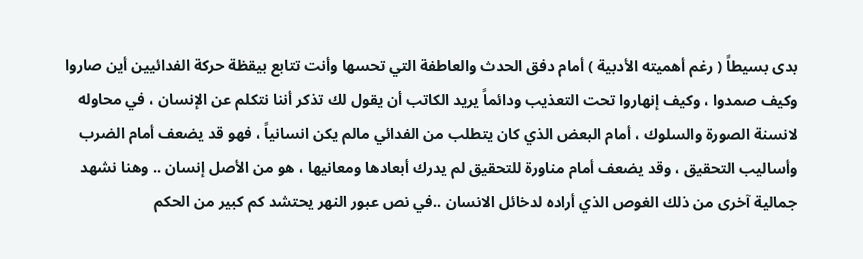بدى بسيطاً ( رغم أهميته الأدبية ) أمام دفق الحدث والعاطفة التي تحسها وأنت تتابع بيقظة حركة الفدائيين أين صاروا وكيف صمدوا ، وكيف إنهاروا تحت التعذيب ودائماً يريد الكاتب أن يقول لك تذكر أننا نتكلم عن الإنسان ، في محاوله لانسنة الصورة والسلوك ، أمام البعض الذي كان يتطلب من الفدائي مالم يكن انسانياً ، فهو قد يضعف أمام الضرب وأساليب التحقيق ، وقد يضعف أمام مناورة للتحقيق لم يدرك أبعادها ومعانيها ، هو من الأصل إنسان .. وهنا نشهد جمالية آخرى من ذلك الغوص الذي أراده لدخائل الانسان ..في نص عبور النهر يحتشد كم كبير من الحكم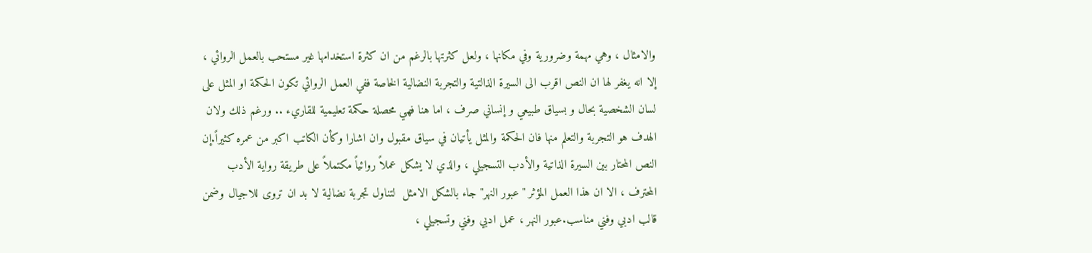والامثال ، وهي مهمة وضرورية وفي مكانها ، ولعل كثرتها بالرغم من ان كثرة استخدامها غير مستحب بالعمل الروائي ، إلا انه يغفر لها ان النص اقرب الى السيرة الذالتية والتجربة النضالية الخاصة ففي العمل الروائي تكون الحكمة او المثل على لسان الشخصية بحال و بسياق طبيعي و إنساني صرف ، اما هنا فهي محصلة حكمة تعليمية للقاريء .. ورغم ذلك ولان الهدف هو التجربة والتعلم منها فان الحكمة والمثل يأتيان في سياق مقبول وان اشارا وكأن الكاتب اكبر من عمره كثيراً.إن النص المحتار بين السيرة الذاتية والأدب التسجيلي ، والذي لا يشكل عملاً روائياً مكتملاً على طريقة رواية الأدب المحترف ، الا ان هذا العمل المؤثر "عبور النهر" جاء بالشكل الامثل  لتناول تجربة نضالية لا بد ان تروى للاجيال وضمن قالب ادبي وفني مناسب.عبور النهر ، عمل ادبي وفني وتسجيلي ،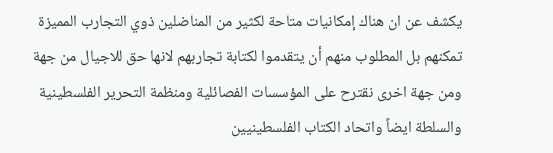يكشف عن ان هناك إمكانيات متاحة لكثير من المناضلين ذوي التجارب المميزة تمكنهم بل المطلوب منهم أن يتقدموا لكتابة تجاربهم لانها حق للاجيال من جهة ومن جهة اخرى نقترح على المؤسسات الفصائلية ومنظمة التحرير الفلسطينية والسلطة ايضاً واتحاد الكتاب الفلسطينيين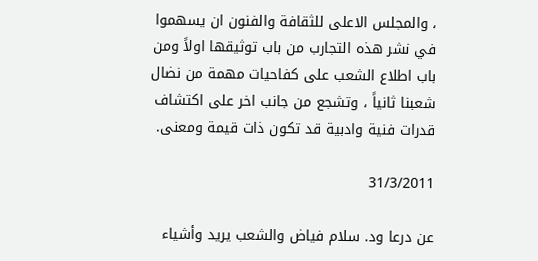، والمجلس الاعلى للثقافة والفنون ان يسهموا في نشر هذه التجارب من باب توثيقها اولاً ومن باب اطلاع الشعب على كفاحيات مهمة من نضال شعبنا ثانياً ، وتشجع من جانب اخر على اكتشاف قدرات فنية وادبية قد تكون ذات قيمة ومعنى.

31/3/2011

عن درعا ود. سلام فياض والشعب يريد وأشياء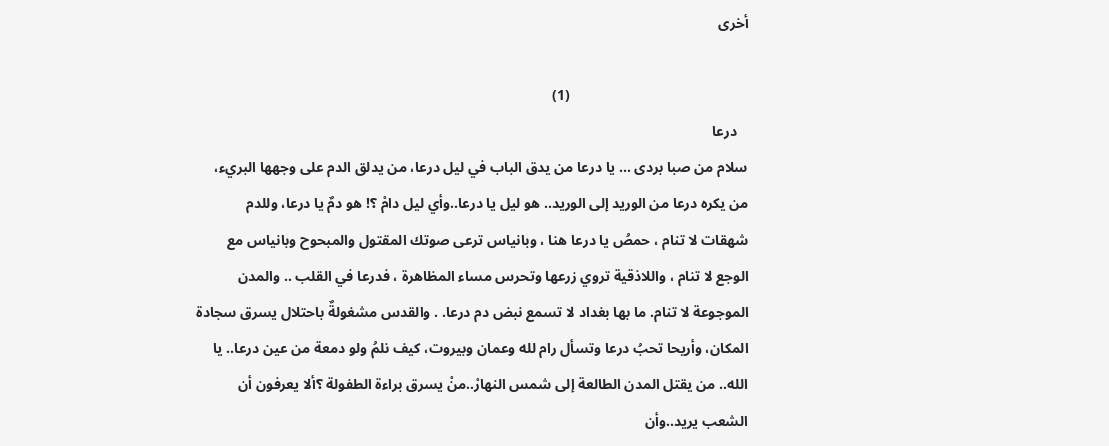أخرى

                                                 (1)
   درعا
سلام من صبا بردى ... يا درعا من يدق الباب في ليل درعا، من يدلق الدم على وجهها البريء، من يكره درعا من الوريد إلى الوريد.. هو ليل يا درعا..وأي ليل دامْ ؟! هو دمٌ يا درعا، وللدم شهقات لا تنام ، حمصُ يا درعا هنا ، وبانياس ترعى صوتك المقتول والمبحوح وبانياس مع الوجع لا تنام ، واللاذقية تروي زرعها وتحرس مساء المظاهرة ، فدرعا في القلب .. والمدن الموجوعة لا تنام. ما بها بغداد لا تسمع نبض دم درعا. . والقدس مشغولةٌ باحتلال يسرق سجادة المكان، وأريحا تحبُ درعا وتسأل رام لله وعمان وبيروت، كيف نلمُ ولو دمعة من عين درعا.. يا الله.. من يقتل المدن الطالعة إلى شمس النهارْ..منْ يسرق براءة الطفولة ؟ألا يعرفون أن الشعب يريد..وأن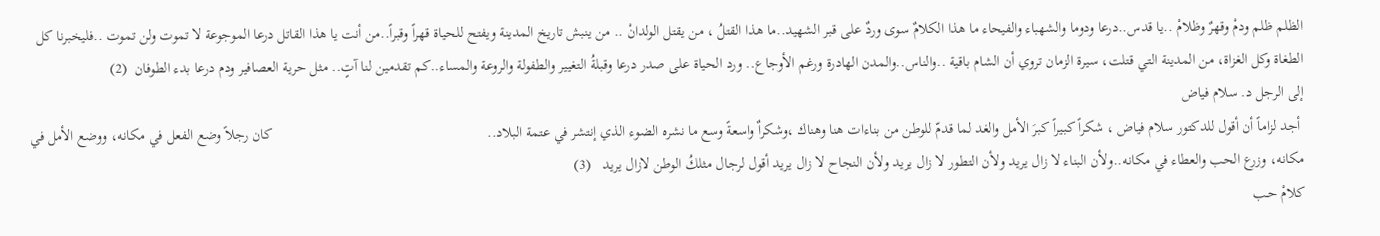الظلم ظلم ودمْ وقهرٌ وظلامْ ..يا قدس..درعا ودوما والشهباء والفيحاء ما هذا الكلامٌ سوى وردٌ على قبر الشهيد..ما هذا القتلُ ، من يقتل الولدانْ .. من ينبش تاريخ المدينة ويفتح للحياة قهراً وقبراً..من أنت يا هذا القاتل درعا الموجوعة لا تموت ولن تموت ..فليخبرنا كل الطغاة وكل الغزاة، من المدينة التي قتلت، سيرة الزمان تروي أن الشام باقية ..والناس..والمدن الهادرة ورغم الأوجاع.. ورد الحياة على صدر درعا وقبلةُ التغيير والطفولة والروعة والمساء..كم تقدمين لنا آتٍ.. مثل حرية العصافير ودم درعا بدء الطوفان  (2)
إلى الرجل د. سلام فياض
 أجد لزاماً أن أقول للدكتور سلام فياض ، شكراً كبيراً كبرَ الأمل والغد لما قدمّ للوطن من بناءات هنا وهناك ،وشكراٌ واسعةً وسع ما نشره الضوء الذي إنتشر في عتمة البلاد..                                                         كان رجلاً وضع الفعل في مكانه، ووضع الأمل في مكانه، وزرع الحب والعطاء في مكانه..ولأن البناء لا زال يريد ولأن التطور لا زال يريد ولأن النجاح لا زال يريد أقول لرجال مثلكُ الوطن لازال يريد   (3)
كلامْ حـب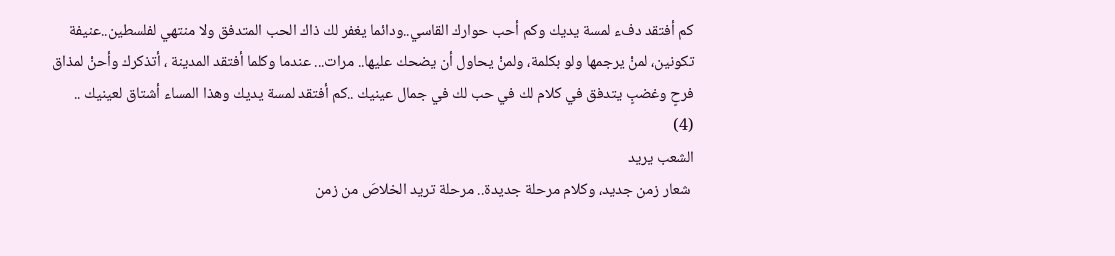كم أفتقد دفء لمسة يديك وكم أحب حوارك القاسي..ودائما يغفر لك ذاك الحب المتدفق ولا منتهي لفلسطين..عنيفة تكونين، لمنْ يرجمها ولو بكلمة، ولمنْ يحاول أن يضحك عليها.. مرات... عندما وكلما أفتقد المدينة ، أتذكرك وأحنْ لمذاق فرحٍ وغضبٍ يتدفق في كلام لك في حب لك في جمال عينيك ..كم أفتقد لمسة يديك وهذا المساء أشتاق لعينيك ..                                                    (4)
الشعب يريد
 شعار زمن جديد، وكلام مرحلة جديدة.. مرحلة تريد الخلاصَ من زمن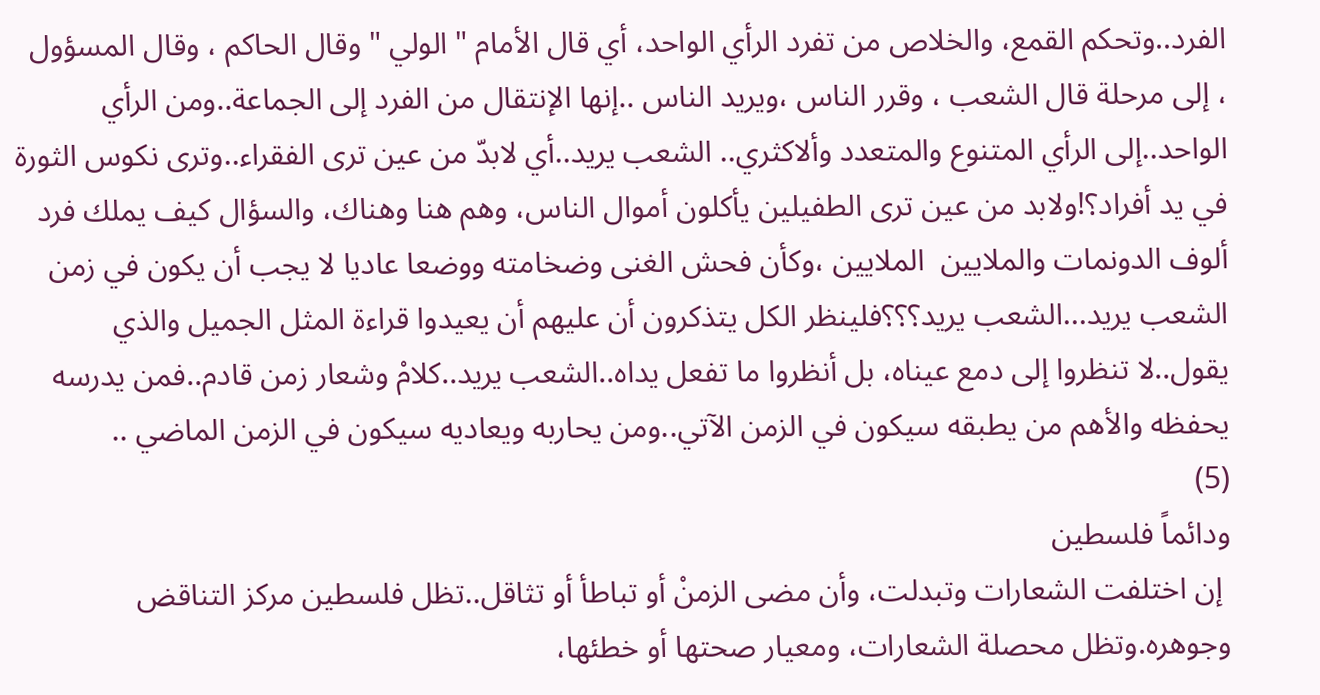الفرد..وتحكم القمع، والخلاص من تفرد الرأي الواحد، أي قال الأمام " الولي " وقال الحاكم ، وقال المسؤول ، إلى مرحلة قال الشعب ، وقرر الناس ،ويريد الناس ..إنها الإنتقال من الفرد إلى الجماعة..ومن الرأي الواحد..إلى الرأي المتنوع والمتعدد وألاكثري.. الشعب يريد..أي لابدّ من عين ترى الفقراء..وترى نكوس الثورة في يد أفراد؟!ولابد من عين ترى الطفيلين يأكلون أموال الناس، وهم هنا وهناك، والسؤال كيف يملك فرد ألوف الدونمات والملايين  الملايين ،وكأن فحش الغنى وضخامته ووضعا عاديا لا يجب أن يكون في زمن الشعب يريد...الشعب يريد؟؟؟فلينظر الكل يتذكرون أن عليهم أن يعيدوا قراءة المثل الجميل والذي يقول..لا تنظروا إلى دمع عيناه، بل أنظروا ما تفعل يداه..الشعب يريد..كلامْ وشعار زمن قادم..فمن يدرسه يحفظه والأهم من يطبقه سيكون في الزمن الآتي..ومن يحاربه ويعاديه سيكون في الزمن الماضي ..                                            (5)
ودائماً فلسطين
 إن اختلفت الشعارات وتبدلت، وأن مضى الزمنْ أو تباطأ أو تثاقل..تظل فلسطين مركز التناقض وجوهره.وتظل محصلة الشعارات، ومعيار صحتها أو خطئها،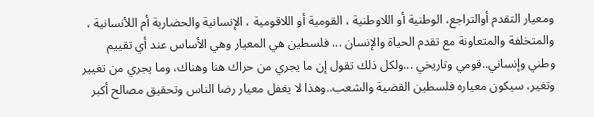ومعيار التقدم أوالتراجع، الوطنية أو اللاوطنية ، القومية أو اللاقومية ، الإنسانية والحضارية أم اللأنسانية ، والمتخلفة والمتعاونة مع تقدم الحياة والإنسان ... فلسطين هي المعيار وهي الأساس عند أي تقييم وطني وإنساني..قومي وتاريخي ...ولكل ذلك تقول إن ما يجري من حراك هنا وهناك، وما يجري من تغيير وتغير، سيكون معياره فلسطين القضية والشعب..وهذا لا يغفل معيار رضا الناس وتحقيق مصالح أكبر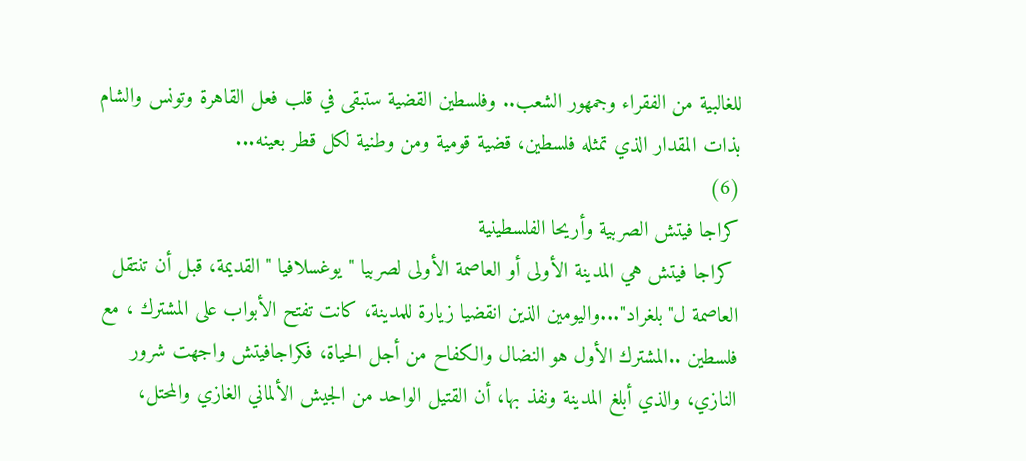للغالبية من الفقراء وجمهور الشعب.. وفلسطين القضية ستبقى في قلب فعل القاهرة وتونس والشام بذات المقدار الذي تمثله فلسطين، قضية قومية ومن وطنية لكل قطر بعينه...                                                 (6)
كراجا فيتش الصربية وأريحا الفلسطينية
 كراجا فيتش هي المدينة الأولى أو العاصمة الأولى لصربيا "يوغسلافيا " القديمة، قبل أن تنتقل العاصمة ل"بلغراد"...واليومين الذين انقضيا زيارة للمدينة، كانت تفتح الأبواب على المشترك ، مع فلسطين ..المشترك الأول هو النضال والكفاح من أجل الحياة، فكراجافيتش واجهت شرور النازي، والذي أبلغ المدينة ونفذ بها، أن القتيل الواحد من الجيش الألماني الغازي والمحتل،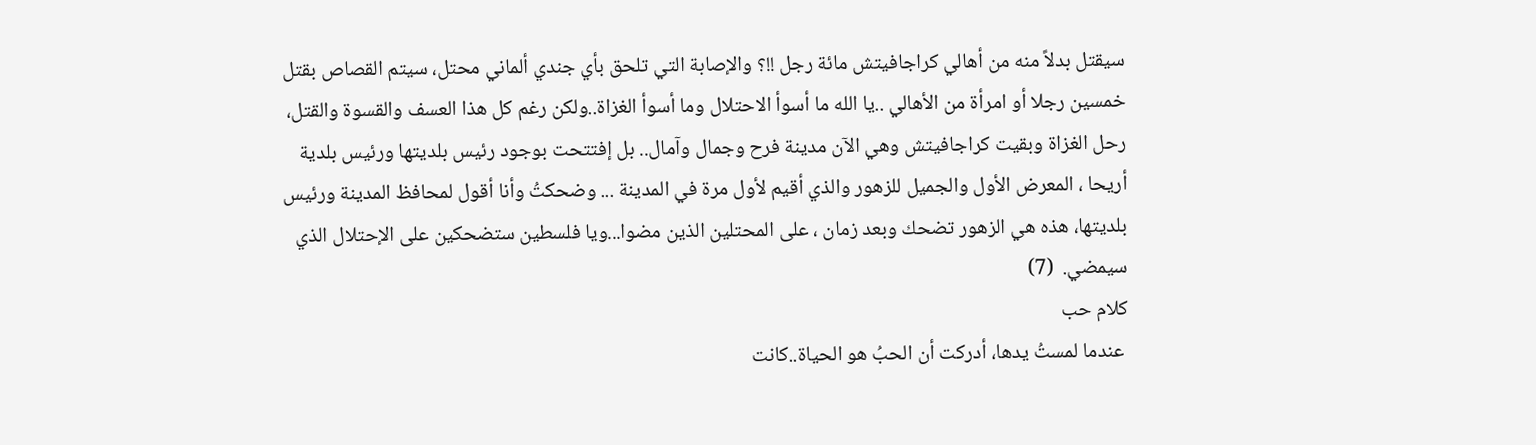سيقتل بدلاً منه من أهالي كراجافيتش مائة رجل !!؟ والإصابة التي تلحق بأي جندي ألماني محتل، سيتم القصاص بقتل خمسين رجلا أو امرأة من الأهالي ..يا الله ما أسوأ الاحتلال وما أسوأ الغزاة..ولكن رغم كل هذا العسف والقسوة والقتل، رحل الغزاة وبقيت كراجافيتش وهي الآن مدينة فرح وجمال وآمال.. بل إفتتحت بوجود رئيس بلديتها ورئيس بلدية أريحا ، المعرض الأول والجميل للزهور والذي أقيم لأول مرة في المدينة ... وضحكتُ وأنا أقول لمحافظ المدينة ورئيس بلديتها، هذه هي الزهور تضحك وبعد زمان ، على المحتلين الذين مضوا...ويا فلسطين ستضحكين على الإحتلال الذي سيمضي.  (7)
كلام حب
 عندما لمستُ يدها، أدركت أن الحبُ هو الحياة..كانت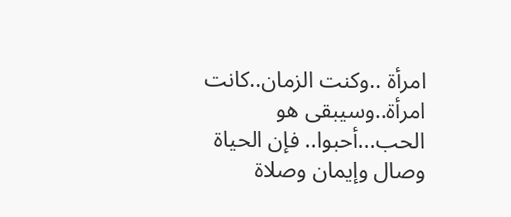امرأة ..وكنت الزمان..كانت امرأة..وسيبقى هو الحب...أحبوا.. فإن الحياة وصال وإيمان وصلاة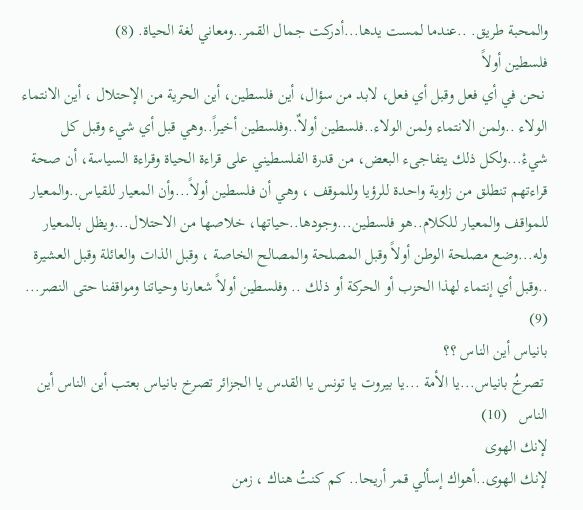والمحبة طريق. ..عندما لمست يدها...أدركت جمال القمر..ومعاني لغة الحياة. (8)
فلسطين أولاً
 نحن في أي فعل وقبل أي فعل، لابد من سؤال، أين فلسطين، أين الحرية من الإحتلال ، أين الانتماء الولاء ..ولمن الانتماء ولمن الولاء..فلسطين أولاٌ..وفلسطين أخيراً..وهي قبل أي شيء وقبل كل شيءْ...ولكل ذلك يتفاجىء البعض، من قدرة الفلسطيني على قراءة الحياة وقراءة السياسة، أن صحة قراءتهم تنطلق من زاوية واحدة للرؤيا وللموقف ، وهي أن فلسطين أولاً...وأن المعيار للقياس..والمعيار للمواقف والمعيار للكلام..هو فلسطين...وجودها..حياتها، خلاصها من الاحتلال...ويظل بالمعيار وله...وضع مصلحة الوطن أولاً وقبل المصلحة والمصالح الخاصة ، وقبل الذات والعائلة وقبل العشيرة ..وقبل أي إنتماء لهذا الحزب أو الحركة أو ذلك .. وفلسطين أولاً شعارنا وحياتنا ومواقفنا حتى النصر...   (9)
بانياس أين الناس ؟؟
 تصرخُ بانياس...يا الأمة ...يا بيروت يا تونس يا القدس يا الجزائر تصرخ بانياس بعتب أين الناس أين الناس   (10)
لإنك الهوى
لإنك الهوى..أهواك إسألي قمر أريحا.. كم كنتُ هناك ، زمن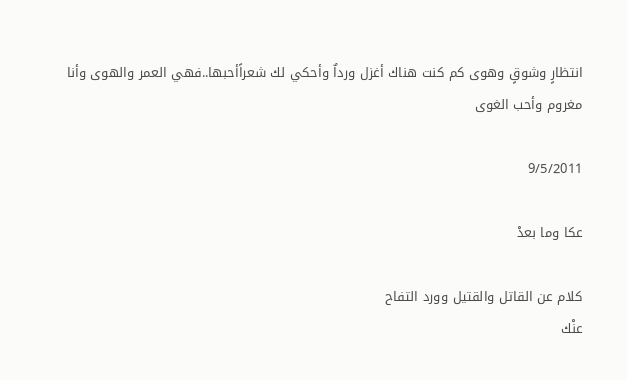انتظارٍ وشوقٍ وهوى كم كنت هناك أغزل ورداٌ وأحكي لك شعراًأحبها..فهي العمر والهوى وأنا مغروم وأحب الغوى

9/5/2011

عكا وما بعدْ

كلام عن القاتل والقتيل وورد التفاح
عنْك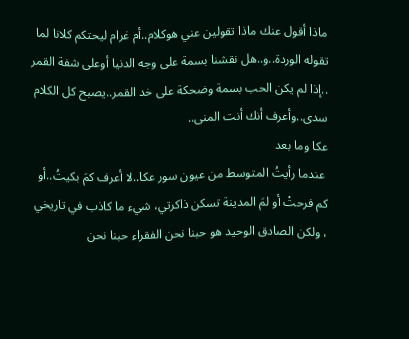ماذا أقول عنك ماذا تقولين عني هوكلام..أم غرام ليحتكم كلانا لما تقوله الوردة..و..هل نقشنا بسمة على وجه الدنيا أوعلى شفة القمر ..إذا لم يكن الحب بسمة وضحكة على خد القمر..يصبح كل الكلام سدى..وأعرف أنك أنت المنى..
عكا وما بعد
 عندما رأيتُ المتوسط من عيون سور عكا..لا أعرف كمَ بكيتُ..أو كم فرحتْ أو لمَ المدينة تسكن ذاكرتي، شيء ما كاذب في تاريخي ، ولكن الصادق الوحيد هو حبنا نحن الفقراء حبنا نحن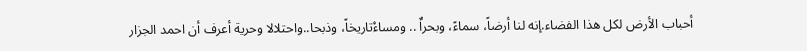أحباب الأرض لكل هذا الفضاء.إنه لنا أرضاً، سماءً، وبحراٌ .. ومساءْتاريخاً، وذبحا..واحتلالا وحرية أعرف أن احمد الجزار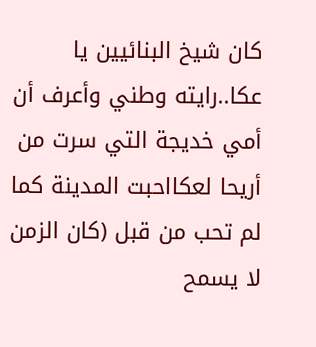كان شيخ البنائيين يا عكا..رايته وطني وأعرف أن أمي خديجة التي سرت من أريحا لعكااحبت المدينة كما لم تحب من قبل (كان الزمن لا يسمح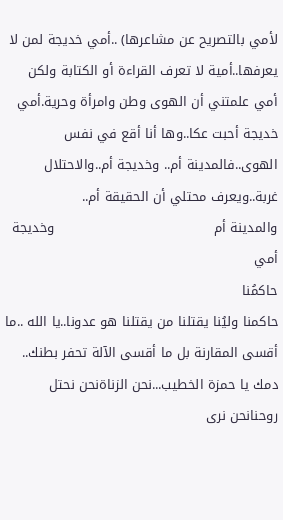لأمي بالتصريح عن مشاعرها) ..أمي خديجة لمن لا يعرفها..أمية لا تعرف القراءة أو الكتابة ولكن أمي علمتني أن الهوى وطن وامرأة وحرية.أمي خديجة أحبت عكا..وها أنا أقع في نفس الهوى..فالمدينة أم.. وخديجة أم..والاحتلال غربة..ويعرف محتلي أن الحقيقة أم..                                    والمدينة أم                                    وخديجة أمي
حاكمُنا
حاكمنا وليُنا يقتلنا من يقتلنا هو عدونا..يا الله ..ما أقسى المقارنة بل ما أقسى الآلة تحفر بطنك..  دمك يا حمزة الخطيب...نحن الزناةنحن نحتل روحنانحن نرى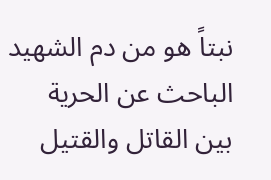نبتاً هو من دم الشهيد الباحث عن الحرية
بين القاتل والقتيل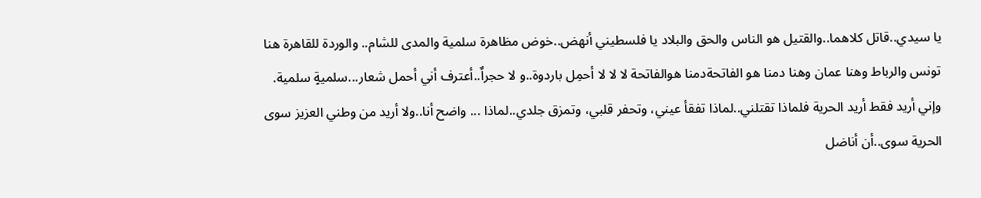يا سيدي..قاتل كلاهما..والقتيل هو الناس والحق والبلاد يا فلسطيني أنهض..خوض مظاهرة سلمية والمدى للشام.. والوردة للقاهرة هنا تونس والرباط وهنا عمان وهنا دمنا هو الفاتحةدمنا هوالفاتحة لا لا لا أحمِل باردوة..و لا حجراٌ..أعترف أني أحمل شعار...سلميةٍ سلمية. وإني أريد فقط أريد الحرية فلماذا تقتلني..لماذا تفقأ عيني، وتحفر قلبي، وتمزق جلدي..لماذا ... واضح أنا..ولا أريد من وطني العزيز سوى الحرية سوى..أن أناضل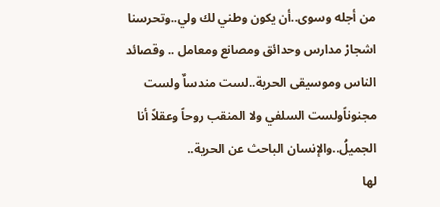من أجله وسوى..أن يكون وطني لك ولي..وتحرسنا اشجارْ مدارس وحدائق ومصانع ومعامل .. وقصائد الناس وموسيقى الحرية..لست مندساٌ ولست مجنوناًولست السلفي ولا المنقب روحاً وعقلاً أنا الجميلُ..والإنسان الباحث عن الحرية..
لها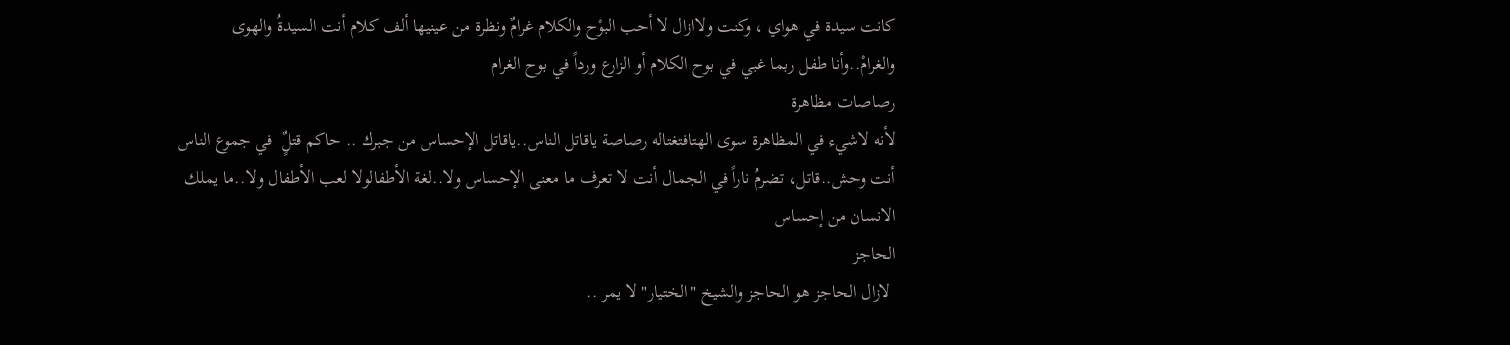كانت سيدة في هواي ، وكنت ولاازال لا أحب البوْح والكلام غرامٌ ونظرة من عينيها ألف كلام أنت السيدةُ والهوى والغرامْ..وأنا طفل ربما غبي في بوح الكلام أو الزارع ورداً في بوح الغرام
رصاصات مظاهرة
لأنه لاشيء في المظاهرة سوى الهتافتغتاله رصاصة ياقاتل الناس..ياقاتل الإحساس من جبرك .. حاكم قتلٌٍ  في جموع الناس أنت وحش..قاتل، تضرمُ ناراً في الجمال أنت لا تعرف ما معنى الإحساس ولا..لغة الأطفالولا لعب الأطفال ولا..ما يملك الانسان من إحساس
الحاجز
 لازال الحاجز هو الحاجز والشيخ "الختيار" لا يمر ..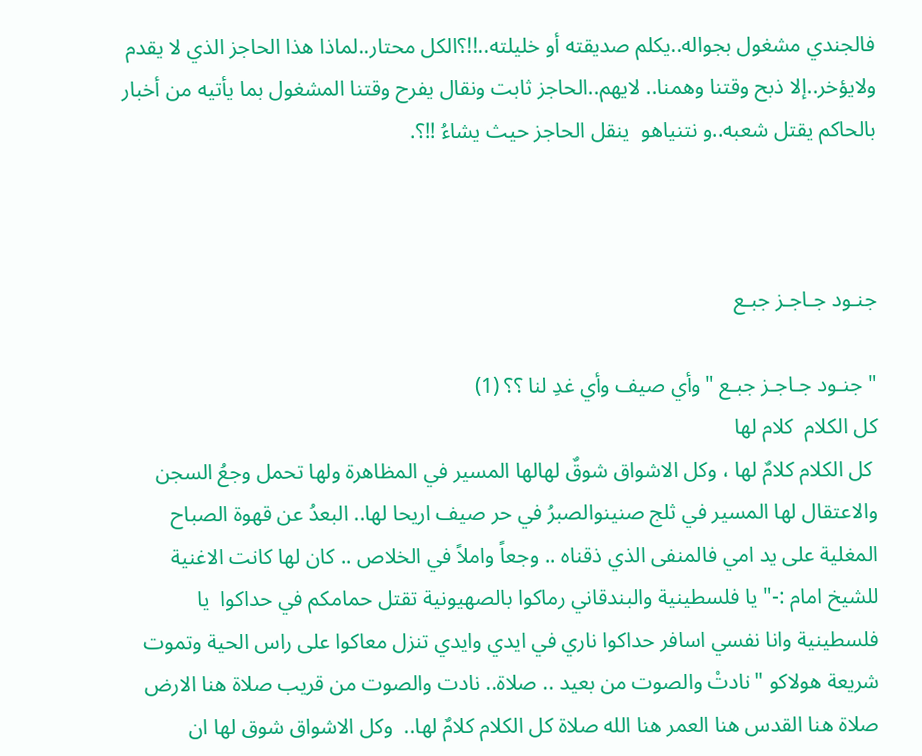فالجندي مشغول بجواله..يكلم صديقته أو خليلته..!!؟الكل محتار..لماذا هذا الحاجز الذي لا يقدم ولايؤخر..إلا ذبح وقتنا وهمنا.. لايهم..الحاجز ثابت ونقال يفرح وقتنا المشغول بما يأتيه من أخبار بالحاكم يقتل شعبه..و نتنياهو  ينقل الحاجز حيث يشاءُ !!؟.



جنـود جـاجـز جبـع

" جنـود جـاجـز جبـع "وأي صيف وأي غدِ لنا ؟؟ (1)
كل الكلام  كلام لها
 كل الكلام كلامٌ لها ، وكل الاشواق شوقٌ لهالها المسير في المظاهرة ولها تحمل وجعُ السجن والاعتقال لها المسير في ثلج صنينوالصبرُ في حر صيف اريحا لها.. البعدُ عن قهوة الصباح المغلية على يد امي فالمنفى الذي ذقناه .. وجعاً واملاً في الخلاص .. كان لها كانت الاغنية للشيخ امام :-" يا فلسطينية والبندقاني رماكوا بالصهيونية تقتل حمامكم في حداكوا  يا فلسطينية وانا نفسي اسافر حداكوا ناري في ايدي وايدي تنزل معاكوا على راس الحية وتموت شريعة هولاكو "نادتْ والصوت من بعيد .. صلاة.. نادت والصوت من قريب صلاة هنا الارض صلاة هنا القدس هنا العمر هنا الله صلاة كل الكلام كلامٌ لها..  وكل الاشواق شوق لها ان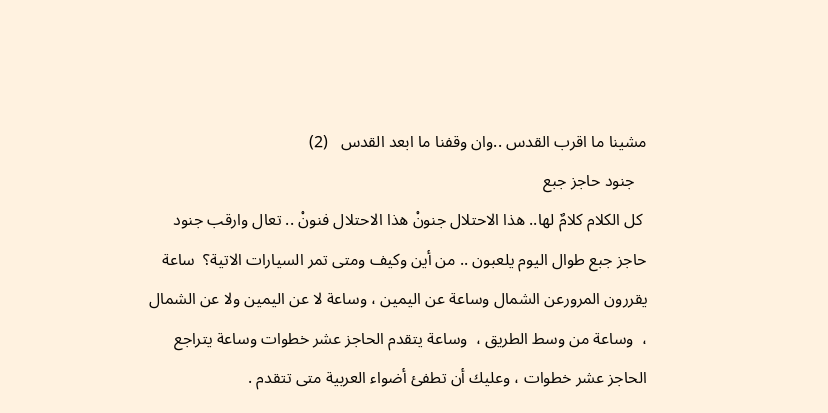مشينا ما اقرب القدس ..وان وقفنا ما ابعد القدس   (2)
   جنود حاجز جبع
 كل الكلام كلامٌ لها.. هذا الاحتلال جنونْ هذا الاحتلال فنونْ .. تعال وارقب جنود حاجز جبع طوال اليوم يلعبون .. من أين وكيف ومتى تمر السيارات الاتية؟  ساعة يقررون المرورعن الشمال وساعة عن اليمين ، وساعة لا عن اليمين ولا عن الشمال ،  وساعة من وسط الطريق ،  وساعة يتقدم الحاجز عشر خطوات وساعة يتراجع الحاجز عشر خطوات ، وعليك أن تطفئ أضواء العربية متى تتقدم .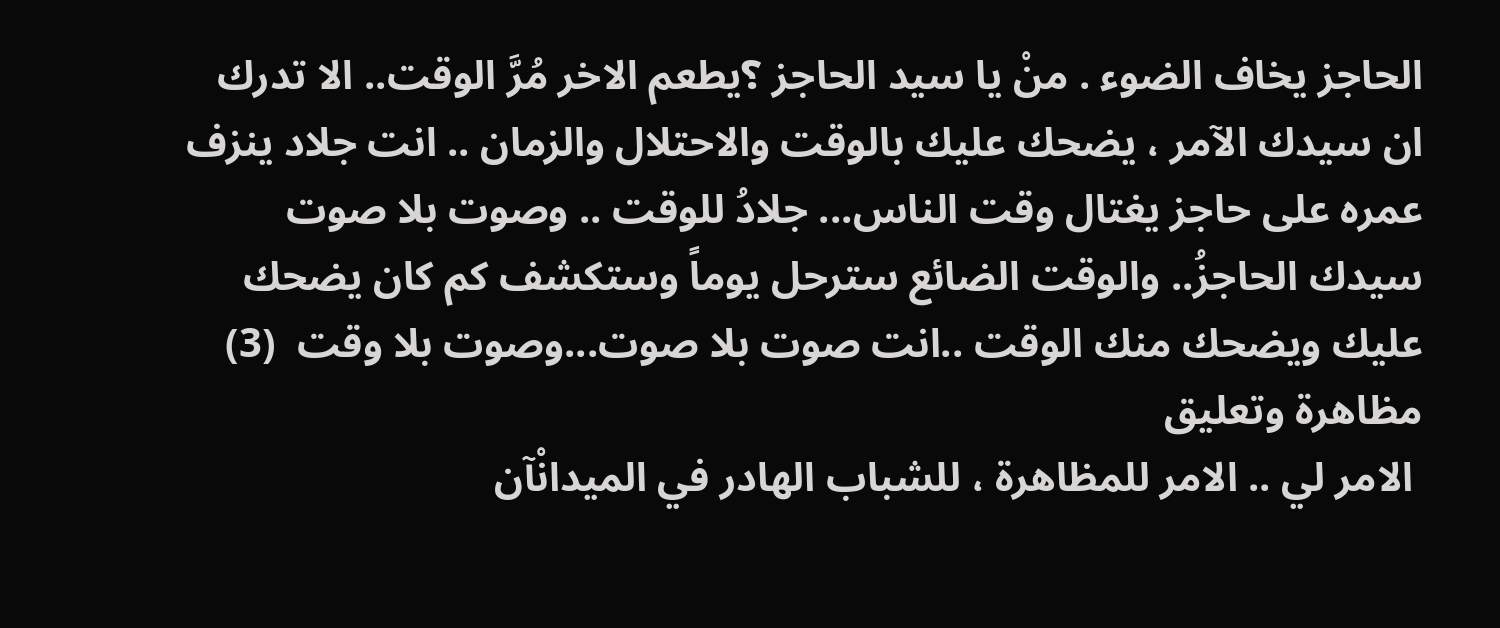الحاجز يخاف الضوء . منْ يا سيد الحاجز ؟يطعم الاخر مُرَّ الوقت.. الا تدرك ان سيدك الآمر ، يضحك عليك بالوقت والاحتلال والزمان .. انت جلاد ينزف عمره على حاجز يغتال وقت الناس... جلادُ للوقت .. وصوت بلا صوت سيدك الحاجزُ.. والوقت الضائع سترحل يوماً وستكشف كم كان يضحك عليك ويضحك منك الوقت ..انت صوت بلا صوت...وصوت بلا وقت  (3)
مظاهرة وتعليق
 الامر لي .. الامر للمظاهرة ، للشباب الهادر في الميدانْآن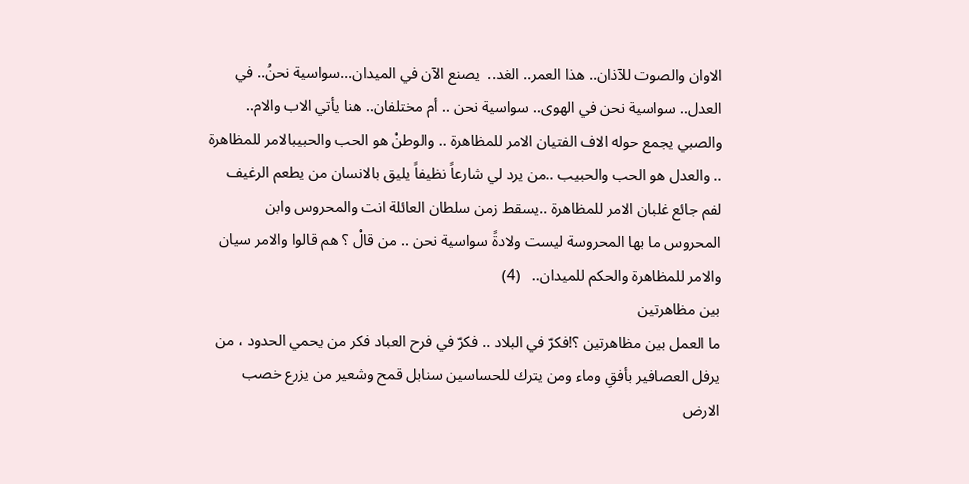الاوان والصوت للآذان.. هذا العمر.. الغد..  يصنع الآن في الميدان...سواسية نحنُ.. في العدل.. سواسية نحن في الهوى.. سواسية نحن .. أم مختلفان.. هنا يأتي الاب والام.. والصبي يجمع حوله الاف الفتيان الامر للمظاهرة .. والوطنْ هو الحب والحبيبالامر للمظاهرة .. والعدل هو الحب والحبيب ..من يرد لي شارعاً نظيفاً يليق بالانسان من يطعم الرغيف لفم جائع غلبان الامر للمظاهرة ..يسقط زمن سلطان العائلة انت والمحروس وابن المحروس ما بها المحروسة ليست ولادةً سواسية نحن .. من قالْ ؟ هم قالوا والامر سيان والامر للمظاهرة والحكم للميدان..   (4)
بين مظاهرتين
ما العمل بين مظاهرتين ؟!فكرّ في البلاد .. فكرّ في فرح العباد فكر من يحمي الحدود ، من يرفل العصافير بأفقِ وماء ومن يترك للحساسين سنابل قمح وشعير من يزرع خصب الارض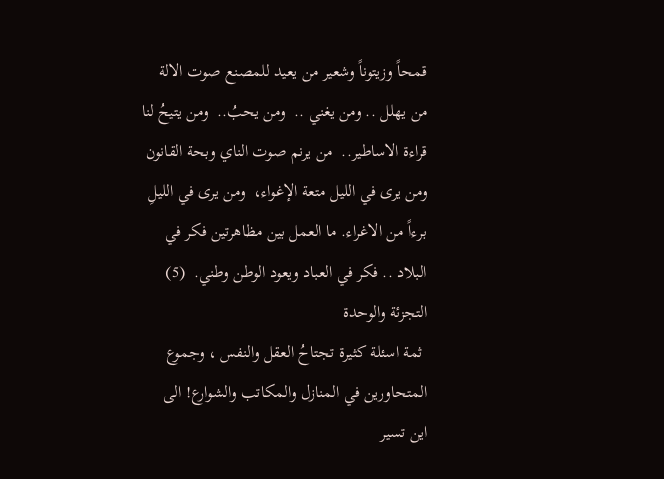قمحاً وزيتوناً وشعير من يعيد للمصنع صوت الالة من يهلل .. ومن يغني ..  ومن يحبُ..  ومن يتيحُ لنا قراءة الاساطير..  من يرنم صوت الناي وبحة القانون ومن يرى في الليل متعة الإغواء،  ومن يرى في الليلِ برءاً من الاغراء. ما العمل بين مظاهرتين فكر في البلاد .. فكر في العباد ويعود الوطن وطني.  (5)
التجزئة والوحدة
 ثمة اسئلة كثيرة تجتاحُ العقل والنفس ، وجموع المتحاورين في المنازل والمكاتب والشوارع! الى اين تسير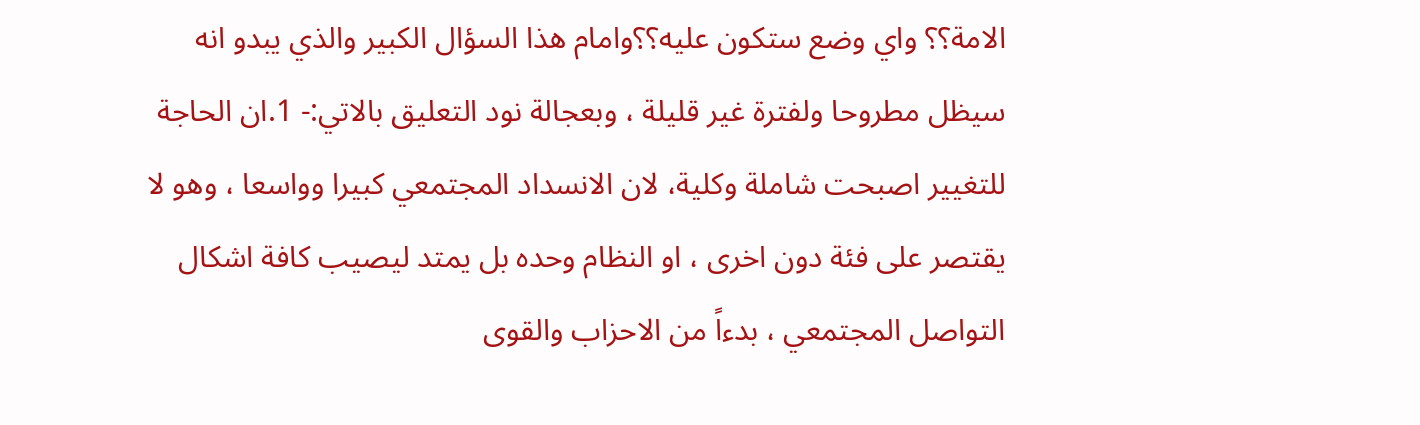الامة؟؟ واي وضع ستكون عليه؟؟وامام هذا السؤال الكبير والذي يبدو انه سيظل مطروحا ولفترة غير قليلة ، وبعجالة نود التعليق بالاتي:- 1.ان الحاجة للتغيير اصبحت شاملة وكلية، لان الانسداد المجتمعي كبيرا وواسعا ، وهو لا يقتصر على فئة دون اخرى ، او النظام وحده بل يمتد ليصيب كافة اشكال التواصل المجتمعي ، بدءاً من الاحزاب والقوى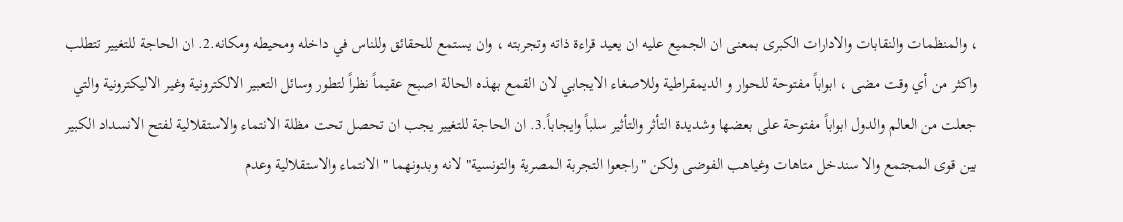، والمنظمات والنقابات والادارات الكبرى بمعنى ان الجميع عليه ان يعيد قراءة ذاته وتجربته ، وان يستمع للحقائق وللناس في داخله ومحيطه ومكانه.2. ان الحاجة للتغيير تتطلب واكثر من أي وقت مضى ، ابواباً مفتوحة للحوار و الديمقراطية وللاصغاء الايجابي لان القمع بهذه الحالة اصبح عقيماً نظراً لتطور وسائل التعبير الالكترونية وغير الاليكترونية والتي جعلت من العالم والدول ابواباً مفتوحة على بعضها وشديدة التأثر والتأثير سلباً وايجاباً.3. ان الحاجة للتغيير يجب ان تحصل تحت مظلة الانتماء والاستقلالية لفتح الانسداد الكبير بين قوى المجتمع والا سندخل متاهات وغياهب الفوضى ولكن "راجعوا التجربة المصرية والتونسية" لانه وبدونهما " الانتماء والاستقلالية وعدم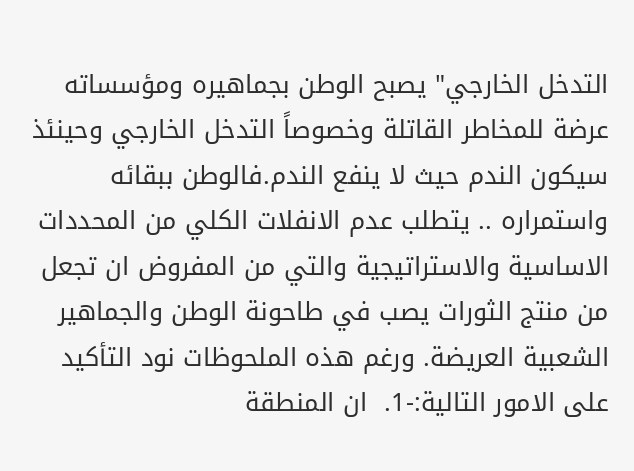التدخل الخارجي" يصبح الوطن بجماهيره ومؤسساته عرضة للمخاطر القاتلة وخصوصاً التدخل الخارجي وحينئذ سيكون الندم حيث لا ينفع الندم.فالوطن ببقائه واستمراره .. يتطلب عدم الانفلات الكلي من المحددات الاساسية والاستراتيجية والتي من المفروض ان تجعل من منتج الثورات يصب في طاحونة الوطن والجماهير الشعبية العريضة. ورغم هذه الملحوظات نود التأكيد على الامور التالية:-1.  ان المنطقة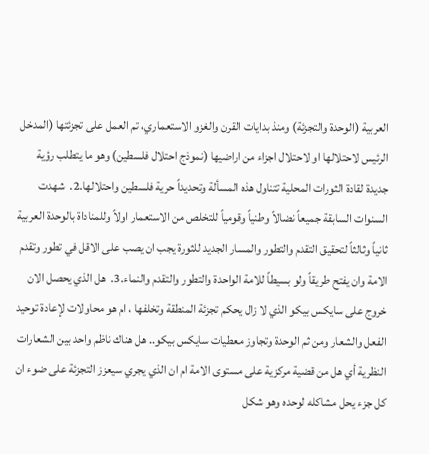العربية (الوحدة والتجزئة) ومنذ بدايات القرن والغزو الاستعماري، تم العمل على تجزئتها (المدخل الرئيس لاحتلالها او لاحتلال اجزاء من اراضيها (نموذج احتلال فلسطين) وهو ما يتطلب رؤية جديدة لقادة الثورات المحلية تتناول هذه المسألة وتحديداً حرية فلسطين واحتلالها.2.  شهدت السنوات السابقة جميعاً نضالاً وطنياً وقومياً للتخلص من الاستعمار اولاً وللمناداة بالوحدة العربية ثانياً وثالثاً لتحقيق التقدم والتطور والمسار الجديد للثورة يجب ان يصب على الاقل في تطور وتقدم الامة وان يفتح طريقاً ولو بسيطاً للامة الواحدة والتطور والتقدم والنماء.3.  هل الذي يحصل الان خروج على سايكس بيكو الذي لا زال يحكم تجزئة المنطقة وتخلفها ، ام هو محاولات لإعادة توحيد الفعل والشعار ومن ثم الوحدة وتجاوز معطيات سايكس بيكو.. هل هناك ناظم واحد بين الشعارات النظرية أي هل من قضية مركزية على مستوى الامة ام ان الذي يجري سيعزز التجزئة على ضوء ان كل جزء يحل مشاكله لوحده وهو شكل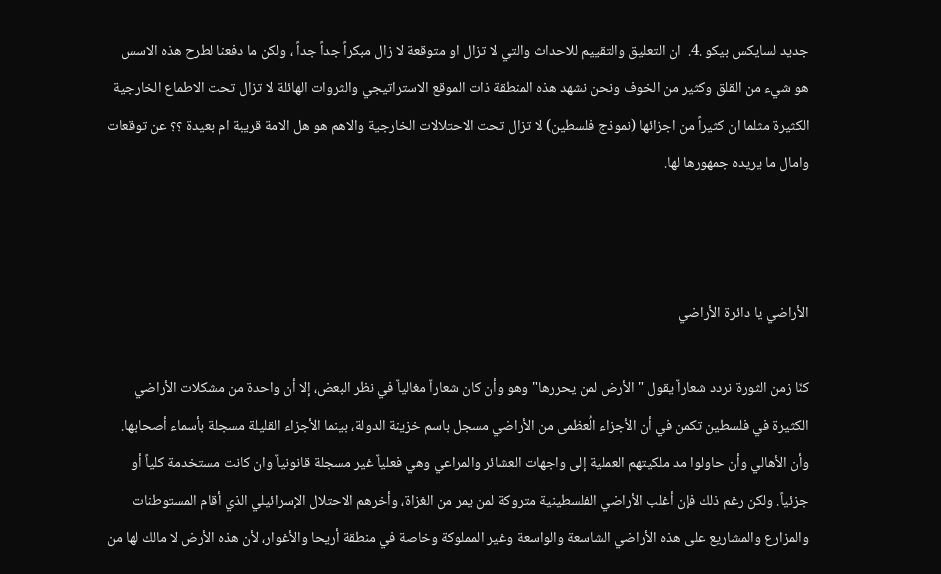جديد لسايكس بيكو .4.  ان التعليق والتقييم للاحداث والتي لا تزال او متوقعة لا زال مبكراً جداً جداً ، ولكن ما دفعنا لطرح هذه الاسس هو شيء من القلق وكثير من الخوف ونحن نشهد هذه المنطقة ذات الموقع الاستراتيجي والثروات الهائلة لا تزال تحت الاطماع الخارجية الكثيرة مثلما ان كثيراً من اجزائها (نموذج فلسطين) لا تزال تحت الاحتلالات الخارجية والاهم هو هل الامة قريبة ام بعيدة ؟؟ عن توقعات وامال ما يريده جمهورها لها.



الأراضي يا دائرة الأراضي

كنّا زمن الثورة نردد شعاراٌ يقول "الأرض لمن يحررها" وهو وأن كان شعاراٌ مغالياٌ في نظر البعض، إلا أن واحدة من مشكلات الأراضي الكثيرة في فلسطين تكمن في أن الأجزاء الُعظمى من الأراضي مسجل باسم خزينة الدولة، بينما الأجزاء القليلة مسجلة بأسماء أصحابها. وأن الأهالي وأن حاولوا مد ملكيتهم العملية إلى واجهات العشائر والمراعي وهي فعلياٌ غير مسجلة قانونياٌ وان كانت مستخدمة كلياً أو جزئياً. ولكن رغم ذلك فإن أغلب الأراضي الفلسطينية متروكة لمن يمر من الغزاة، وأخرهم الاحتلال الإسرائيلي الذي أقام المستوطنات والمزارع والمشاريع على هذه الأراضي الشاسعة والواسعة وغير المملوكة وخاصة في منطقة أريحا والأغوار، لأن هذه الأرض لا مالك لها من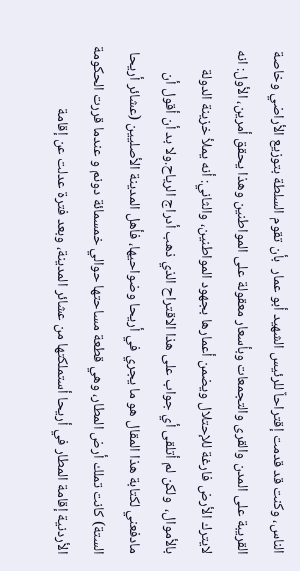الناس، وكنت قد قدمت إقتراحاٌ للرئيس الشهيد أبو عمار  بأن تقوم السلطة بتوزيع الأراضي وخاصة القريبة على المدن والقرى والتجمعات وبأسعار معقولة على المواطنين وهذا يحقق أمرين، الأول: انه لايترك الأرض فارغة للإحتلال ويضمن أعمارها بجهود المواطنين، والثاني: أنه يملأ خزينة الدولة بالأموال،  ولكن لم أتلقى أي جواب على هذا الاقتراح الذي ذهب أدراج الرياح.ولا بد أن أقول أن مادفعني لكتابة هذا المقال هو ما يجري في أريحا وضواحيها، فأهل المدينة الأصليين (عشائر أريحا الستة) كانت تملك أرض المطار، وهي قطعة مساحتها حوالي خمسمائة دونم و عندما قررت الحكومة الأردنية إقامة المطار في أريحا أستملكتها من عشائر المدينة، وبعد فترة عدلت عن إقامة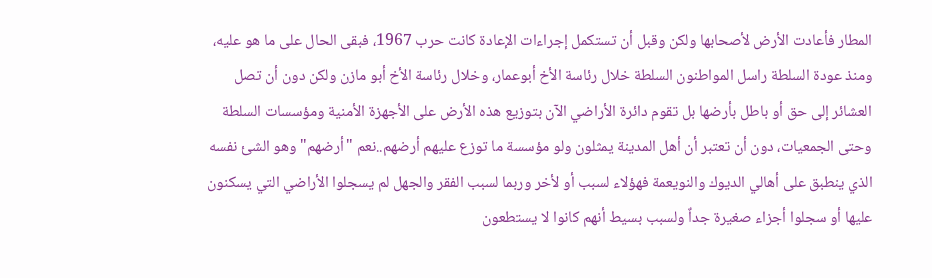المطار فأعادت الأرض لأصحابها ولكن وقبل أن تستكمل إجراءات الإعادة كانت حرب 1967، فبقى الحال على ما هو عليه، ومنذ عودة السلطة راسل المواطنون السلطة خلال رئاسة الأخ أبوعمار، وخلال رئاسة الأخ أبو مازن ولكن دون أن تصل العشائر إلى حق أو باطل بأرضها بل تقوم دائرة الأراضي الآن بتوزيع هذه الأرض على الأجهزة الأمنية ومؤسسات السلطة وحتى الجمعيات، دون أن تعتبر أن أهل المدينة يمثلون ولو مؤسسة ما توزع عليهم أرضهم..نعم "أرضهم" وهو الشئ نفسه الذي ينطبق على أهالي الديوك والنويعمة فهؤلاء لسبب أو لأخر وربما لسبب الفقر والجهل لم يسجلوا الأراضي التي يسكنون عليها أو سجلوا أجزاء صغيرة جداٌ ولسبب بسيط أنهم كانوا لا يستطعون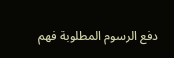دفع الرسوم المطلوبة فهم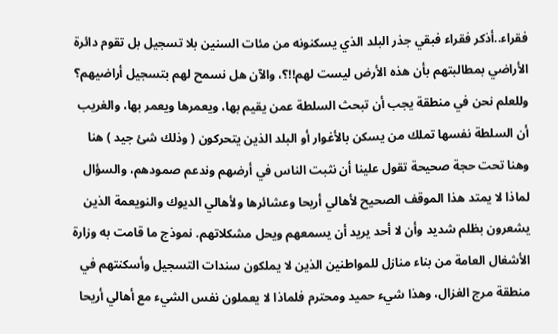فقراء..أذكر فقراء فبقي جذر البلد الذي يسكنونه من مئات السنين بلا تسجيل بل تقوم دائرة الأراضي بمطالبتهم بأن هذه الأرض ليست لهم!!؟، والآن هل نسمح لهم بتسجيل أراضيهم؟  وللعلم نحن في منطقة يجب أن تبحث السلطة عمن يقيم بها، ويعمرها ويعمر بها، والغريب أن السلطة نفسها تملك من يسكن بالأغوار أو البلد الذين يتحركون ( وذلك شئ جيد ) هنا وهنا تحت حجة صحيحة تقول علينا أن نثبت الناس في أرضهم وندعم صمودهم، والسؤال لماذا لا يمتد هذا الموقف الصحيح لأهالي أريحا وعشائرها ولأهالي الديوك والنويعمة الذين يشعرون بظلم شديد وأن لا أحد يريد أن يسمعهم ويحل مشكلاتهم. نموذج ما قامت به وزارة الأشغال العامة من بناء منازل للمواطنين الذين لا يملكون سندات التسجيل وأسكنتهم في منطقة مرج الغزال، وهذا شيء حميد ومحترم فلماذا لا يعملون نفس الشيء مع أهالي أريحا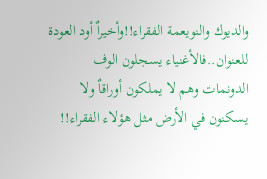والديوك والنويعمة الفقراء!!وأخيراٌ أود العودة للعنوان..فالأغنياء يسجلون الوف الدونمات وهم لا يملكون أوراقاٌ ولا يسكنون في الأرض مثل هؤلاء الفقراء!!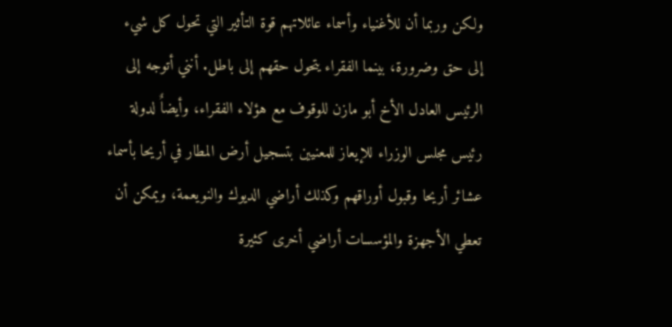ولكن وربما أن للأغنياء وأسماء عائلاتهم قوة التأثير التي تحول كل شيء إلى حق وضرورة، بينما الفقراء يتحول حقهم إلى باطل. أنني أتوجه إلى الرئيس العادل الأخ أبو مازن للوقوف مع هؤلاء الفقراء، وأيضاٌ لدولة رئيس مجلس الوزراء للإيعاز للمعنيين بتسجيل أرض المطار في أريحا بأسماء عشائر أريحا وقبول أوراقهم وكذلك أراضي الديوك والنويعمة، ويمكن أن تعطي الأجهزة والمؤسسات أراضي أخرى كثيرة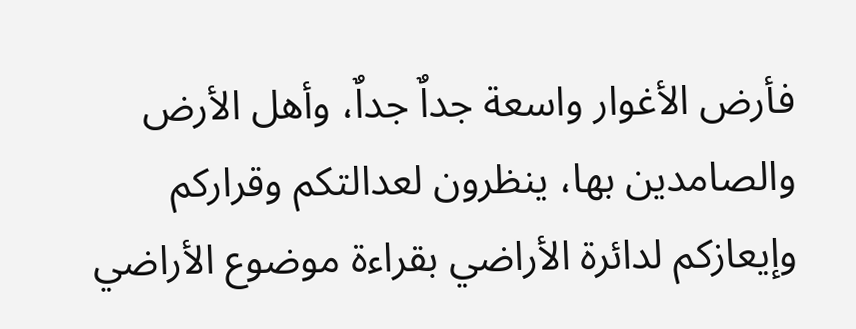فأرض الأغوار واسعة جداٌ جداٌ، وأهل الأرض والصامدين بها، ينظرون لعدالتكم وقراركم وإيعازكم لدائرة الأراضي بقراءة موضوع الأراضي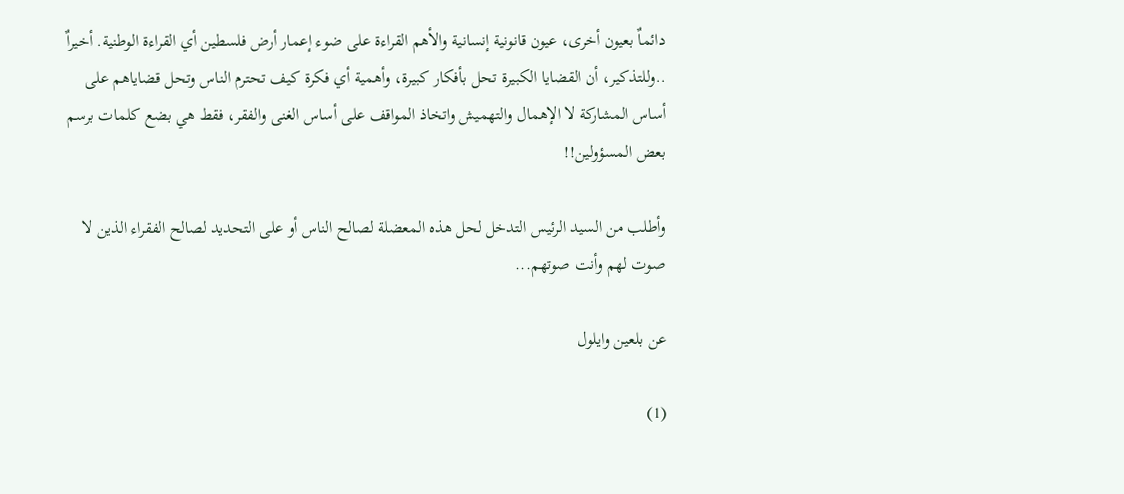دائماٌ بعيون أخرى، عيون قانونية إنسانية والأهم القراءة على ضوء إعمار أرض فلسطين أي القراءة الوطنية. أخيراٌ ..وللتذكير، أن القضايا الكبيرة تحل بأفكار كبيرة، وأهمية أي فكرة كيف تحترم الناس وتحل قضاياهم على أساس المشاركة لا الإهمال والتهميش واتخاذ المواقف على أساس الغنى والفقر، فقط هي بضع كلمات برسم بعض المسؤولين!!

وأطلب من السيد الرئيس التدخل لحل هذه المعضلة لصالح الناس أو على التحديد لصالح الفقراء الذين لا صوت لهم وأنت صوتهم...

عن بلعين وايلول

(1)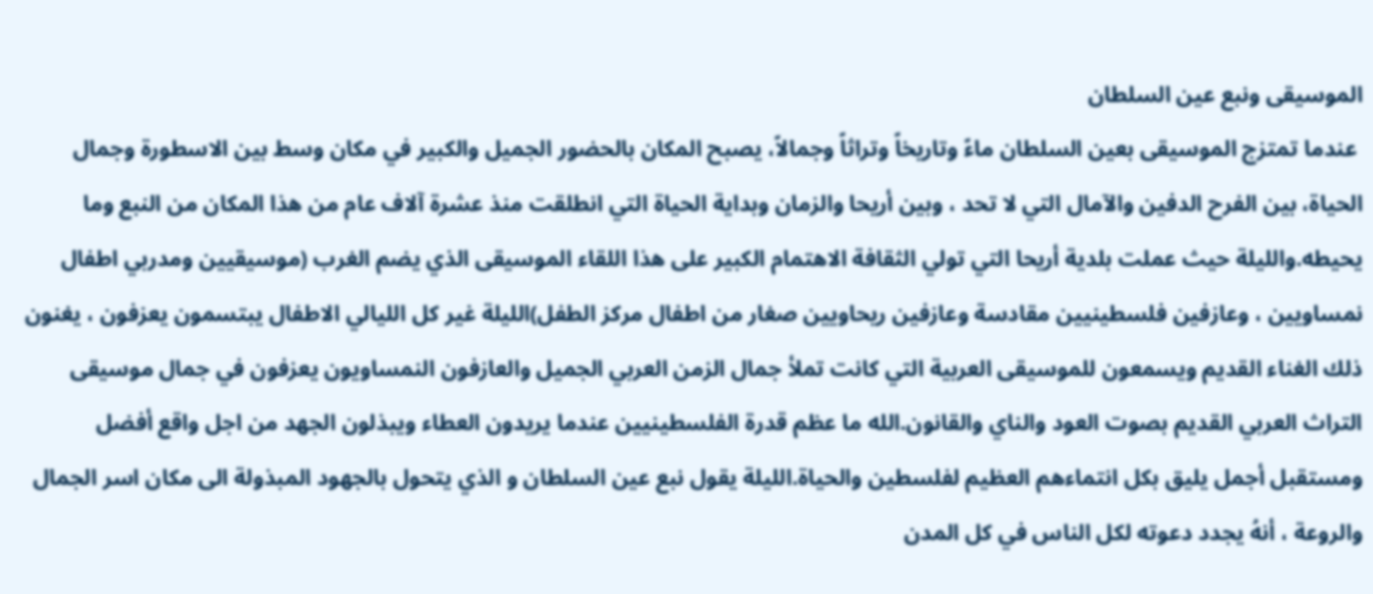الموسيقى ونبع عين السلطان
 عندما تمتزج الموسيقى بعين السلطان ماءً وتاريخاً وتراثاً وجمالاً، يصبح المكان بالحضور الجميل والكبير في مكان وسط بين الاسطورة وجمال الحياة، بين الفرح الدفين والآمال التي لا تحد ، وبين أريحا والزمان وبداية الحياة التي انطلقت منذ عشرة آلاف عام من هذا المكان من النبع وما يحيطه.والليلة حيث عملت بلدية أريحا التي تولي الثقافة الاهتمام الكبير على هذا اللقاء الموسيقى الذي يضم الغرب (موسيقيين ومدربي اطفال نمساويين ، وعازفين فلسطينيين مقادسة وعازفين ريحاويين صغار من اطفال مركز الطفل)الليلة غير كل الليالي الاطفال يبتسمون يعزفون ، يغنون ذلك الغناء القديم ويسمعون للموسيقى العربية التي كانت تملأ جمال الزمن العربي الجميل والعازفون النمساويون يعزفون في جمال موسيقى التراث العربي القديم بصوت العود والناي والقانون.الله ما عظم قدرة الفلسطينيين عندما يريدون العطاء ويبذلون الجهد من اجل واقع أفضل ومستقبل أجمل يليق بكل انتماءهم العظيم لفلسطين والحياة.الليلة يقول نبع عين السلطان و الذي يتحول بالجهود المبذولة الى مكان اسر الجمال والروعة ، أنهُ يجدد دعوته لكل الناس في كل المدن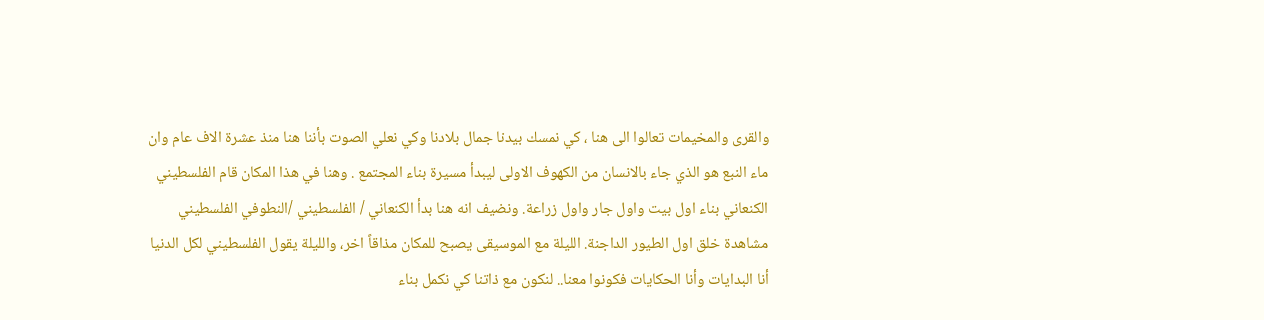والقرى والمخيمات تعالوا الى هنا ، كي نمسك بيدنا جمال بلادنا وكي نعلي الصوت بأننا هنا منذ عشرة الاف عام وان ماء النبع هو الذي جاء بالانسان من الكهوف الاولى ليبدأ مسيرة بناء المجتمع . وهنا في هذا المكان قام الفلسطيني الكنعاني بناء اول بيت واول جار واول زراعة. ونضيف انه هنا بدأ الكنعاني / الفلسطيني /النطوفي الفلسطيني مشاهدة خلق اول الطيور الداجنة. الليلة مع الموسيقى يصبح للمكان مذاقاً اخر، والليلة يقول الفلسطيني لكل الدنيا أنا البدايات وأنا الحكايات فكونوا معنا.. لنكون مع ذاتنا كي نكمل بناء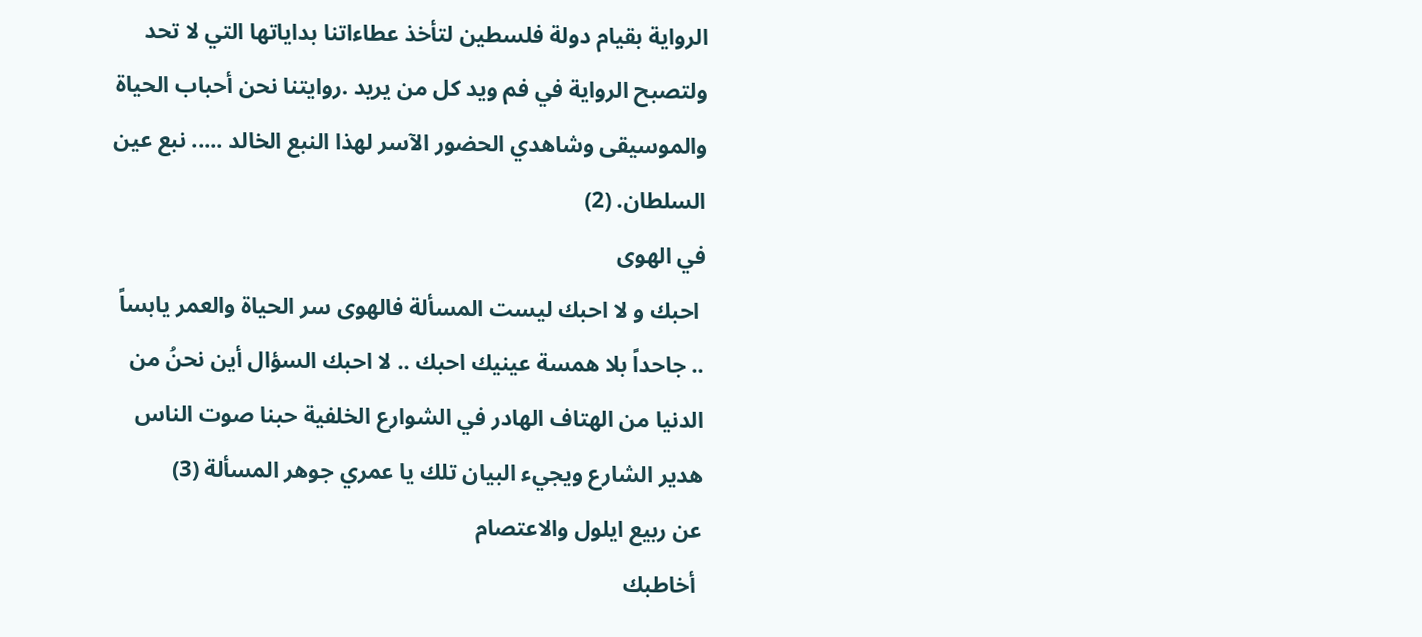الرواية بقيام دولة فلسطين لتأخذ عطاءاتنا بداياتها التي لا تحد ولتصبح الرواية في فم ويد كل من يريد .روايتنا نحن أحباب الحياة والموسيقى وشاهدي الحضور الآسر لهذا النبع الخالد ..... نبع عين السلطان. (2)
في الهوى
 احبك و لا احبك ليست المسألة فالهوى سر الحياة والعمر يابساً .. جاحداً بلا همسة عينيك احبك .. لا احبك السؤال أين نحنُ من الدنيا من الهتاف الهادر في الشوارع الخلفية حبنا صوت الناس هدير الشارع ويجيء البيان تلك يا عمري جوهر المسألة (3)
عن ربيع ايلول والاعتصام
 أخاطبك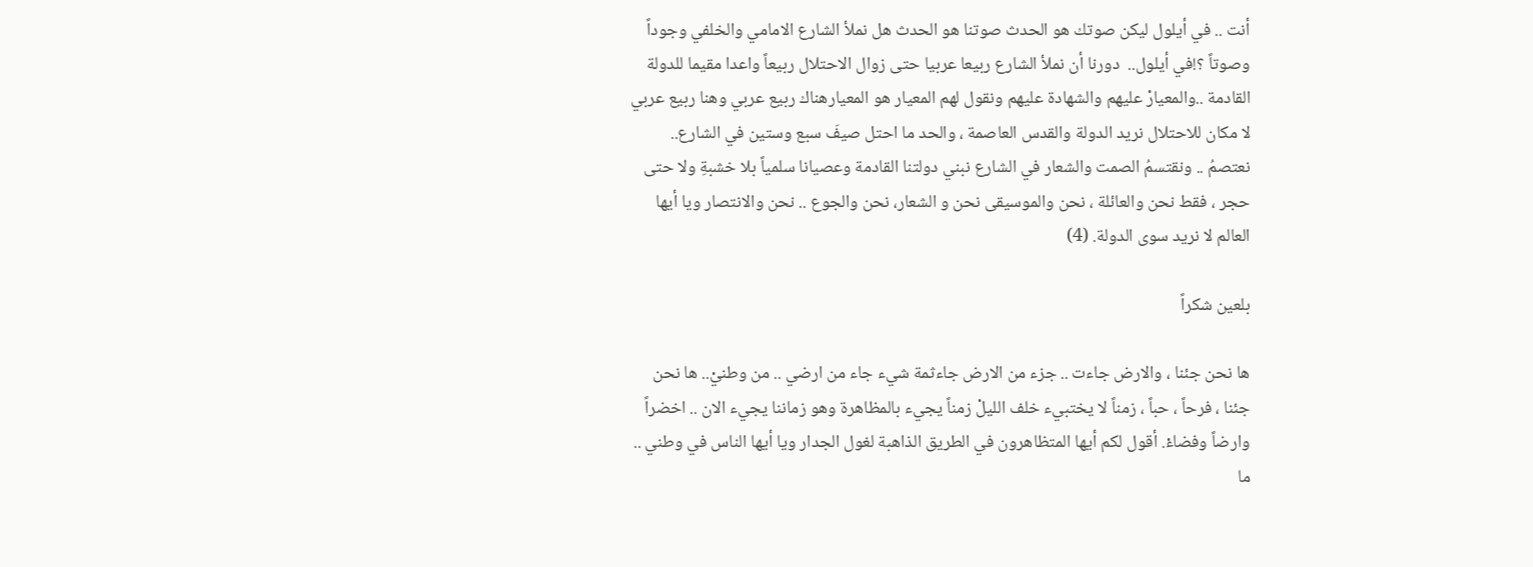أنت .. في أيلول ليكن صوتك هو الحدث صوتنا هو الحدث هل نملأ الشارع الامامي والخلفي وجوداً وصوتاً ؟!في أيلول..  دورنا أن نملأ الشارع ربيعا عربيا حتى زوال الاحتلال ربيعاً واعدا مقيما للدولة القادمة ..والمعيارْ عليهم والشهادة عليهم ونقول لهم المعيار هو المعيارهناك ربيع عربي وهنا ربيع عربي لا مكان للاحتلال نريد الدولة والقدس العاصمة ، والحد ما احتل صيفَ سبع وستين في الشارع.. نعتصمُ .. ونقتسمُ الصمت والشعار في الشارع نبني دولتنا القادمة وعصيانا سلمياً بلا خشبةِ ولا حتى حجر ، فقط نحن والعائلة ، نحن والموسيقى نحن و الشعار، نحن والجوع .. نحن والانتصار ويا أيها العالم لا نريد سوى الدولة. (4)

بلعين شكراً

ها نحن جئنا ، والارض جاءت .. جزء من الارض جاءثمة شيء جاء من ارضي .. من وطنيْ.. ها نحن جئنا ، فرحاً ، حباً ، زمناً لا يختبيء خلف الليلْ زمناً يجيء بالمظاهرة وهو زماننا يجيء الان .. اخضراً وارضاً وفضاءْ. أقول لكم أيها المتظاهرون في الطريق الذاهبة لغول الجدار ويا أيها الناس في وطني .. ما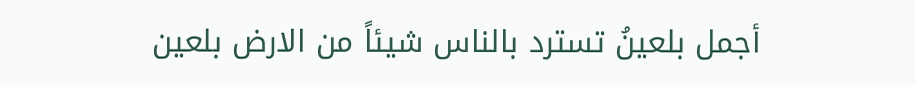أجمل بلعينُ تسترد بالناس شيئاً من الارض بلعين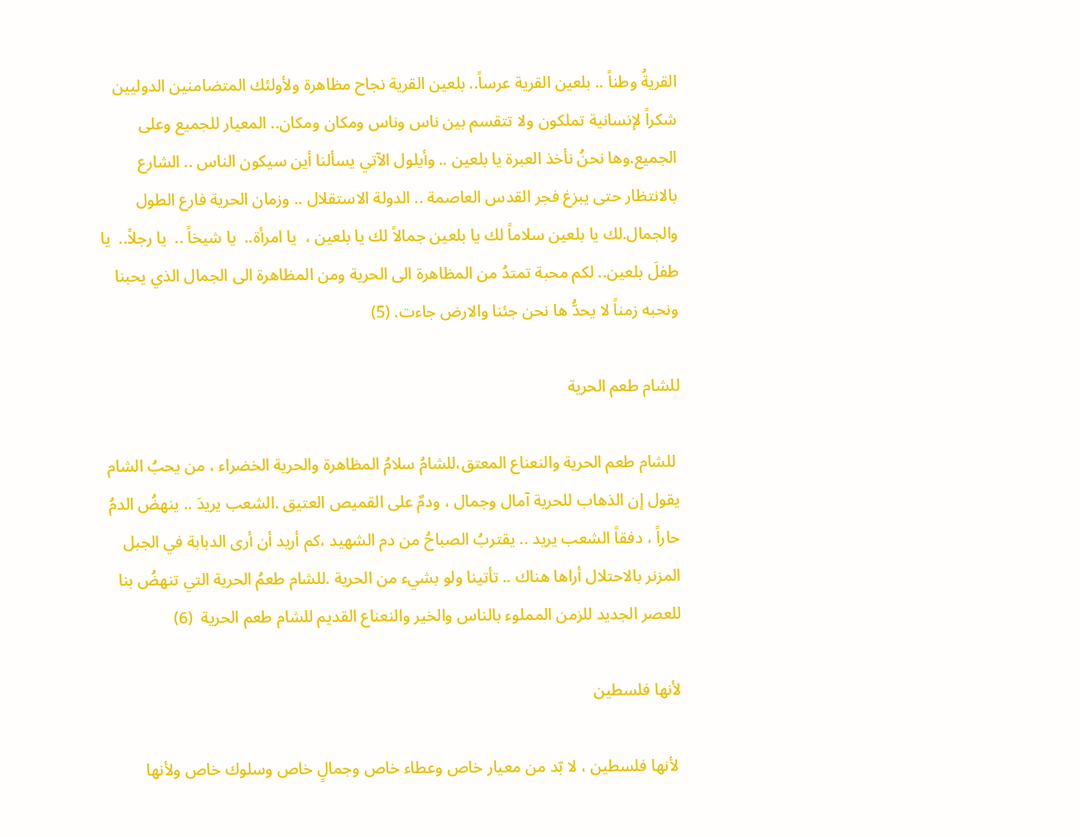القريةُ وطناً .. بلعين القرية عرساً.. بلعين القرية نجاح مظاهرة ولأولئك المتضامنين الدوليين شكراً لإنسانية تملكون ولا تتقسم بين ناس وناس ومكان ومكان.. المعيار للجميع وعلى الجميع.وها نحنُ نأخذ العبرة يا بلعين .. وأيلول الآتي يسألنا أين سيكون الناس .. الشارع بالانتظار حتى يبزغ فجر القدس العاصمة .. الدولة الاستقلال .. وزمان الحرية فارع الطول والجمال.لك يا بلعين سلاماً لك يا بلعين جمالاً لك يا بلعين ،  يا امرأة..  يا شيخاً ..  يا رجلاً..  يا طفلَ بلعين.. لكم محبة تمتدُ من المظاهرة الى الحرية ومن المظاهرة الى الجمال الذي يحبنا ونحبه زمناً لا يحدُّ ها نحن جئنا والارض جاءت. (5)

للشام طعم الحرية

 للشام طعم الحرية والنعناع المعتق،للشامُ سلامُ المظاهرة والحرية الخضراء ، من يحبُ الشام يقول إن الذهاب للحرية آمال وجمال ، ودمٌ على القميص العتيق .الشعب يريدَ .. ينهضُ الدمُ حاراً ، دفقاً الشعب يريد .. يقتربُ الصباحُ من دم الشهيد ،كم أريد أن أرى الدبابة في الجبل المزنر بالاحتلال أراها هناك .. تأتينا ولو بشيء من الحرية .للشام طعمُ الحرية التي تنهضُ بنا للعصر الجديد للزمن المملوء بالناس والخير والنعناع القديم للشام طعم الحرية  (6)

لأنها فلسطين

 لأنها فلسطين ، لا بّد من معيار خاص وعطاء خاص وجمالٍ خاص وسلوك خاص ولأنها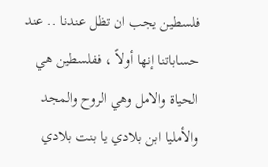فلسطين يجب ان تظل عندنا .. عند حساباتنا إنها أولاً ، ففلسطين هي الحياة والامل وهي الروح والمجد والأمليا ابن بلادي يا بنت بلادي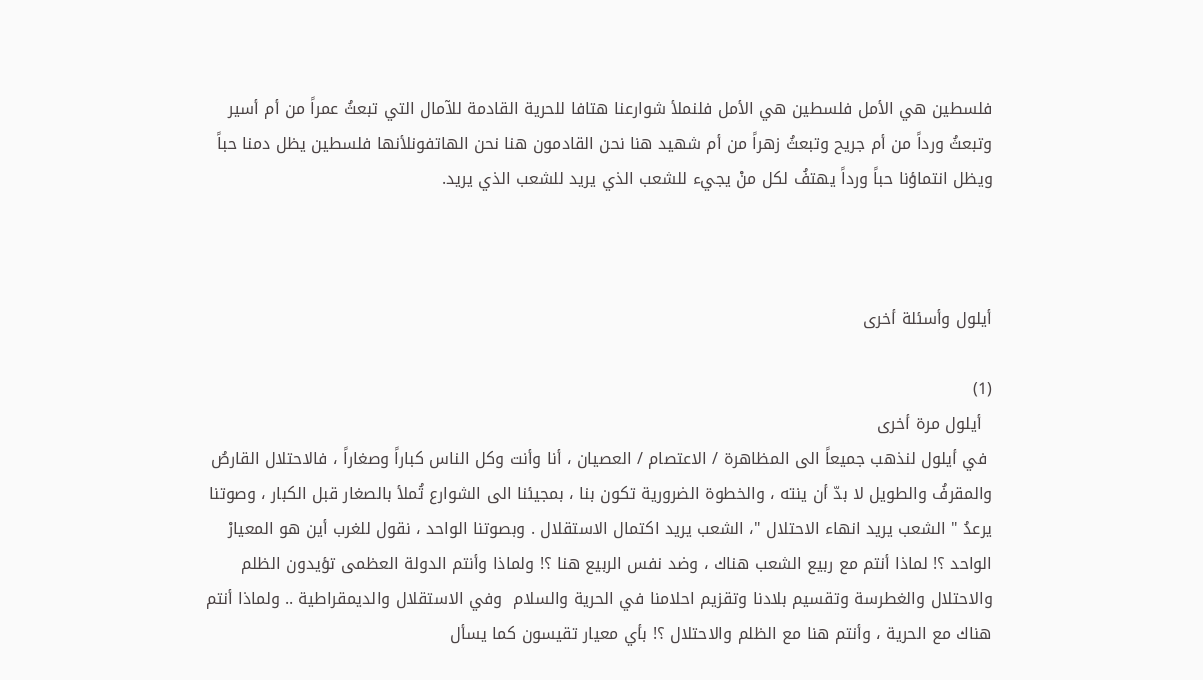فلسطين هي الأمل فلسطين هي الأمل فلنملأ شوارعنا هتافا للحرية القادمة للآمال التي تبعثُ عمراً من أم أسير وتبعثُ ورداً من أم جريح وتبعثُ زهراً من أم شهيد هنا نحن القادمون هنا نحن الهاتفونلأنها فلسطين يظل دمنا حباً ويظل انتماؤنا حباً ورداً يهتفُ لكل منْ يجيء للشعب الذي يريد للشعب الذي يريد.



أيلول وأسئلة أخرى

(1)
  أيلول مرة أخرى
 في أيلول لنذهب جميعاً الى المظاهرة / الاعتصام / العصيان ، أنا وأنت وكل الناس كباراً وصغاراً ، فالاحتلال القارصُ والمقرفُ والطويل لا بدّ أن ينته ، والخطوة الضرورية تكون بنا ، بمجيئنا الى الشوارع تُملأ بالصغار قبل الكبار ، وصوتنا يرعدُ " الشعب يريد انهاء الاحتلال "، الشعب يريد اكتمال الاستقلال . وبصوتنا الواحد ، نقول للغرب أين هو المعيارْ الواحد ؟! لماذا أنتم مع ربيع الشعب هناك ، وضد نفس الربيع هنا ؟! ولماذا وأنتم الدولة العظمى تؤيدون الظلم والاحتلال والغطرسة وتقسيم بلادنا وتقزيم احلامنا في الحرية والسلام  وفي الاستقلال والديمقراطية .. ولماذا أنتم هناك مع الحرية ، وأنتم هنا مع الظلم والاحتلال ؟! بأي معيار تقيسون كما يسأل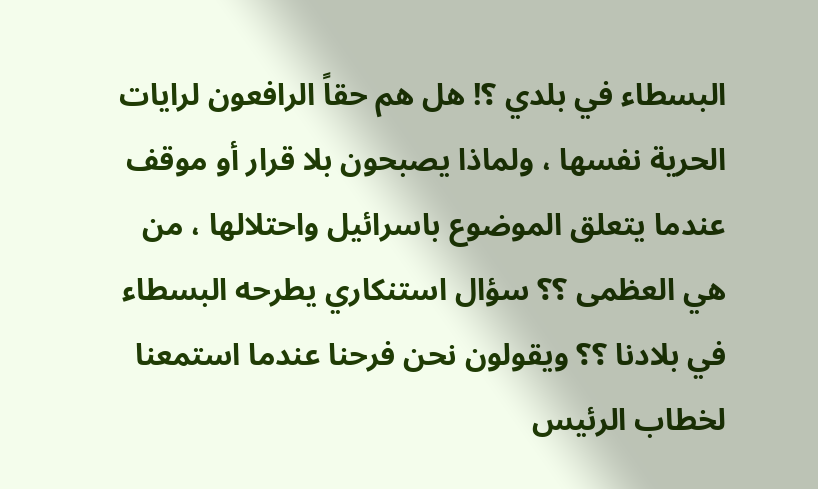البسطاء في بلدي ؟! هل هم حقاً الرافعون لرايات الحرية نفسها ، ولماذا يصبحون بلا قرار أو موقف عندما يتعلق الموضوع باسرائيل واحتلالها ، من هي العظمى ؟؟ سؤال استنكاري يطرحه البسطاء في بلادنا ؟؟ ويقولون نحن فرحنا عندما استمعنا لخطاب الرئيس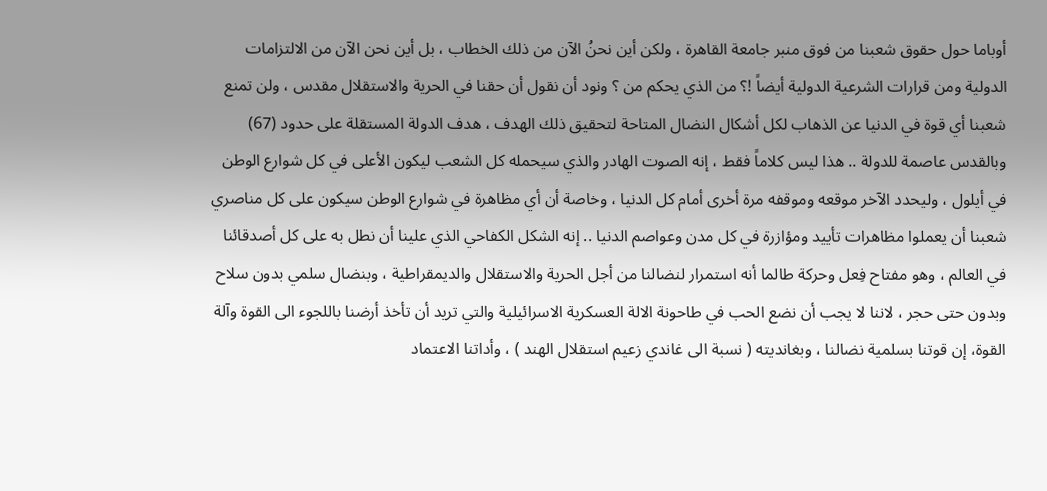أوباما حول حقوق شعبنا من فوق منبر جامعة القاهرة ، ولكن أين نحنُ الآن من ذلك الخطاب ، بل أين نحن الآن من الالتزامات الدولية ومن قرارات الشرعية الدولية أيضاً !؟ من الذي يحكم من ؟ ونود أن نقول أن حقنا في الحرية والاستقلال مقدس ، ولن تمنع شعبنا أي قوة في الدنيا عن الذهاب لكل أشكال النضال المتاحة لتحقيق ذلك الهدف ، هدف الدولة المستقلة على حدود (67) وبالقدس عاصمة للدولة .. هذا ليس كلاماً فقط ، إنه الصوت الهادر والذي سيحمله كل الشعب ليكون الأعلى في كل شوارع الوطن في أيلول ، وليحدد الآخر موقعه وموقفه مرة أخرى أمام كل الدنيا ، وخاصة أن أي مظاهرة في شوارع الوطن سيكون على كل مناصري شعبنا أن يعملوا مظاهرات تأييد ومؤازرة في كل مدن وعواصم الدنيا .. إنه الشكل الكفاحي الذي علينا أن نطل به على كل أصدقائنا في العالم ، وهو مفتاح فِعل وحركة طالما أنه استمرار لنضالنا من أجل الحرية والاستقلال والديمقراطية ، وبنضال سلمي بدون سلاح وبدون حتى حجر ، لاننا لا يجب أن نضع الحب في طاحونة الالة العسكرية الاسرائيلية والتي تريد أن تأخذ أرضنا باللجوء الى القوة وآلة القوة، إن قوتنا بسلمية نضالنا ، وبغانديته ( نسبة الى غاندي زعيم استقلال الهند ) ، وأداتنا الاعتماد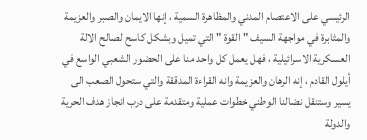الرئيسي على الاعتصام المدني والمظاهرة السمية ، إنها الايمان والصبر والعزيمة والمثابرة في مواجهة السيف " القوة " التي تميل وبشكل كاسح لصالح الالة العسكرية الاسرائيلية ، فهل يعمل كل واحد منا على الحضور الشعبي الواسع في أيلول القادم ، إنه الرهان والعزيمة وانه القراءة المدققة والتي ستحول الصعب الى يسير وستنقل نضالنا الوطني خطوات عملية ومتقدمة على درب انجاز هدف الحرية والدولة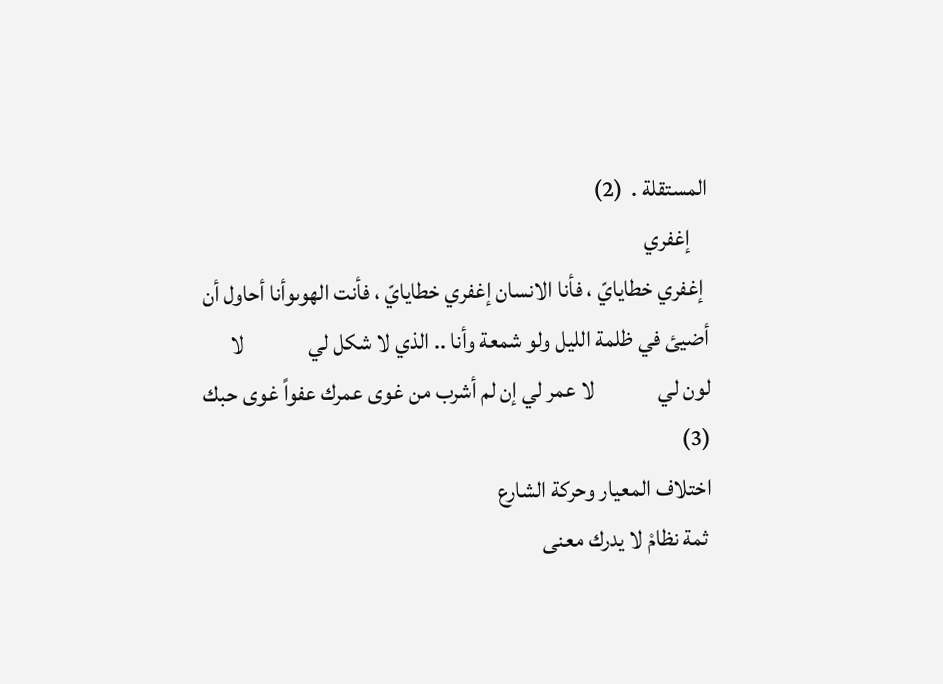المستقلة .  (2)
    إغفري
 إغفري خطايايّ ، فأنا الانسان إغفري خطايايّ ، فأنت الهوىوأنا أحاول أن أضيئ في ظلمة الليل ولو شمعة وأنا .. الذي لا شكل لي              لا لون لي              لا عمر لي إن لم أشرب من غوى عمرك عفواً غوى حبك (3)
اختلاف المعيار وحركة الشارع
 ثمة نظامْ لا يدرك معنى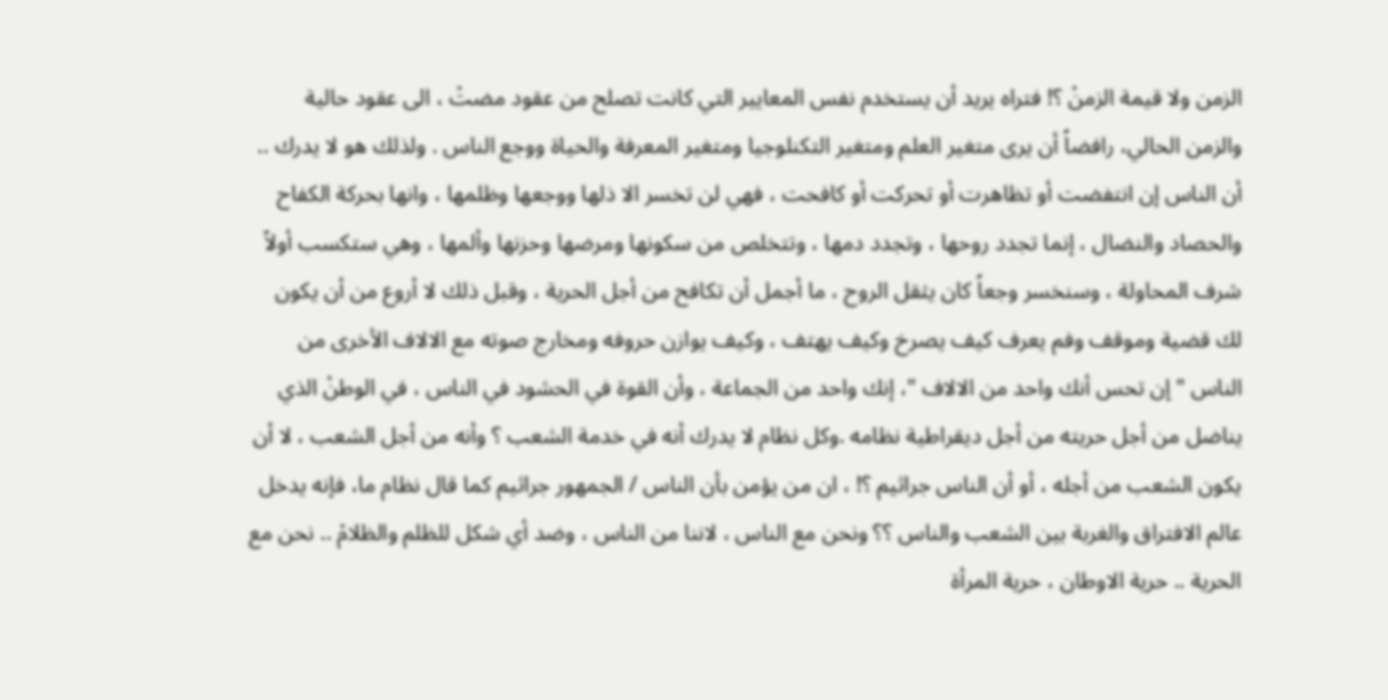الزمن ولا قيمة الزمنْ ؟! فتراه يريد أن يستخدم نفس المعايير التي كانت تصلح من عقود مضتْ ، الى عقود حالية والزمن الحالي، رافضاً أن يرى متغير العلم ومتغير التكنلوجيا ومتغير المعرفة والحياة ووجع الناس . ولذلك هو لا يدرك .. أن الناس إن انتفضت أو تظاهرت أو تحركت أو كافحت ، فهي لن تخسر الا ذلها ووجعها وظلمها ، وانها بحركة الكفاح والحصاد والنضال ، إنما تجدد روحها ، وتجدد دمها ، وتتخلص من سكونها ومرضها وحزنها وألمها ، وهي ستكسب أولاً شرف المحاولة ، وسنخسر وجعاً كان يثقل الروح ، ما أجمل أن تكافح من أجل الحرية ، وقبل ذلك لا أروع من أن يكون لك قضية وموقف وفم يعرف كيف يصرخ وكيف يهتف ، وكيف يوازن حروفه ومخارج صوته مع الالاف الأخرى من الناس " إن تحس أنك واحد من الالاف "، إنك واحد من الجماعة ، وأن القوة في الحشود في الناس ، في الوطنْ الذي يناضل من أجل حريته من أجل ديقراطية نظامه .وكل نظام لا يدرك أنه في خدمة الشعب ؟ وأنه من أجل الشعب ، لا أن يكون الشعب من أجله ، أو أن الناس جراثيم ؟! ، ان من يؤمن بأن الناس / الجمهور جراثيم كما قال نظام ما، فإنه يدخل عالم الافتراق والغربة بين الشعب والناس ؟؟ ونحن مع الناس ، لاننا من الناس ، وضد أي شكل للظلم والظلامْ .. نحن مع الحرية .. حرية الاوطان ، حرية المرأة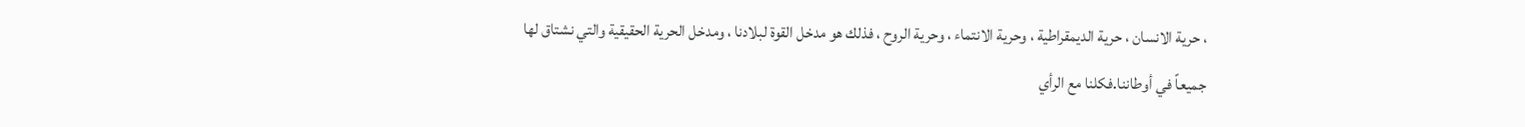، حرية الانسان ، حرية الديمقراطية ، وحرية الانتماء ، وحرية الروح ، فذلك هو مدخل القوة لبلادنا ، ومدخل الحرية الحقيقية والتي نشتاق لها جميعاً في أوطاننا.فكلنا مع الرأي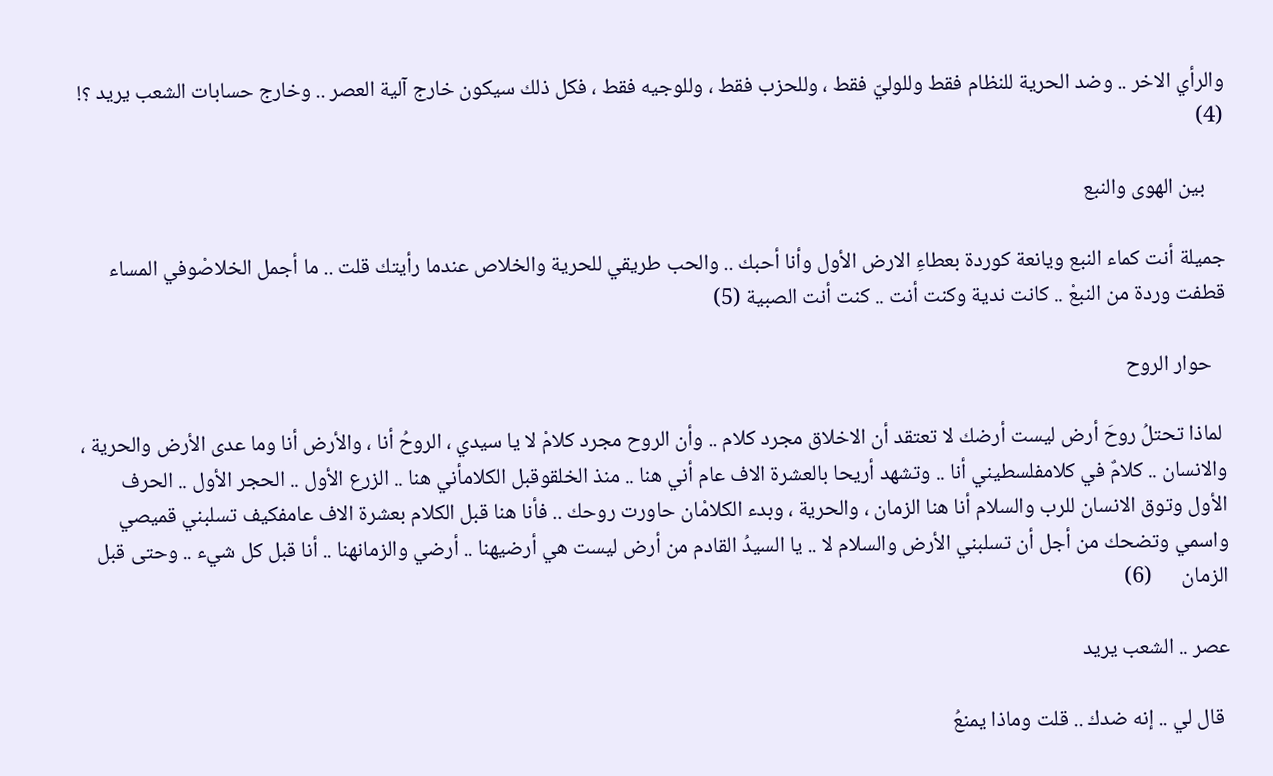والرأي الاخر .. وضد الحرية للنظام فقط وللوليّ فقط ، وللحزب فقط ، وللوجيه فقط ، فكل ذلك سيكون خارج آلية العصر .. وخارج حسابات الشعب يريد ؟! (4)

    بين الهوى والنبع

جميلة أنت كماء النبع ويانعة كوردة بعطاءِ الارض الأول وأنا أحبك .. والحب طريقي للحرية والخلاص عندما رأيتك قلت .. ما أجمل الخلاصْوفي المساء قطفت وردة من النبعْ .. كانت ندية وكنت أنت .. كنت أنت الصبية (5)

   حوار الروح

 لماذا تحتلُ روحَ أرض ليست أرضك لا تعتقد أن الاخلاق مجرد كلام .. وأن الروح مجرد كلامْ لا يا سيدي ، الروحُ أنا ، والأرض أنا وما عدى الأرض والحرية ، والانسان .. كلامٌ في كلامفلسطيني أنا .. وتشهد أريحا بالعشرة الاف عام أني هنا .. منذ الخلقوقبل الكلامأني هنا .. الزرع الأول .. الحجر الأول .. الحرف الأول وتوق الانسان للرب والسلام أنا هنا الزمان ، والحرية ، وبدء الكلامْان حاورت روحك .. فأنا هنا قبل الكلام بعشرة الاف عامفكيف تسلبني قميصي واسمي وتضحك من أجل أن تسلبني الأرض والسلام لا .. يا السيدُ القادم من أرض ليست هي أرضيهنا .. أرضي والزمانهنا .. أنا قبل كل شيء .. وحتى قبل الزمان      (6)

عصر .. الشعب يريد

 قال لي .. إنه ضدك .. قلت وماذا يمنعُ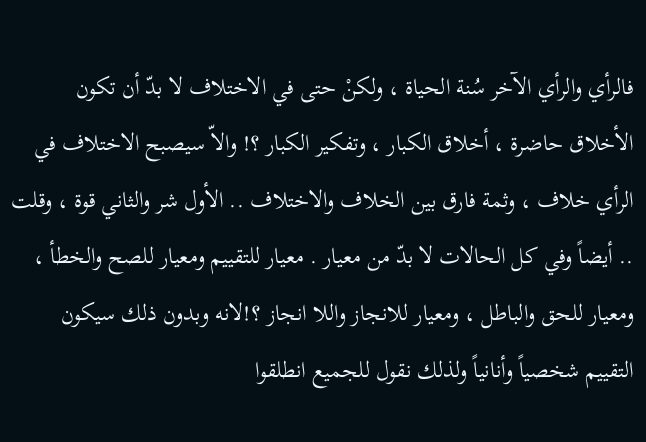فالرأي والرأي الآخر سُنة الحياة ، ولكنْ حتى في الاختلاف لا بدّ أن تكون الأخلاق حاضرة ، أخلاق الكبار ، وتفكير الكبار ؟! والاّ سيصبح الاختلاف في الرأي خلاف ، وثمة فارق بين الخلاف والاختلاف .. الأول شر والثاني قوة ، وقلت .. أيضاً وفي كل الحالات لا بدّ من معيار . معيار للتقييم ومعيار للصح والخطأ ، ومعيار للحق والباطل ، ومعيار للانجاز واللا انجاز ؟!لانه وبدون ذلك سيكون التقييم شخصياً وأنانياً ولذلك نقول للجميع انطلقوا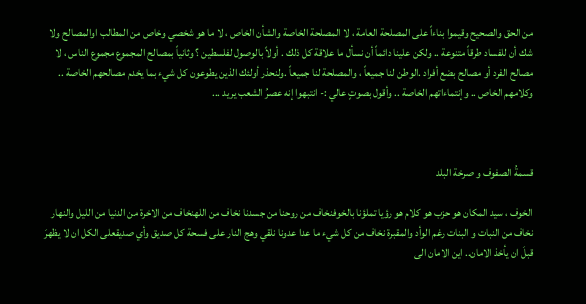من الحق والصحيح وقيموا بناءاً على المصلحة العامة ، لا المصلحة الخاصة والشأن الخاص ، لا ما هو شخصي وخاص من المطالب اوالمصالح ولا شك أن للفساد طرقاً متنوعة .. ولكن علينا دائماً أن نسأل ما علاقة كل ذلك . أولاً بالوصول لفلسطين ؟ وثانياً بمصالح المجموع مجموع الناس ، لا مصالح الفرد أو مصالح بضع أفراد .الوطن لنا جميعاً ، والمصلحة لنا جميعاً .ولنحذر أولئك الذين يطوعون كل شيء بما يخدم مصالحهم الخاصة .. وكلامهم الخاص .. وإنتماءاتهم الخاصة .. وأقول بصوتٍ عالي :- انتبهوا إنه عصرُ الشعب يريد ...



قسمةُ الصفوف و صرخة البلد

الخوف ، سيد المكان هو حزب هو كلام هو رؤيا تملؤنا بالخوفنخاف من روحنا من جسدنا نخاف من اللهنخاف من الاخرة من الدنيا من الليل والنهار نخاف من النبات و البنات رغم الوأد والمقبرة نخاف من كل شيء ما عدا عدونا نلقي وهج النار على فسحة كل صديق وأي صديقعلى الكل ان لا يظهرَ قبلَ ان يأخذ الامان.. اين الامان الى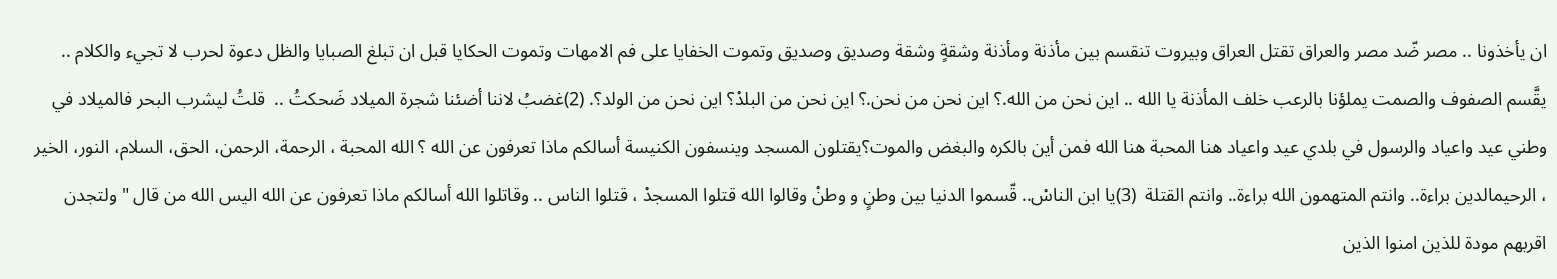ان يأخذونا .. مصر ضّد مصر والعراق تقتل العراق وبيروت تنقسم بين مأذنة ومأذنة وشقةٍ وشقة وصديق وصديق وتموت الخفايا على فم الامهات وتموت الحكايا قبل ان تبلغ الصبايا والظل دعوة لحرب لا تجيء والكلام .. يقَّسم الصفوف والصمت يملؤنا بالرعب خلف المأذنة يا الله .. اين نحن من الله.؟ اين نحن من نحن.؟ اين نحن من البلدْ؟ اين نحن من الولد؟. (2)غضبُ لاننا أضئنا شجرة الميلاد ضَحكتُ ..  قلتُ ليشرب البحر فالميلاد في وطني عيد واعياد والرسول في بلدي عيد واعياد هنا المحبة هنا الله فمن أين بالكره والبغض والموت؟يقتلون المسجد وينسفون الكنيسة أسالكم ماذا تعرفون عن الله ؟ الله المحبة ، الرحمة، الرحمن، الحق، السلام، النور، الخير ، الرحيمالدين براءة.. وانتم المتهمون الله براءة.. وانتم القتلة  (3)يا ابن الناسْ.. قّسموا الدنيا بين وطنٍ و وطنْ وقالوا الله قتلوا المسجدْ ، قتلوا الناس .. وقاتلوا الله أسالكم ماذا تعرفون عن الله اليس الله من قال " ولتجدن اقربهم مودة للذين امنوا الذين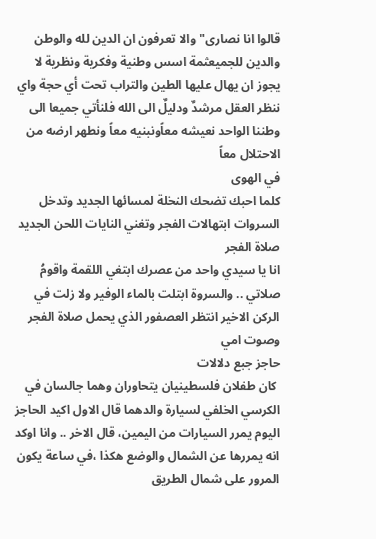قالوا انا نصارى"والا تعرفون ان الدين لله والوطن والدين للجميعثمة اسس وطنية وفكرية ونظرية لا يجوز ان يهال عليها الطين والتراب تحت أي حجة واي ننظر العقل مرشدٌ ودليلٌ الى الله فلنأتي جميعا الى وطننا الواحد نعيشه معاًونبنيه معاً ونطهر ارضه من الاحتلال معاً
في الهوى
كلما احبك تضحك النخلة لمسائها الجديد وتدخل السروات ابتهالات الفجر وتغني النايات اللحن الجديد
صلاة الفجر
انا يا سيدي واحد من عصرك ابتغي اللقمة واقومُ صلاتي .. والسروة ابتلت بالماء الوفير ولا زلت في الركن الاخير انتظر العصفور الذي يحمل صلاة الفجر وصوت امي
حاجز جبع دلالات
 كان طفلان فلسطينيان يتحاوران وهما جالسان في الكرسي الخلفي لسيارة والدهما قال الاول اكيد الحاجز اليوم يمرر السيارات من اليمين، قال الاخر .. وانا اوكد انه يمررها عن الشمال والوضع هكذا ،في ساعة يكون المرور على شمال الطريق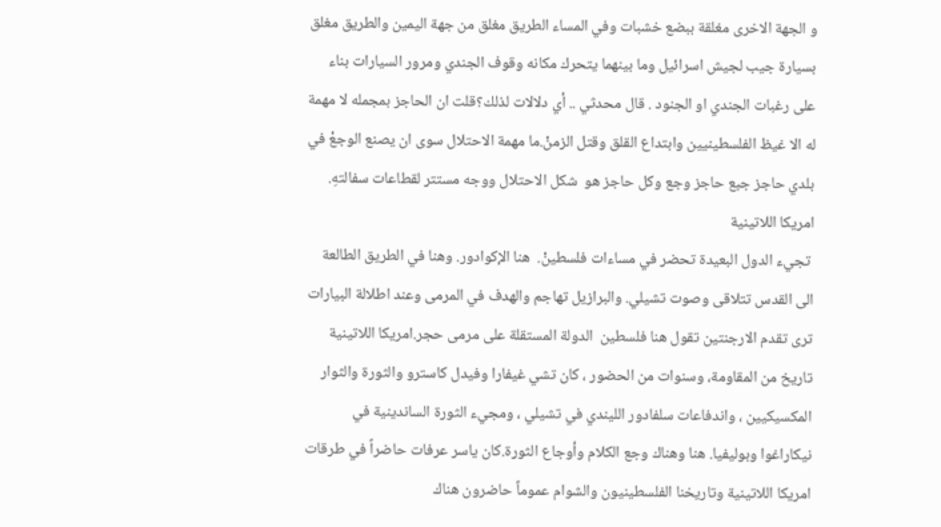و الجهة الاخرى مغلقة ببضع خشبات وفي المساء الطريق مغلق من جهة اليمين والطريق مغلق بسيارة جيب لجيش اسرائيل وما بينهما يتحرك مكانه وقوف الجندي ومرور السيارات بناء على رغبات الجندي او الجنود . قال محدثي .. أي دلالات لذلك؟قلت ان الحاجز بمجمله لا مهمة له الا غيظ الفلسطينيين وابتداع القلق وقتل الزمنْ.ما مهمة الاحتلال سوى ان يصنع الوجعْ في بلدي حاجز جبع حاجز وجع وكل حاجز هو  شكل الاحتلال ووجه مستتر لقطاعات سفالتهِ.
امريكا اللاتينية
 تجيء الدول البعيدة تحضر في مساءات فلسطينْ.  هنا الإكوادور. وهنا في الطريق الطالعة الى القدس تتلاقى وصوت تشيلي. والبرازيل تهاجم والهدف في المرمى وعند اطلالة البيارات ترى تقدم الارجنتين تقول هنا فلسطين  الدولة المستقلة على مرمى حجر.امريكا اللاتينية تاريخ من المقاومة، وسنوات من الحضور ، كان تشي غيفارا وفيدل كاسترو والثورة والثوار المكسيكيين ، واندفاعات سلفادور الليندي في تشيلي ، ومجيء الثورة الساندينية في نيكاراغوا وبوليفيا. هنا وهناك وجع الكلام وأوجاع الثورة.كان ياسر عرفات حاضراً في طرقات امريكا اللاتينية وتاريخنا الفلسطينيون والشوام عموماً حاضرون هناك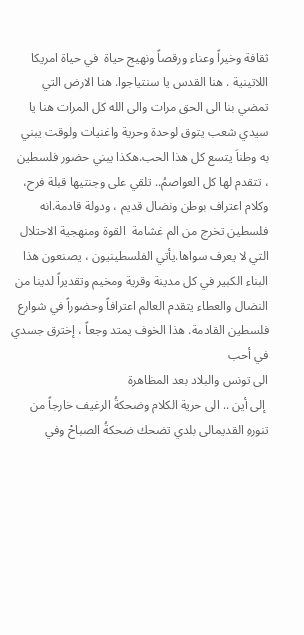ثقافة وخيراً وعناء ورقصاً ونهيج حياة  في حياة امريكا اللاتينية . هنا القدس يا سنتياجوا. هنا الارض التي تمضي بنا الى الحق مرات والى الله كل المرات هنا يا سيدي شعب يتوق لوحدة وحرية واغنيات ولوقت يبني به وطناَ يتسع كل هذا الحب.هكذا يبني حضور فلسطين ، تتقدم لها كل العواصمُ.. تلقي على وجنتيها قبلة فرح، وكلام اعتراف بوطن ونضال قديم ، ودولة قادمة.انه فلسطين تخرج من الم غشامة  القوة ومنهجية الاحتلال التي لا يعرف سواها.يأتي الفلسطينيون ، يصنعون هذا البناء الكبير في كل مدينة وقرية ومخيم وتقديراً لدينا من النضال والعطاء يتقدم العالم اعترافاً وحضوراً في شوارع فلسطين القادمة. هذا الخوف يمتد وجعاً ، إخترق جسدي                          في أحب
الى تونس والبلاد بعد المظاهرة
 إلى أين .. الى حرية الكلام وضحكةُ الرغيف خارجاً من تنورهِ القديمالى بلدي تضحك ضحكةُ الصباحْ وفي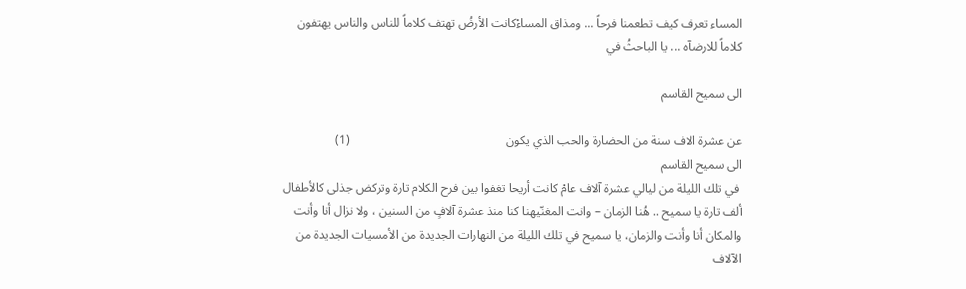المساء تعرف كيف تطعمنا فرحاً ... ومذاق المساءْكانت الأرضُ تهتف كلاماً للناس والناس يهتفون كلاماً للارضآه ... يا الباحثُ في

الى سميح القاسم

عن عشرة الاف سنة من الحضارة والحب الذي يكون                                                  (1)
الى سميح القاسم
 في تلك الليلة من ليالي عشرة آلاف عامْ كانت أريحا تغفوا بين فرح الكلام تارة وتركض جذلى كالأطفال ألف تارة يا سميح .. هُنا الزمان – وانت المغنّيهنا كنا منذ عشرة آلافٍ من السنين ، ولا نزال أنا وأنت والمكان أنا وأنت والزمان، يا سميح في تلك الليلة من النهارات الجديدة من الأمسيات الجديدة من الآلاف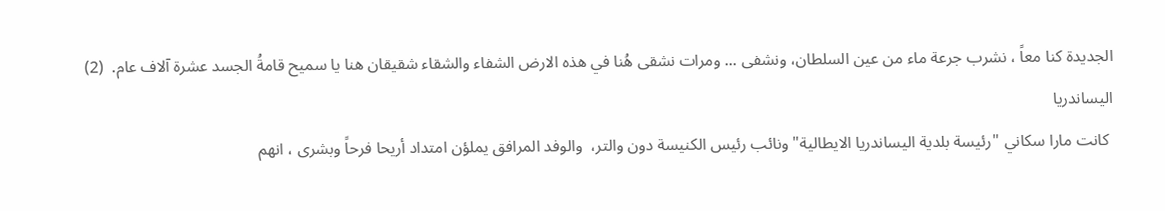الجديدة كنا معاً ، نشرب جرعة ماء من عين السلطان، ونشفى ... ومرات نشقى هُنا في هذه الارض الشفاء والشقاء شقيقان هنا يا سميح قامةُ الجسد عشرة آلاف عام.  (2)
اليساندريا
 كانت مارا سكاني "رئيسة بلدية اليساندريا الايطالية" ونائب رئيس الكنيسة دون والتر،  والوفد المرافق يملؤن امتداد أريحا فرحاً وبشرى ، انهم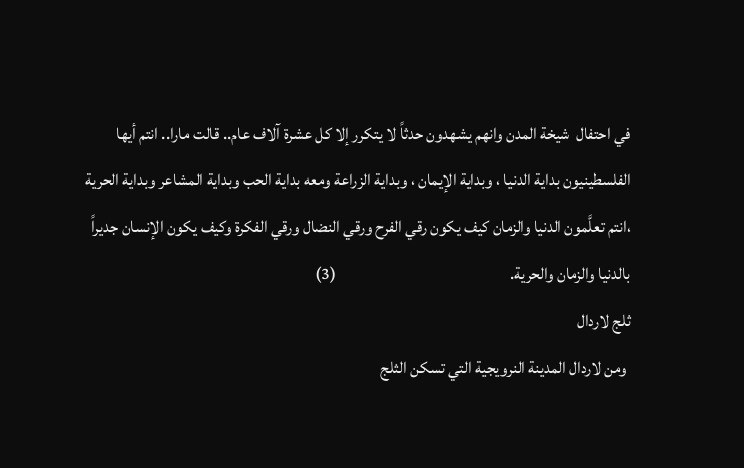في احتفال  شيخة المدن وانهم يشهدون حدثاً لا يتكرر إلا كل عشرة آلاف عام.. قالت مارا.. انتم أيها الفلسطينيون بداية الدنيا ، وبداية الإيمان ، وبداية الزراعة ومعه بداية الحب وبداية المشاعر وبداية الحرية ،انتم تعلَّمون الدنيا والزمان كيف يكون رقي الفرح ورقي النضال ورقي الفكرة وكيف يكون الإنسان جديراً بالدنيا والزمان والحرية.                                                    (3)
ثلج لاردال
 ومن لاردال المدينة النرويجية التي تسكن الثلج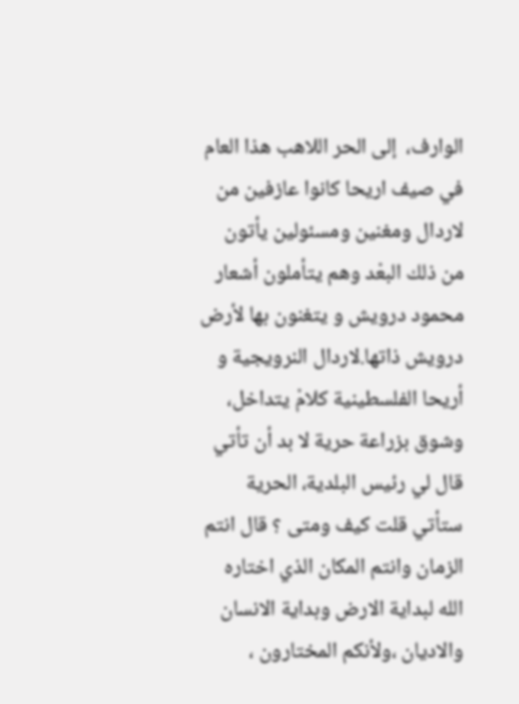الوارف،  إلى الحر اللاهب هذا العام في صيف اريحا كانوا عازفين من لاردال ومغنين ومسئولين يأتون من ذلك البعْد وهم يتأملون أشعار محمود درويش و يتغنون بها لأرض درويش ذاتها.لاردال النرويجية و أريحا الفلسطينية كلامْ يتداخل،  وشوق بزراعة حرية لا بد أن تأتي قال لي رئيس البلدية، الحرية ستأتي قلت كيف ومتى ؟ قال انتم الزمان وانتم المكان الذي اختاره الله لبداية الارض وبداية الانسان والاديان ،ولأنكم المختارون ،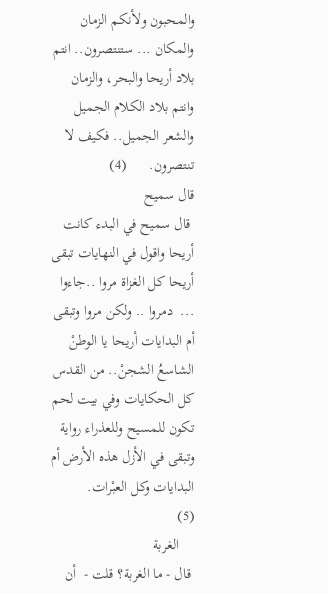والمحبون ولأنكم الزمان والمكان ... ستنتصرون.. انتم بلاد أريحا والبحر، والزمان وانتم بلاد الكلام الجميل والشعر الجميل.. فكيف لا تنتصرون.      (4)
قال سميح
 قال سميح في البدء كانت أريحا واقول في النهايات تبقى أريحا كل الغزاة مروا ..جاءوا ...  دمروا .. ولكن مروا وتبقى أم البدايات أريحا يا الوطنْ الشاسعُ الشجنْ.. من القدس كل الحكايات وفي بيت لحم تكون للمسيح وللعذراء رواية وتبقى في الأزل هذه الأرض أم البدايات وكل العبْرات.                                                 (5)
    الغربة
 قال - ما الغربة؟ قلت -  أن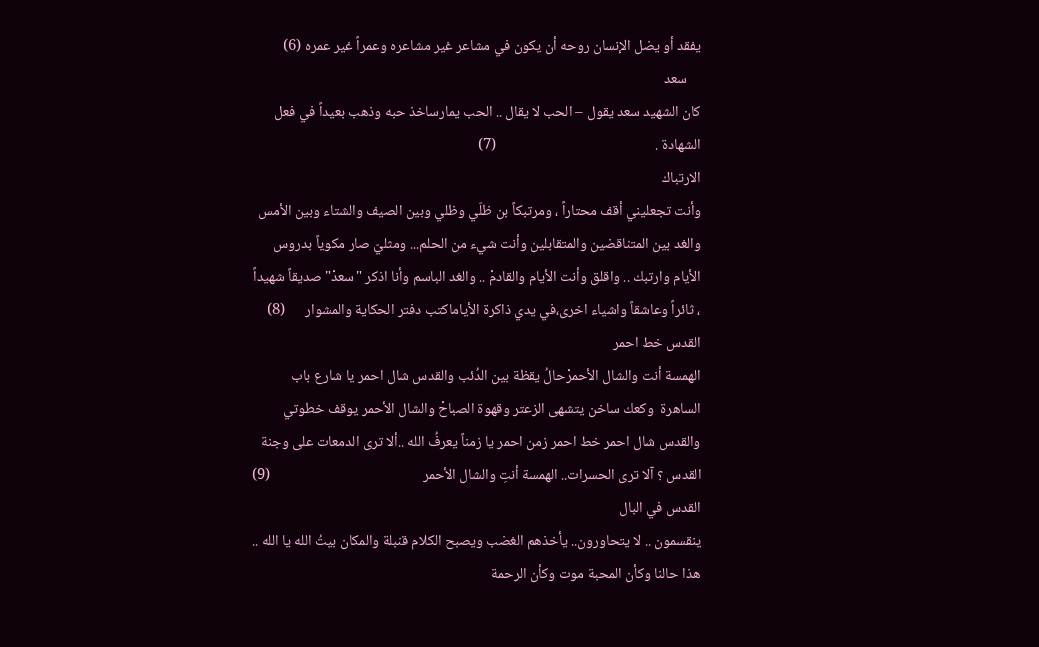يفقد أو يضل الإنسان روحه أن يكون في مشاعر غير مشاعره وعمراً غير عمره (6)
    سعد
كان الشهيد سعد يقول – الحب لا يقال .. الحب يمارساخذ حبه وذهب بعيداً في فعل الشهادة .                                                (7)
الارتباك
وأنت تجعليني أقف محتاراً ، ومرتبكاً بن ظلّي وظلي وبين الصيف والشتاء وبين الأمس والغد بين المتناقضين والمتقابلين وأنت شيء من الحلم... ومثليّ صار مكوياً بدروس الأيام وارتبك .. واقلق وأنت الأيام والقادمْ .. والغد الباسم وأنا اذكر "سعدْ" صديقاً شهيداً ، ثائراً وعاشقاً واشياء اخرى،في يدي ذاكرة الأياماكتب دفتر الحكاية والمشوار      (8)
القدس خط احمر
الهمسة أنت والشال الأحمرْحالُ يقظة بين الدُئب والقدس شال احمر يا شارع باب الساهرة  وكعك ساخن يتشهى الزعتر وقهوة الصباحْ والشال الأحمر يوقف خطوتي والقدس شال احمر خط احمر زمن احمر يا زمناً يعرفُ الله ..ألا ترى الدمعات على وجنة القدس ؟ آلا ترى الحسرات.. الهمسة أنتِ والشال الأحمر                                              (9)
القدس في البال
ينقسمون .. لا يتحاورون.. يأخذهم الغضب ويصبح الكلام قنبلة والمكان بيتُ الله يا الله .. هذا حالنا وكأن المحبة موت وكأن الرحمة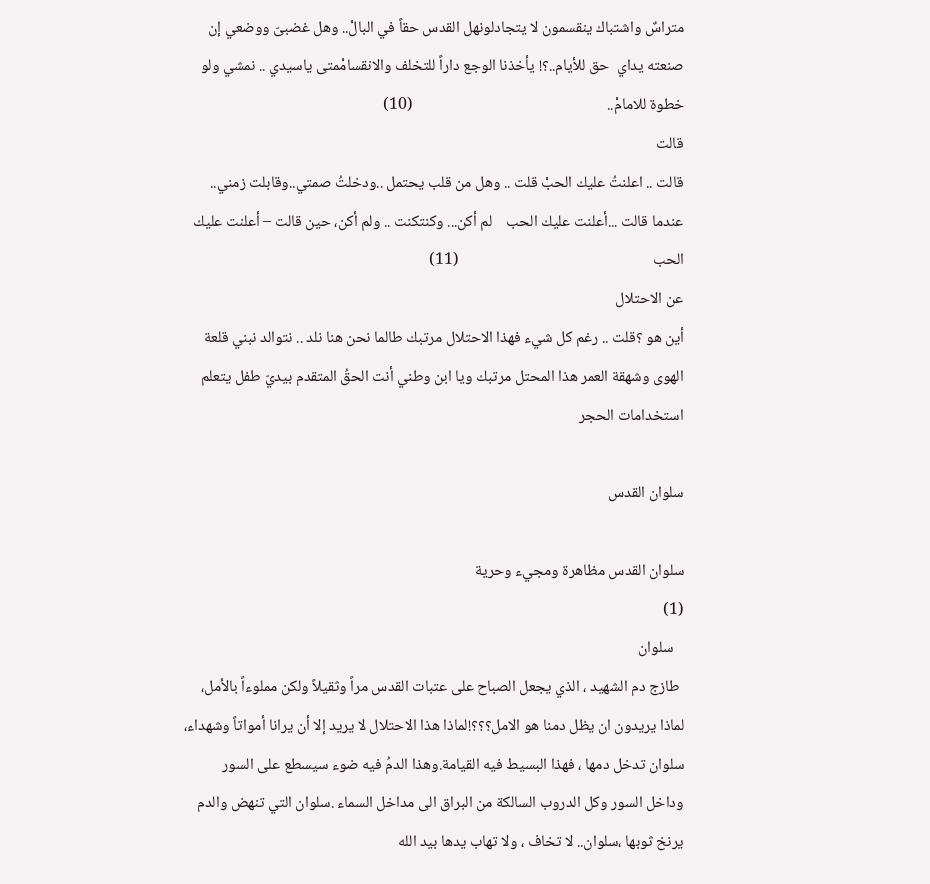متراسٌ واشتباك ينقسمون لا يتجادلونهل القدس حقاً في البالْ.. وهل غضبىّ ووضعي إن صنعته يداي  حق للأيام..؟! يأخذنا الوجع داراً للتخلف والانقسامْمتى ياسيدي .. نمشي ولو خطوة للامامْ..                                                       (10)
قالت
قالت .. اعلنتُ عليك الحبْ قلت .. وهل من قلب يحتمل ..ودخلتُ صمتي..وقابلت زمني.. عندما قالت ...أعلنت عليك الحب    لم أكن... وكنتكنت .. ولم أكن، حين قالت – أعلنت عليك الحب                                                       (11)
عن الاحتلال
أين هو ؟قلت .. رغم كل شيء فهذا الاحتلال مرتبك طالما نحن هنا نلد .. نتوالد نبني قلعة الهوى وشهقة العمر هذا المحتل مرتبك ويا ابن وطني أنت الحقُ المتقدم بيديّ طفل يتعلم استخدامات الحجر

سلوان القدس

سلوان القدس مظاهرة ومجيء وحرية                                                                                                (1)
   سلوان
 طازج دم الشهيد ، الذي يجعل الصباح على عتبات القدس مراً وثقيلاً ولكن مملوءاً بالأمل، لماذا يريدون ان يظل دمنا هو الامل؟؟؟!لماذا هذا الاحتلال لا يريد إلا أن يرانا أمواتاً وشهداء، سلوان تدخل دمها ، فهذا البسيط فيه القيامة.وهذا الدمُ فيه ضوء سيسطع على السور وداخل السور وكل الدروب السالكة من البراق الى مداخل السماء .سلوان التي تنهض والدم يرنخ ثوبها ،سلوان.. لا تخاف ، ولا تهاب يدها بيد الله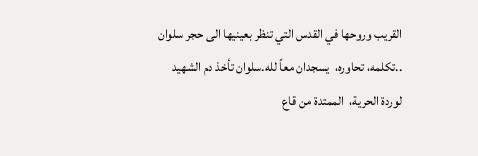القريب وروحها في القدس التي تنظر بعينيها الى حجر سلوان ..تكلمه، تحاوره،  يسجدان معاً لله.سلوان تأخذ دم الشهيد لوردة الحرية،  الممتدة من قاع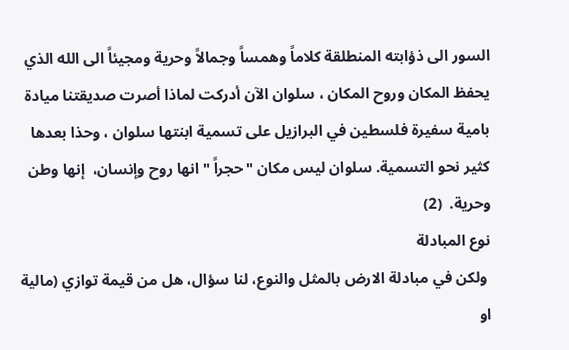السور الى ذؤابته المنطلقة كلاماً وهمساً وجمالاً وحرية ومجيئاً الى الله الذي يحفظ المكان وروح المكان ، سلوان الآن أدركت لماذا أصرت صديقتنا ميادة بامية سفيرة فلسطين في البرازيل على تسمية ابنتها سلوان ، وحذا بعدها كثير نحو التسمية. سلوان ليس مكان "حجراً " انها روح وإنسان،  إنها وطن وحرية.  (2)
نوع المبادلة
 ولكن في مبادلة الارض بالمثل والنوع، لنا سؤال، هل من قيمة توازي (مالية او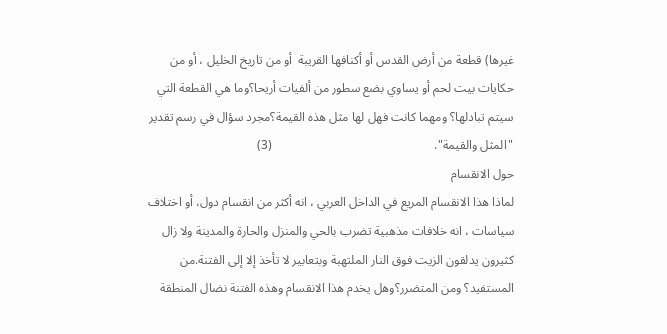غيرها) قطعة من أرض القدس أو أكنافها القريبة  أو من تاريخ الخليل ، أو من حكايات بيت لحم أو يساوي بضع سطور من ألفيات أريحا؟وما هي القطعة التي سيتم تبادلها؟ ومهما كانت فهل لها مثل هذه القيمة؟مجرد سؤال في رسم تقدير "المثل والقيمة".                                                    (3)
حول الانقسام
لماذا هذا الانقسام المريع في الداخل العربي ، انه أكثر من انقسام دول، أو اختلاف سياسات ، انه خلافات مذهبية تضرب بالحي والمنزل والحارة والمدينة ولا زال كثيرون يدلقون الزيت فوق النار الملتهبة وبتعابير لا تأخذ إلا إلى الفتنة.من المستفيد؟ ومن المتضرر؟وهل يخدم هذا الانقسام وهذه الفتنة نضال المنطقة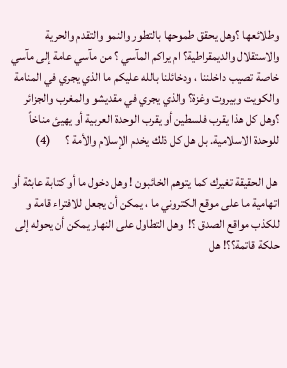وطلائعها ؟وهل يحقق طموحها بالتطور والنمو والتقدم والحرية والاستقلال والديمقراطية؟ ام يراكم المآسي ؟ من مآسي عامة إلى مآسي خاصة تصيب داخلننا ، ودخائلنا بالله عليكم ما الذي يجري في المنامة والكويت وبيروت وغزة؟ والذي يجري في مقديشو والمغرب والجزائر ؟وهل كل هذا يقرب فلسطين أو يقرب الوحدة العربية أو يهيئ مناخاً للوحدة الاسلامية. بل هل كل ذلك يخدم الإسلام والأمة ؟      (4)

 هل الحقيقة تغيرك كما يتوهم الخائبون ! وهل دخول ما أو كتابة عابثة أو اتهامية ما على موقع الكتروني ما ، يمكن أن يجعل للافتراء قامة و للكذب مواقع الصدق ؟!  وهل التطاول على النهار يمكن أن يحوله إلى حلكة قاتمة؟؟! هل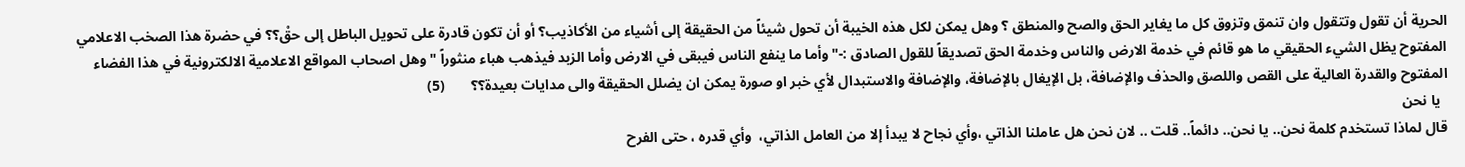الحرية أن تقول وتتقول وان تنمق وتزوق كل ما يغاير الحق والصح والمنطق ؟ وهل يمكن لكل هذه الخيبة أن تحول شيئاً من الحقيقة إلى أشياء من الأكاذيب؟ أو أن تكون قادرة على تحويل الباطل إلى حقْ؟؟ في حضرة هذا الصخب الاعلامي المفتوح يظل الشيء الحقيقي ما هو قائم في خدمة الارض والناس وخدمة الحق تصديقاً للقول الصادق :-"وأما ما ينفع الناس فيبقى في الارض وأما الزبد فيذهب هباء منثوراً "وهل اصحاب المواقع الاعلامية الالكترونية في هذا الفضاء المفتوح والقدرة العالية على القص واللصق والحذف والإضافة، بل الإيغال بالإضافة، والإضافة والاستبدال لأي خبر او صورة يمكن ان يضلل الحقيقة والى مدايات بعيدة؟؟       (5)
  يا نحن
قال لماذا تستخدم كلمة نحن.. يا نحن.. دائماً.. قلت .. لان نحن هل عاملنا الذاتي ،وأي نجاح لا يبدأ إلا من العامل الذاتي،  وأي قدره ، حتى الفرح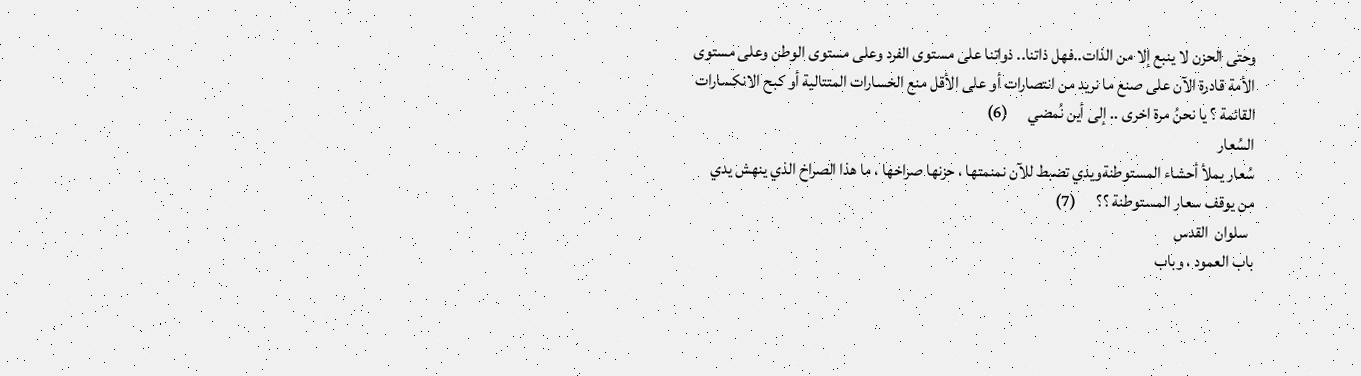وحتى الحزن لا ينبع إلا من الذات..فهل ذاتنا.. ذواتنا على مستوى الفرد وعلى مستوى الوطن وعلى مستوى الأمة قادرة الآن على صنع ما نريد من انتصارات أو على الأقل منع الخسارات المتتالية أو كبح الانكسارات القائمة ؟ يا نحنُ مرة اخرى .. إلى أين نُمضي      (6)
السُعار
سُعار يملأ أحشاء المستوطنةويدي تضبط للآن نمنمتها ، حزنها صراخها ، ما هذا الصراخ الذي ينهش يدي من يوقف سعار المستوطنة ؟؟      (7)
  سلوان  القدس
باب العمود ، وباب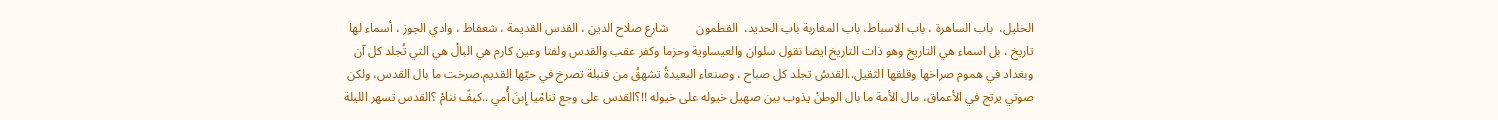الخليل،  باب الساهرة ، باب الاسباط، باب المغاربة باب الحديد،  القطمون         شارع صلاح الدين ، القدس القديمة ، شعفاط ، وادي الجوز ، أسماء لها تاريخ ، بل اسماء هي التاريخ وهو ذات التاريخ ايضا نقول سلوان والعيساوية وحزما وكفر عقب والقدس ولفتا وعين كارم هي البالْ هي التي تُجلد كل آن وبغداد في هموم صراخها وقلقها الثقيل..القدسُ تجلد كل صباح ، وصنعاء البعيدةُ تشهقُ من قنبلة تصرخ في حيّها القديم.صرخت ما بال القدس، ولكن صوتي يرتج في الأعماق، مال الأمة ما بال الوطنْ يذوب بين صهيل خيوله على خيوله !!؟القدس على وجع تنامْيا إِبنَ أُمي ..كيفً ننامْ ؟القدس تسهر الليلة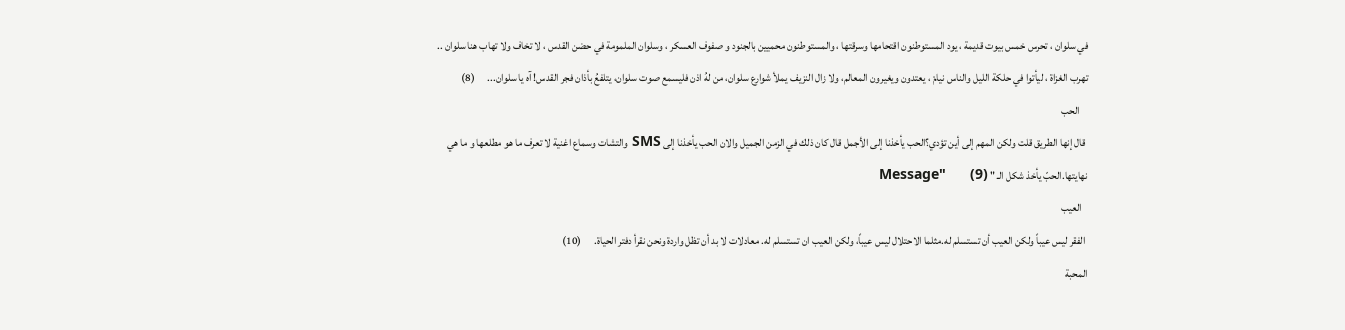في سلوان ، تحرس خمس بيوت قديمة ، يود المستوطنون اقتحامها وسرقتها ، والمستوطنون محميين بالجنود و صفوف العسكر ، وسلوان الملمومة في حضن القدس ، لا تخاف ولا تهاب هنا سلوان .. تهرب الغزاة ، ليأتوا في حلكة الليل والناس نيامْ ، يعتدون ويغيرون المعالم، ولا زال النزيف يملأ شوارع سلوان، من لهُ اذن فليسمع صوت سلوان، يتلفعُ بأذان فجر القدس! آه يا سلوان...      (8)
    الحب
 قال إنها الطريق قلت ولكن المهم إلى أين تؤدي؟الحب يأخذنا إلى الأجمل قال كان ذلك في الزمن الجميل والان الحب يأخذنا إلى SMS والتشات وسماع اغنية لا تعرف ما هو مطلعها و ما هي نهايتها.الحبّ يأخذ شكل الـ " Message"      (9)
   العيب
 الفقر ليس عيباً ولكن العيب أن تستسلم له.مثلما الاحتلال ليس عيباً، ولكن العيب ان تستسلم له. معادلات لا بد أن تظل واردة ونحن نقرأ دفتر الحياة.      (10)
المحبة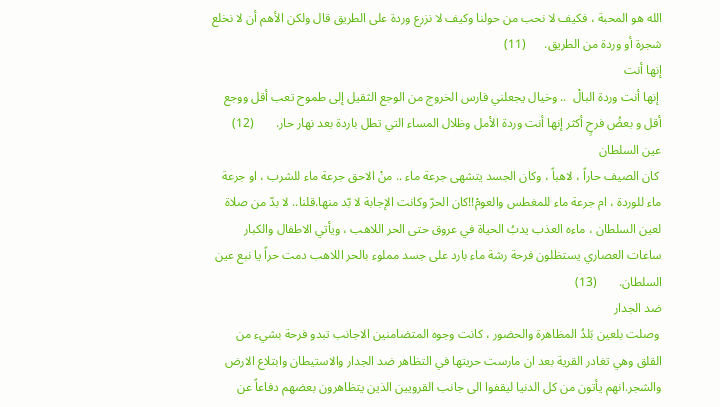الله هو المحبة ، فكيف لا نحب من حولنا وكيف لا نزرع وردة على الطريق قال ولكن الأهم أن لا نخلع شجرة أو وردة من الطريق.      (11)
إنها أنت
 إنها أنت وردة البالْ  .. وخيال يجعلني فارس الخروج من الوجع الثقيل إلى طموح تعب أقل ووجع أقل و بعضُ فرحٍ أكثر إنها أنت وردة الأمل وظلال المساء التي تطل باردة بعد نهار حار.       (12)
عين السلطان
 كان الصيف حاراً ، لاهباً ، وكان الجسد يتشهى جرعة ماء .. منْ الاحق جرعة ماء للشرب ، او جرعة ماء للوردة ، ام جرعة ماء للمغطس والعومْ!!كان الحرّ وكانت الإجابة لا بّد منها.قلنا.. لا بدّ من صلاة لعين السلطان ، ماءه العذب يدبُ الحياة في عروق حتى الحر اللاهب ، ويأتي الاطفال والكبار ساعات العصاري يستظلون فرحة رشة ماء بارد على جسد مملوء بالحر اللاهب دمت حراً يا نبع عين السلطان.       (13)
ضد الجدار
 وصلت بلعين بَلدُ المظاهرة والحضور ، كانت وجوه المتضامنين الاجانب تبدو فرحة بشيء من القلق وهي تغادر القرية بعد ان مارست حريتها في التظاهر ضد الجدار والاستيطان وابتلاع الارض والشجر.انهم يأتون من كل الدنيا ليقفوا الى جانب القرويين الذين يتظاهرون بعضهم دفاعاً عن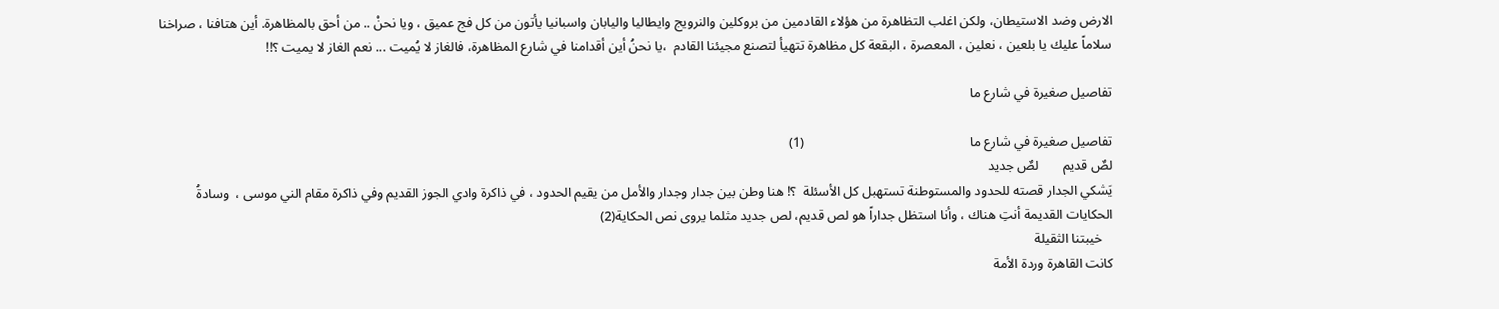الارض وضد الاستيطان، ولكن اغلب التظاهرة من هؤلاء القادمين من بروكلين والنرويج وايطاليا واليابان واسبانيا يأتون من كل فج عميق ، ويا نحنْ .. من أحق بالمظاهرة. أين هتافنا ، صراخنا سلاماً عليك يا بلعين ، نعلين ، المعصرة ، البقعة كل مظاهرة تتهيأ لتصنع مجيئنا القادم  ،يا نحنُ أين أقدامنا في شارع المظاهرة، فالغاز لا يُميت ... نعم الغاز لا يميت ؟!!

تفاصيل صغيرة في شارع ما

تفاصيل صغيرة في شارع ما                                                 (1)
لصٌ قديم       لصٌ جديد
يَشكي الجدار قصته للحدود والمستوطنة تستهبل كل الأسئلة  ؟! هنا وطن بين جدار وجدار والأمل من يقيم الحدود ، في ذاكرة وادي الجوز القديم وفي ذاكرة مقام الني موسى ،  وسادةُ الحكايات القديمة أنتِ هناك ، وأنا استظل جداراً هو لص قديم، لص جديد مثلما يروى نص الحكاية(2)
   خيبتنا الثقيلة
كانت القاهرة وردة الأمة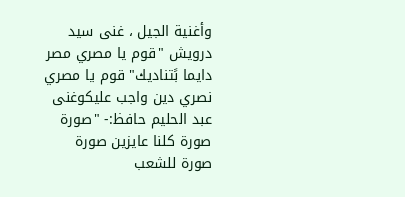وأغنية الجيل ، غنى سيد درويش "قوم يا مصري مصر دايما بًتناديك" قوم يا مصري نصري دين واجب عليكوغنى عبد الحليم حافظ:- "صورة صورة كلنا عايزين صورة                            صورة للشعب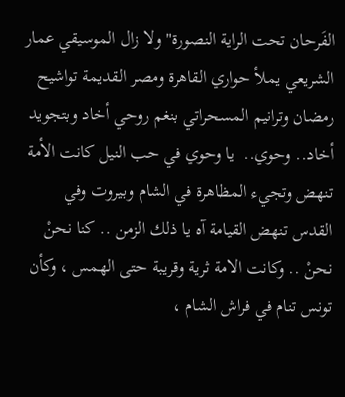الفَرحان تحت الراية النصورة"ولا زال الموسيقي عمار الشريعي يملأ حواري القاهرة ومصر القديمة تواشيح رمضان وترانيم المسحراتي بنغم روحي أخاد وبتجويد أخاد.. وحوي..  يا وحوي في حب النيل كانت الأمة تنهض وتجيء المظاهرة في الشام وبيروت وفي القدس تنهض القيامة آه يا ذلك الزمن .. كنا نحنْ نحنْ .. وكانت الامة ثرية وقريبة حتى الهمس ، وكأن تونس تنام في فراش الشام ،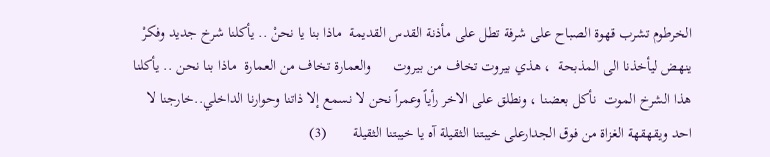الخرطوم تشرب قهوة الصباح على شرفة تطل على مأذنة القدس القديمة  ماذا بنا يا نحنْ .. يأكلنا شرخ جديد وفكرْ ينهض ليأخذنا الى المذبحة  ، هذي بيروت تخاف من بيروت      والعمارة تخاف من العمارة  ماذا بنا نحن .. يأكلنا هذا الشرخ الموت  نأكل بعضنا ، ونطلق على الاخر رأياً وعمراً نحن لا نسمع إلا ذاتنا وحوارنا الداخلي..خارجنا لا احد ويقهقهة الغزاة من فوق الجدارعلى خيبتنا الثقيلة آه يا خيبتنا الثقيلة       (3)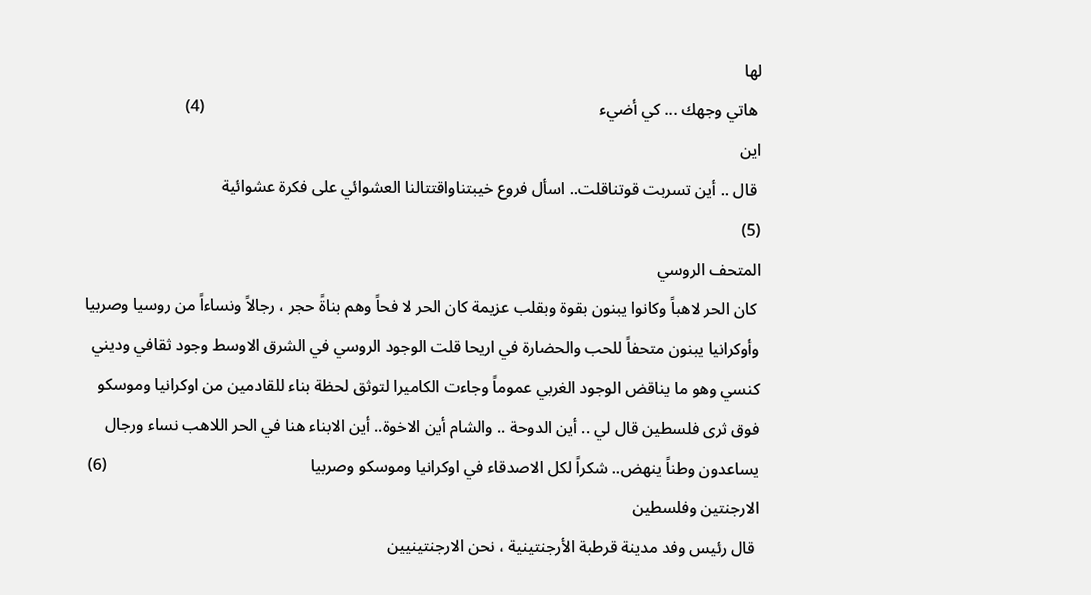لها
 هاتي وجهك ... كي أضيء                                                                                               (4)
اين
 قال .. أين تسربت قوتناقلت.. اسأل فروع خيبتناواقتتالنا العشوائي على فكرة عشوائية                                         (5)
المتحف الروسي
 كان الحر لاهباً وكانوا يبنون بقوة وبقلب عزيمة كان الحر لا فحاً وهم بناةً حجر ، رجالاً ونساءاً من روسيا وصربيا وأوكرانيا يبنون متحفاً للحب والحضارة في اريحا قلت الوجود الروسي في الشرق الاوسط وجود ثقافي وديني كنسي وهو ما يناقض الوجود الغربي عموماً وجاءت الكاميرا لتوثق لحظة بناء للقادمين من اوكرانيا وموسكو فوق ثرى فلسطين قال لي .. أين الدوحة .. والشام أين الاخوة.. أين الابناء هنا في الحر اللاهب نساء ورجال يساعدون وطناً ينهض.. شكراً لكل الاصدقاء في اوكرانيا وموسكو وصربيا                                                 (6)
الارجنتين وفلسطين
 قال رئيس وفد مدينة قرطبة الأرجنتينية ، نحن الارجنتينيين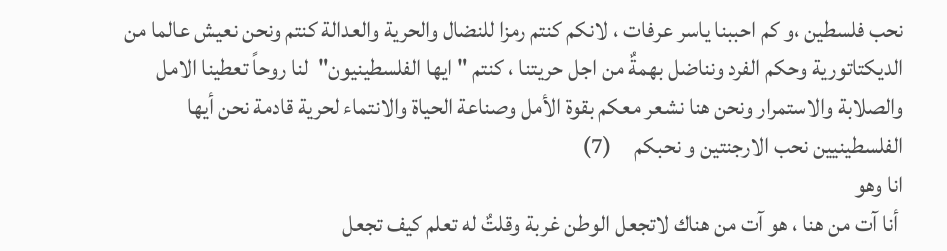نحب فلسطين ،و كم احببنا ياسر عرفات ، لانكم كنتم رمزا للنضال والحرية والعدالة كنتم ونحن نعيش عالما من الديكتاتورية وحكم الفرد ونناضل بهمةٌ من اجل حريتنا ، كنتم " ايها الفلسطينيون"  لنا روحاً تعطينا الامل والصلابة والاستمرار ونحن هنا نشعر معكم بقوة الأمل وصناعة الحياة والانتماء لحرية قادمة نحن أيها الفلسطينيين نحب الارجنتين و نحبكم     (7)
انا وهو
 أنا آت من هنا ، هو آت من هناك لاتجعل الوطن غربة وقلتٌ له تعلم كيف تجعل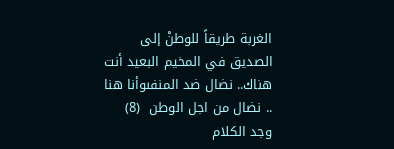الغربة طريقاً للوطنْ إلى الصديق في المخيم البعيد أنت هناك.. نضال ضد المنفىوأنا هنا .. نضال من اجل الوطن  (8)
وجد الكلام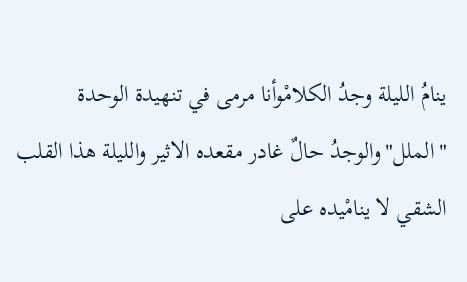ينامُ الليلة وجدُ الكلامْوأنا مرمى في تنهيدة الوحدة "الملل"والوجدُ حالٌ غادر مقعده الاثير والليلة هذا القلب الشقي لا ينامْيده على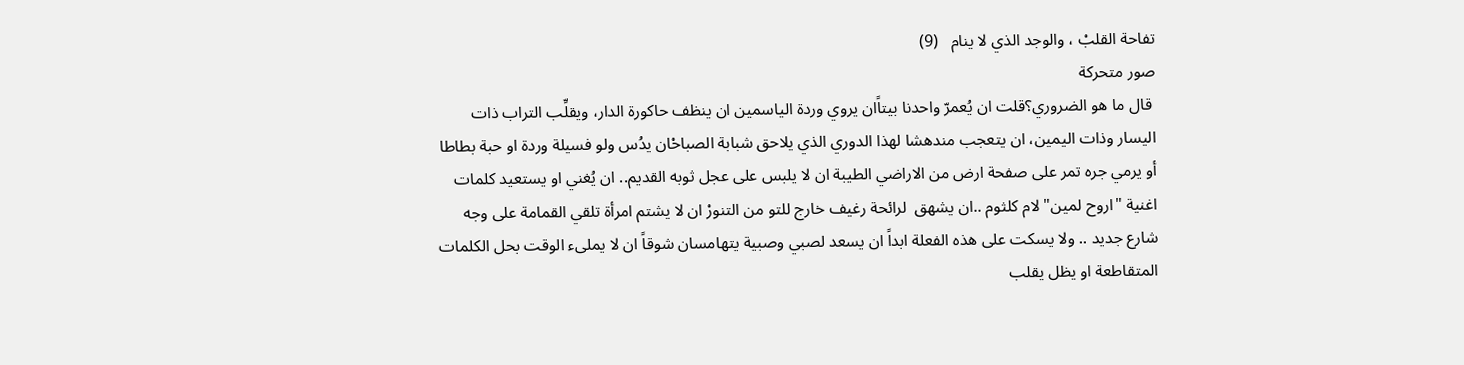تفاحة القلبْ ، والوجد الذي لا ينام   (9)
صور متحركة
 قال ما هو الضروري؟قلت ان يُعمرّ واحدنا بيتاًان يروي وردة الياسمين ان ينظف حاكورة الدار، ويقلِّب التراب ذات اليسار وذات اليمين، ان يتعجب مندهشا لهذا الدوري الذي يلاحق شبابة الصباحْان يدُس ولو فسيلة وردة او حبة بطاطا أو يرمي جره تمر على صفحة ارض من الاراضي الطيبة ان لا يلبس على عجل ثوبه القديم.. ان يُغني او يستعيد كلمات اغنية "اروح لمين" لام كلثوم ..ان يشهق  لرائحة رغيف خارج للتو من التنورْ ان لا يشتم امرأة تلقي القمامة على وجه شارع جديد .. ولا يسكت على هذه الفعلة ابداً ان يسعد لصبي وصبية يتهامسان شوقاً ان لا يملىء الوقت بحل الكلمات المتقاطعة او يظل يقلب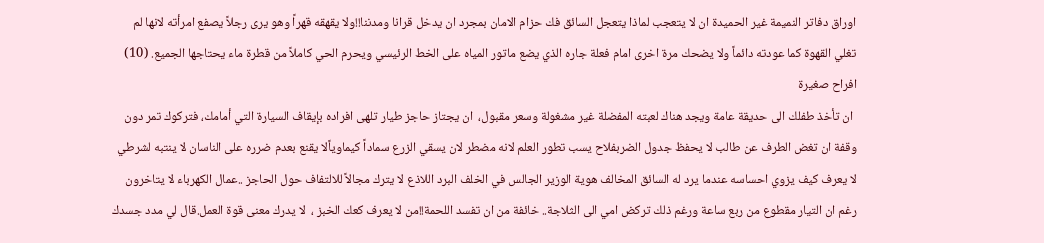اوراق دفاتر النميمة غير الحميدة ان لا يتعجب لماذا يتعجل السائق فك حزام الامان بمجرد ان يدخل قرانا ومدننا!!ولا يقهقه قهراً وهو يرى رجلاً يصفع امرأته لانها لم تغلي القهوة كما عودته دائماً ولا يضحك مرة اخرى امام فعلة جاره الذي يضع ماتور المياه على الخط الرئيسي ويحرم الحي كاملاً من قطرة ماء يحتاجها الجميع. (10)
افراح صغيرة
 ان تأخذ طفلك الى حديقة عامة ويجد هناك لعبته المفضلة غير مشغولة وسعر مقبول،  ان يجتاز حاجز طيار تلهى افراده بإيقاف السيارة التي أمامك، فتركوك تمر دون وقفة ان تغض الطرف عن طالب لا يحفظ جدول الضربفلاح يسب تطور العلم لانه مضطر لان يسقي الزرع سماداً كيماوياًلا يقنع بعدم ضرره على الناسان لا ينتبه لشرطي لا يعرف كيف يزوي احساسه عندما يرد له السائق المخالف هوية الوزير الجالس في الخلف البرد اللاذع لا يترك مجالاً للالتفاف حول الحاجز ..عمال الكهرباء لا يتاخرون رغم ان التيار مقطوع من ربع ساعة ورغم ذلك تركض امي الى الثلاجة.. خائفة من ان تفسد اللحمة!!من لا يعرف كعك الخبز ،  لا يدرك معنى قوة العمل.قال لي مدد جسدك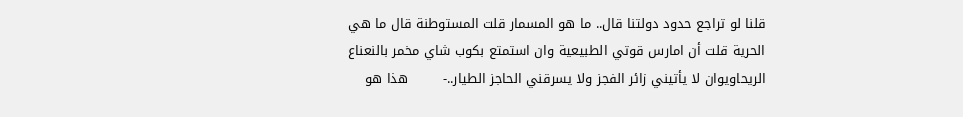قلنا لو تراجع حدود دولتنا قال.. ما هو المسمار قلت المستوطنة قال ما هي الحرية قلت أن امارس قوتي الطبيعية وان استمتع بكوب شاي مخمر بالنعناع الريحاويوان لا يأتيني زائر الفجز ولا يسرقني الحاجز الطيار..-        هذا هو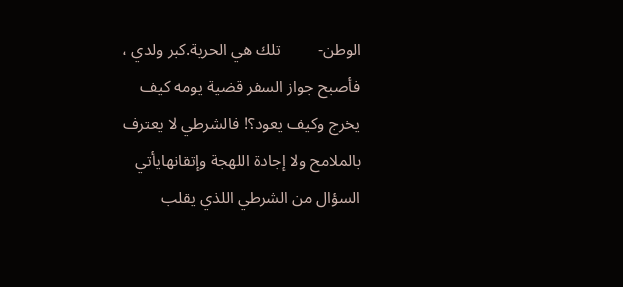الوطن-         تلك هي الحرية.كبر ولدي ، فأصبح جواز السفر قضية يومه كيف يخرج وكيف يعود؟! فالشرطي لا يعترف بالملامح ولا إجادة اللهجة وإتقانهايأتي السؤال من الشرطي اللذي يقلب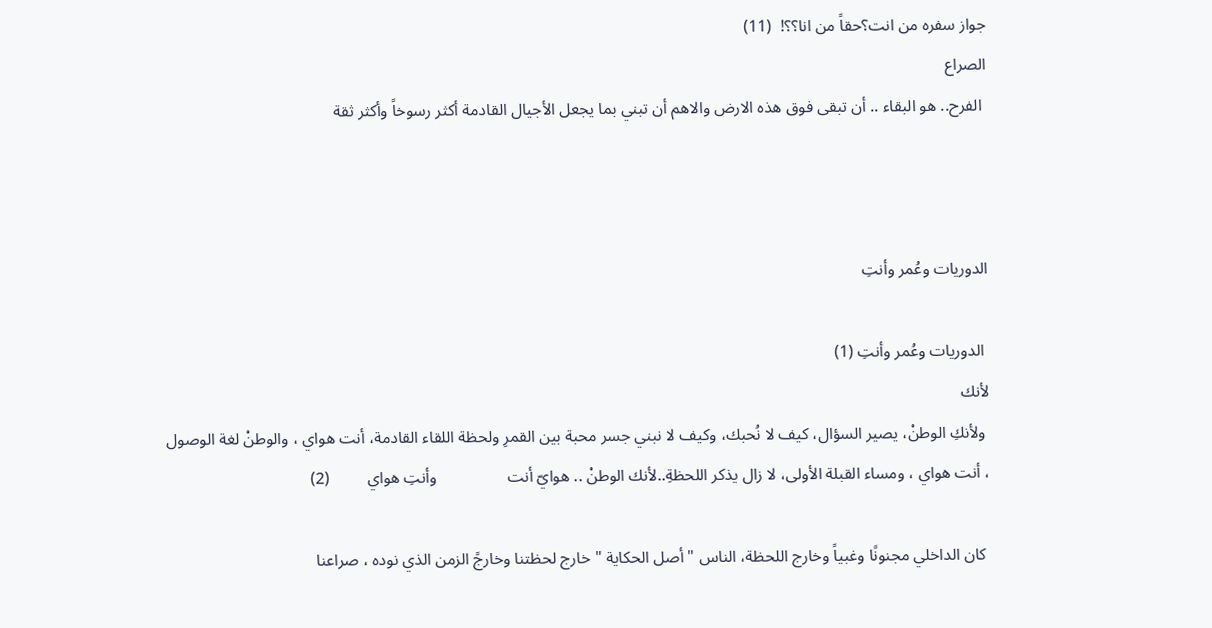جواز سفره من انت؟حقاً من انا؟؟!  (11)
الصراع
 الفرح.. هو البقاء .. أن تبقى فوق هذه الارض والاهم أن تبني بما يجعل الأجيال القادمة أكثر رسوخاً وأكثر ثقة



الدوريات وعُمر وأنتِ

 الدوريات وعُمر وأنتِ (1)
لأنك
 ولأنكِ الوطنْ، يصير السؤال، كيف لا نُحبك، وكيف لا نبني جسر محبة بين القمرِ ولحظة اللقاء القادمة، أنت هواي ، والوطنْ لغة الوصول ، أنت هواي ، ومساء القبلة الأولى، لا زال يذكر اللحظةِ..لأنك الوطنْ .. هوايّ أنت                 وأنتِ هواي         (2)

 كان الداخلي مجنونًا وغبياً وخارج اللحظة، الناس " أصل الحكاية " خارج لحظتنا وخارجً الزمن الذي نوده ، صراعنا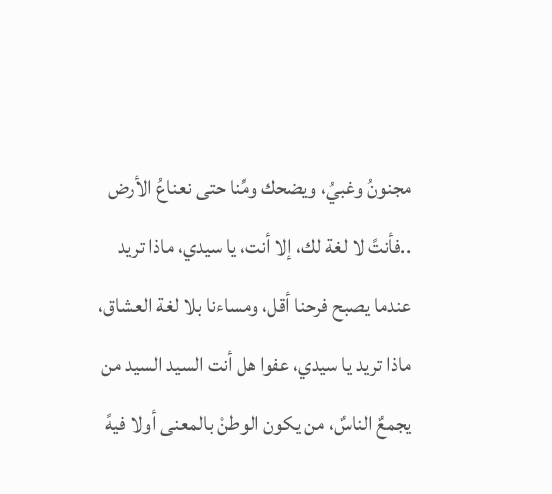مجنونُ وغبيُ، ويضحك ومِّنا حتى نعناعُ الأرض ..فأنتً لا لغة لك، إلا أنت، يا سيدي، ماذا تريد عندما يصبح فرحنا أقل، ومساءنا بلا لغة العشاق، ماذا تريد يا سيدي، عفوا هل أنت السيد السيد من يجمعٌ الناسٌ، من يكون الوطنْ بالمعنى أولا فيهً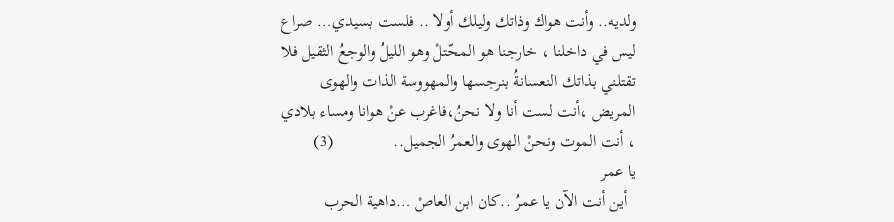ولديه.. وأنت هواك وذاتك وليلك أولا .. فلست بسيدي… صراع ليس في داخلنا ، خارجنا هو المحّتلْ وهو الليلُ والوجعُ الثقيل فلا تقتلني بذاتك النعسانةُ بنرجسها والمهووسة الذات والهوى المريض ،أنت لست أنا ولا نحنُ،فاغرب عنْ هوانا ومساء بلادي ، أنت الموت ونحنْ الهوى والعمرُ الجميل..              (3)
يا عمر
  أين أنت الآن يا عمرُ ..كان ابن العاصْ …داهية الحرب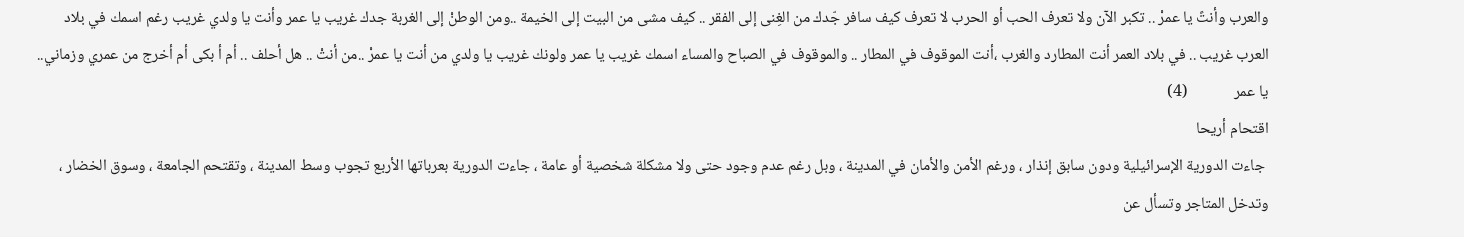والعرب وأنتً يا عمرْ .. تكبر الآن ولا تعرف الحب أو الحرب لا تعرف كيف سافر جّدك من الغِنى إلى الفقر .. كيف مشى من البيت إلى الخيمة ..ومن الوطنْ إلى الغربة جدك غريب يا عمر وأنت يا ولدي غريب رغم اسمك في بلاد العرب غريب .. في بلاد العمر أنت المطارد والغرب ،أنت الموقوف في المطار .. والموقوف في الصباح والمساء اسمك غريب يا عمر ولونك غريب يا ولدي من أنت يا عمرْ ..من أنتْ .. هل أحلف .. أم أ بكى أم أخرج من عمري وزماني.. يا عمر             (4)
اقتحام أريحا
 جاءت الدورية الإسرائيلية ودون سابق إنذار ، ورغم الأمن والأمان في المدينة ، وبل رغم عدم وجود حتى ولا مشكلة شخصية أو عامة ، جاءت الدورية بعرباتها الأربع تجوب وسط المدينة ، وتقتحم الجامعة ، وسوق الخضار ، وتدخل المتاجر وتسأل عن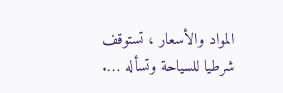المواد والأسعار ، تستوقف شرطيا للسياحة وتسأله ….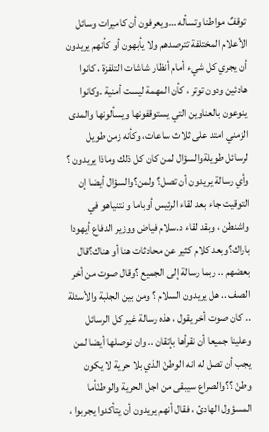توقفٌ مواطنا وتسأله …ويعرفون أن كاميرات وسائل الأعلام المختلفة تترصدهم ولا يأبهون أو كأنهم يريدون أن يجري كل شيء أمام أنظار شاشات التلفزة ، كانوا هادئين ودون توتر ، كأن المهمة ليست أمنية .وكانوا ينوعون بالعناوين التي يستوقفونها ويسألونها والمدى الزمني امتد على ثلاث ساعات، وكأنه زمن طويل لرسائل طويلةوالسؤال لمن كان كل ذلك وماذا يريدون ؟ وأي رسالة يريدون أن تصل؟ ولمن؟والسؤال أيضا إن التوقيت جاء بعد لقاء الرئيس أوباما و نتنياهو في واشنطن ، وبقد لقاء د.سلام فياض ووزير الدفاع أيهودا باراك؟وبعد كلام كثير عن محادثات هنا أو هناك؟قال بعضهم .. ربما رسالة إلى الجميع ؟وقال صوت من أخر الصف .. هل يريدون السلام ؟ ومن بين الجلبة والأسئلة .. كان صوت أخر يقول ، هذه رسالة غير كل الرسائل وعلينا جميعا أن نقرأها بإتقان .. وان نوصلها أيضا لمن يجب أن تصل له انه الوطنْ الذي بلا حرية لا يكون وطنْ ؟؟والصراع سيبقى من اجل الحرية والوطنْأما المسؤول الهادئ ، فقال أنهم يريدون أن يتأكدوا يجربوا ،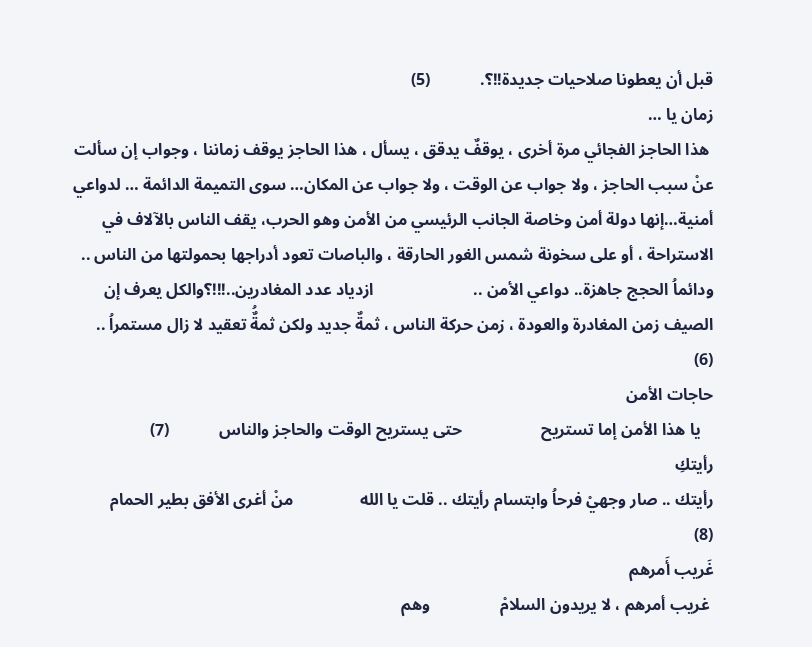قبل أن يعطونا صلاحيات جديدة!!؟.            (5)
زمان يا …
 هذا الحاجز الفجائي مرة أخرى ، يوقفٌ يدقق ، يسأل ، هذا الحاجز يوقف زماننا ، وجواب إن سألت عنْ سبب الحاجز ، ولا جواب عن الوقت ، ولا جواب عن المكان… سوى التميمة الدائمة … لدواعي أمنية…إنها دولة أمن وخاصة الجانب الرئيسي من الأمن وهو الحرب، يقف الناس بالآلاف في الاستراحة ، أو على سخونة شمس الغور الحارقة ، والباصات تعود أدراجها بحمولتها من الناس .. ودائماُ الحجج جاهزة.. دواعي الأمن ..                        ازدياد عدد المغادرين..!!!؟والكل يعرف إن الصيف زمن المغادرة والعودة ، زمن حركة الناس ، ثمةٌ جديد ولكن ثمةٌُ تعقيد لا زال مستمراُ ..             (6)
حاجات الأمن
   يا هذا الأمن إما تستريح                   حتى يستريح الوقت والحاجز والناس            (7)
رأيتكِ
رأيتك .. صار وجهيْ فرحاُ وابتسام رأيتك .. قلت يا الله                منْ أغرى الأفق بطير الحمام            (8)
غَريب أَمرهم
 غريب أمرهم ، لا يريدون السلامْ                 وهم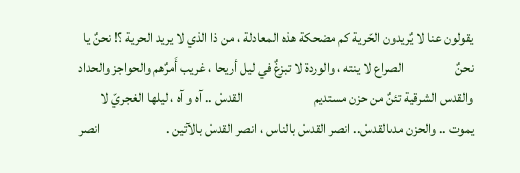يقولون عنا لا يٌريدون الحّرية كم مضحكة هذه المعادلة ، من ذا الذي لا يريد الحرية ؟! نحنٌ يا نحنٌ                   الصراع لا ينته ، والوردة لا تبزغٌ في ليل أريحا ، غريب أَمرٌهم والحواجز والحداد والقدس الشرقية تئنٌ من حزن مستديم                          القدسْ .. آه و آه ، ليلها الغجريّ لا يموت .. والحزن مدىالقدسْ.. انصر القدسْ بالناس ، انصر القدسْ بالآتين .                        انصر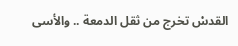القدسْ تخرج من ثقل الدمعة .. والأسى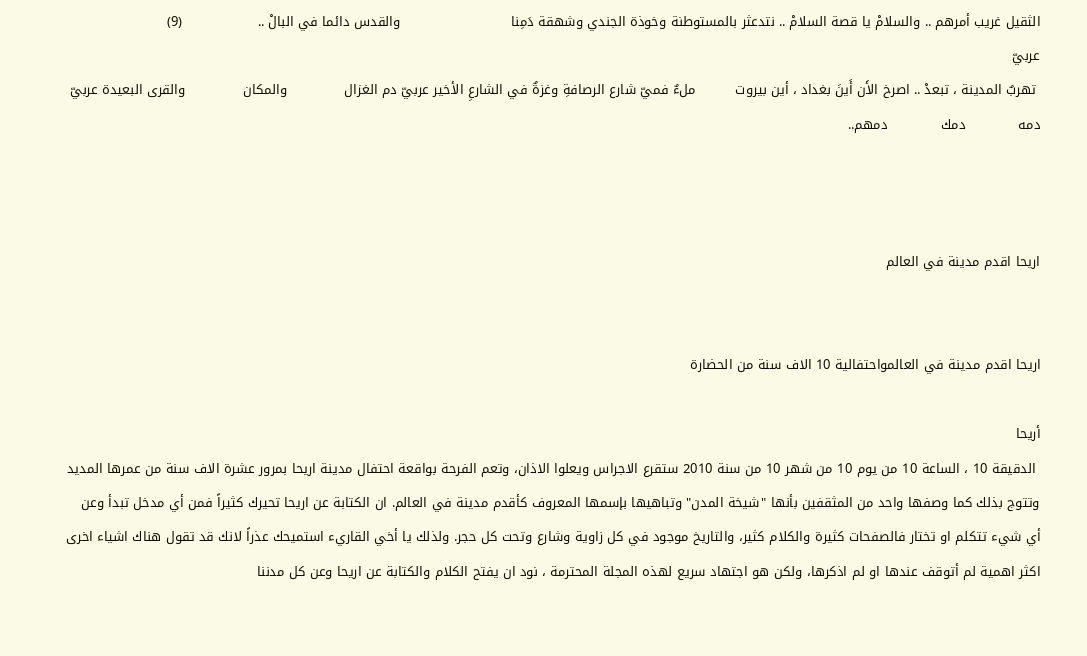الثقيل غريب أمرهم .. والسلامْ يا قصة السلامْ .. نتدعثر بالمستوطنة وخوذة الجندي وشهقة دَمِنا                         والقدس دائما في البالْ ..                 (9)
عربيّ
 تهربٌ المدينة ، تبعدْ .. اصرخ الأَن أَينَ بغداد ، أين بيروت         ملءٌ فميّ شارع الرصافةِ وغزةٌ في الشارعِ الأخير عربيّ دم الغزال             والمكان             والقرى البعيدة عربيّ دمه            دمك            دمهم..



اريحا اقدم مدينة في العالم


اريحا اقدم مدينة في العالمواحتفالية 10 الاف سنة من الحضارة

أريحا
 الدقيقة 10 ، الساعة 10 من يوم 10 من شهر 10 من سنة 2010 ستقرع الاجراس ويعلوا الاذان، وتعم الفرحة بواقعة احتفال مدينة اريحا بمرور عشرة الاف سنة من عمرها المديد وتتوج بذلك كما وصفها واحد من المثقفين بأنها "شيخة المدن" وتباهيها بإسمها المعروف كأقدم مدينة في العالم. ان الكتابة عن اريحا تحيرك كثيراً فمن أي مدخل تبدأ وعن أي شيء تتكلم او تختار فالصفحات كثيرة والكلام كثير، والتاريخ موجود في كل زاوية وشارع وتحت كل حجر. ولذلك يا أخي القاريء استميحك عذراً لانك قد تقول هناك اشياء اخرى اكثر اهمية لم أتوقف عندها او لم اذكرها، ولكن هو اجتهاد سريع لهذه المجلة المحترمة ، نود ان يفتح الكلام والكتابة عن اريحا وعن كل مدننا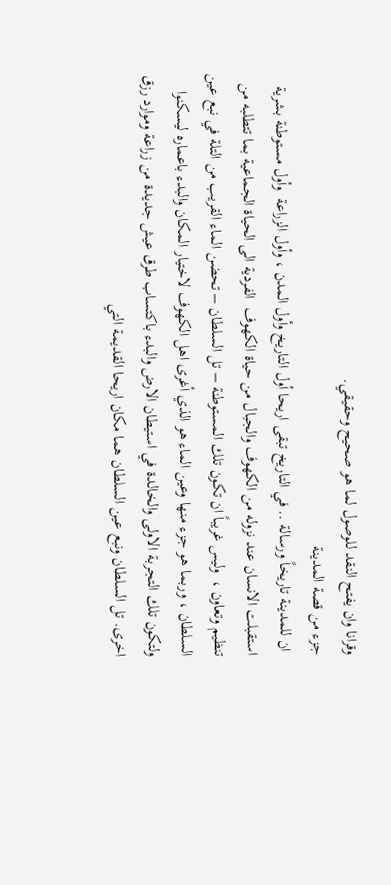وقرانا وان يفتح النقد للوصول لما هو صحيح وحقيقي.
جزء من قصة المدينة
 ان للمدينة تاريخاً ورسالة .. في التاريخ تبقى اريحا أول التاريخ وأول المدن ، وأول الزراعة  وأول مستوطنة بشرية استقبلت الانسان عند نزوله من الكهوف والجبال من حياة الكهوف  الفردية الى الحياة الجماعية بما تتطلبه من تنظيم وتعاون ،  وليس غريباً ان تكون تلك المستوطنة – تل السلطان – تحضن الماء القريب من التلة في نبع عين السلطان ، وربما هو جزء منها وعين الماء هو الذي أغرى اهل الكهوف لاختيار المكان والبدء باعماره ليسكنوا ولتكون تلك التجربة الاولى والخالدة في استيطان الارض والبدء باكتساب طرق عيش جديدة من زراعة وموارد رزق اخرى. تل السلطان ونبع عين السلطان هما مكان اريحا القديمة التي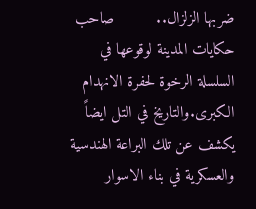ضربها الزلزال..         صاحب حكايات المدينة لوقوعها في السلسلة الرخوة لحفرة الانهدام الكبرى.والتاريخ في التل ايضاً يكشف عن تلك البراعة الهندسية والعسكرية في بناء الاسوار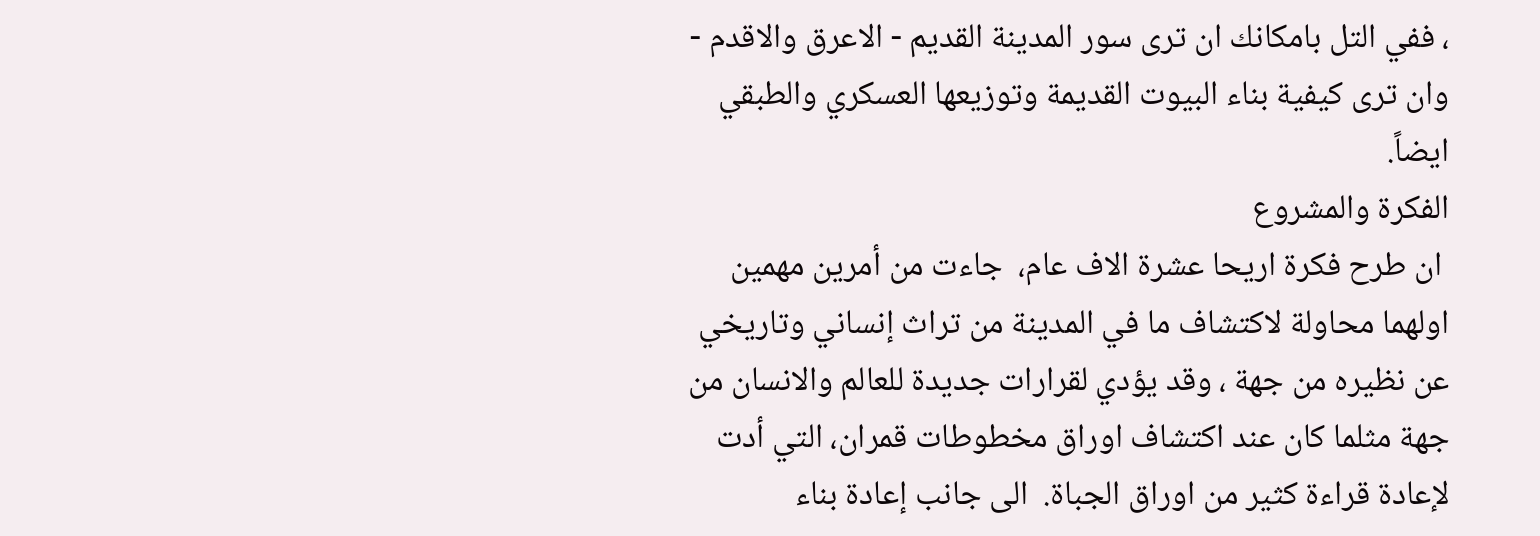، ففي التل بامكانك ان ترى سور المدينة القديم - الاعرق والاقدم -  وان ترى كيفية بناء البيوت القديمة وتوزيعها العسكري والطبقي ايضاً.
الفكرة والمشروع
 ان طرح فكرة اريحا عشرة الاف عام،  جاءت من أمرين مهمين اولهما محاولة لاكتشاف ما في المدينة من تراث إنساني وتاريخي عن نظيره من جهة ، وقد يؤدي لقرارات جديدة للعالم والانسان من جهة مثلما كان عند اكتشاف اوراق مخطوطات قمران، التي أدت لإعادة قراءة كثير من اوراق الجباة.  الى جانب إعادة بناء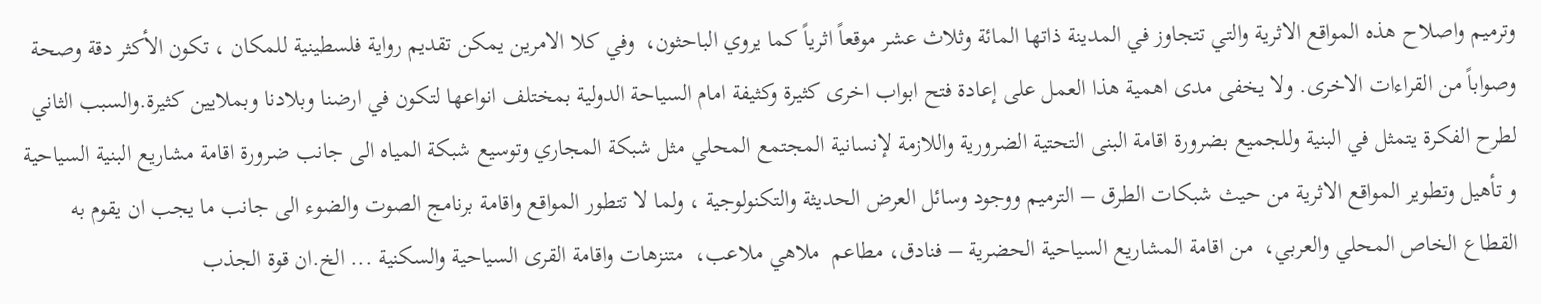وترميم واصلاح هذه المواقع الاثرية والتي تتجاوز في المدينة ذاتها المائة وثلاث عشر موقعاً اثرياً كما يروي الباحثون،  وفي كلا الامرين يمكن تقديم رواية فلسطينية للمكان ، تكون الأكثر دقة وصحة وصواباً من القراءات الاخرى. ولا يخفى مدى اهمية هذا العمل على إعادة فتح ابواب اخرى كثيرة وكثيفة امام السياحة الدولية بمختلف انواعها لتكون في ارضنا وبلادنا وبملايين كثيرة.والسبب الثاني لطرح الفكرة يتمثل في البنية وللجميع بضرورة اقامة البنى التحتية الضرورية واللازمة لإنسانية المجتمع المحلي مثل شبكة المجاري وتوسيع شبكة المياه الى جانب ضرورة اقامة مشاريع البنية السياحية و تأهيل وتطوير المواقع الاثرية من حيث شبكات الطرق – الترميم ووجود وسائل العرض الحديثة والتكنولوجية ، ولما لا تتطور المواقع واقامة برنامج الصوت والضوء الى جانب ما يجب ان يقوم به القطاع الخاص المحلي والعربي،  من اقامة المشاريع السياحية الحضرية – فنادق، مطاعم  ملاهي ملاعب،  متنزهات واقامة القرى السياحية والسكنية ... الخ.ان قوة الجذب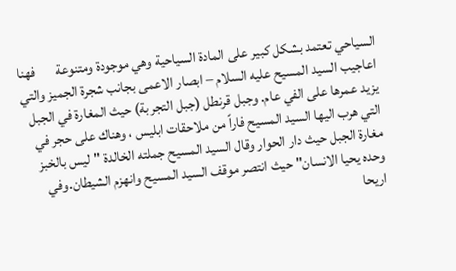السياحي تعتمد بشكل كبير على المادة السياحية وهي موجودة ومتنوعة       فهنا اعاجيب السيد المسيح عليه السلام – ابصار الاعمى بجانب شجرة الجميز والتي يزيد عمرها على الفي عام. وجبل قرنطل (جبل التجربة) حيث المغارة في الجبل التي هرب اليها السيد المسيح فاراً من ملاحقات ابليس ، وهناك على حجر في مغارة الجبل حيث دار الحوار وقال السيد المسيح جملته الخالدة "ليس بالخبز وحده يحيا الانسان" حيث انتصر موقف السيد المسيح وانهزم الشيطان.وفي اريحا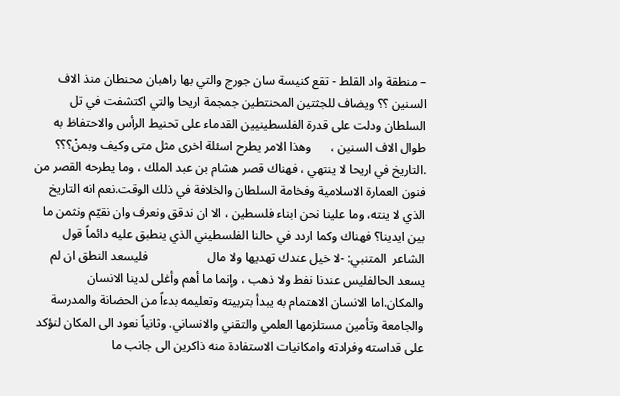– منطقة واد القلط - تقع كنيسة سان جورج والتي بها راهبان محنطان منذ الاف السنين ؟؟ ويضاف للجثتين المحنتطين جمجمة اريحا والتي اكتشفت في تل السلطان ودلت على قدرة الفلسطينيين القدماء على تحنيط الرأس والاحتفاظ به طوال الاف السنين ،      وهذا الامر يطرح اسئلة اخرى مثل متى وكيف وبمنْ؟؟؟ .التاريخ في اريحا لا ينتهي ، فهناك قصر هشام بن عبد الملك ، وما يطرحه القصر من فنون العمارة الاسلامية وفخامة السلطان والخلافة في ذلك الوقت.نعم انه التاريخ الذي لا ينته، وما علينا نحن ابناء فلسطين ، الا ان ندقق ونعرف وان نقيّم ونثمن ما بين ايدينا؟ فهناك وكما اردد في حالنا الفلسطيني الذي ينطبق عليه دائماً قول الشاعر  المتنبي: -لا خيل عندك تهديها ولا مال                   فليسعد النطق ان لم يسعد الحالفليس عندنا نفط ولا ذهب ، وإنما ما أهم وأغلى لدينا الانسان والمكان.اما الانسان الاهتمام به يبدأ بتربيته وتعليمه بدءاً من الحضانة والمدرسة والجامعة وتأمين مستلزمها العلمي والتقني والانساني. وثانياً نعود الى المكان لنؤكد على قداسته وفرادته وامكانيات الاستفادة منه ذاكرين الى جانب ما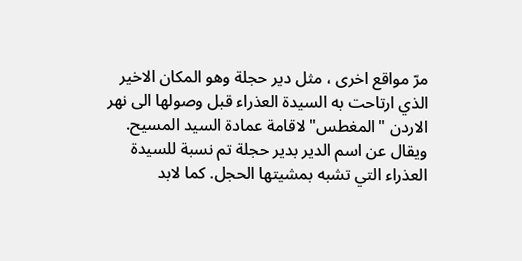مرّ مواقع اخرى ، مثل دير حجلة وهو المكان الاخير الذي ارتاحت به السيدة العذراء قبل وصولها الى نهر الاردن "المغطس" لاقامة عمادة السيد المسيح. ويقال عن اسم الدير بدير حجلة تم نسبة للسيدة العذراء التي تشبه بمشيتها الحجل. كما لابد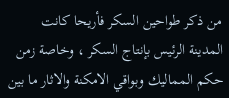من ذكر طواحين السكر فأريحا كانت المدينة الرئيس بإنتاج السكر ، وخاصة زمن حكم المماليك وبواقي الامكنة والاثار ما بين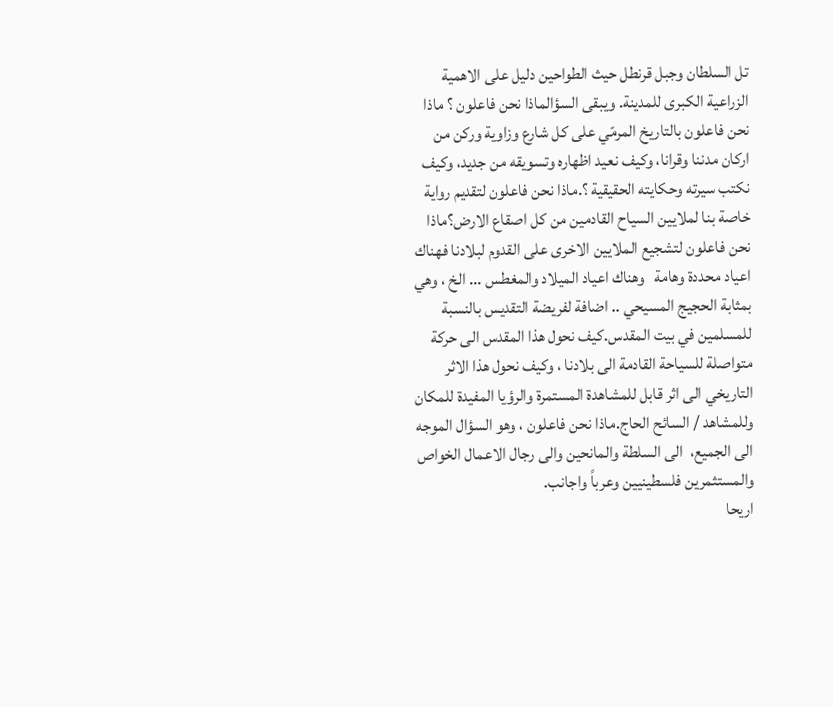تل السلطان وجبل قرنطل حيث الطواحين دليل على الاهمية الزراعية الكبرى للمدينة. ويبقى السؤالماذا نحن فاعلون ؟ ماذا نحن فاعلون بالتاريخ المرمّي على كل شارع وزاوية وركن من اركان مدننا وقرانا، وكيف نعيد اظهاره وتسويقه من جديد، وكيف نكتب سيرته وحكايته الحقيقية ؟.ماذا نحن فاعلون لتقديم رواية خاصة بنا لملايين السياح القادمين من كل اصقاع الارض؟ماذا نحن فاعلون لتشجيع الملايين الاخرى على القدوم لبلادنا فهناك اعياد محددة وهامة   وهناك اعياد الميلاد والمغطس ... الخ ، وهي بمثابة الحجيج المسيحي .. اضافة لفريضة التقديس بالنسبة للمسلمين في بيت المقدس.كيف نحول هذا المقدس الى حركة متواصلة للسياحة القادمة الى بلادنا ، وكيف نحول هذا الاثر التاريخي الى اثر قابل للمشاهدة المستمرة والرؤيا المفيدة للمكان وللمشاهد / السائح الحاج.ماذا نحن فاعلون ، وهو السؤال الموجه الى الجميع،  الى السلطة والمانحين والى رجال الاعمال الخواص والمستثمرين فلسطينيين وعرباً واجانب.
اريحا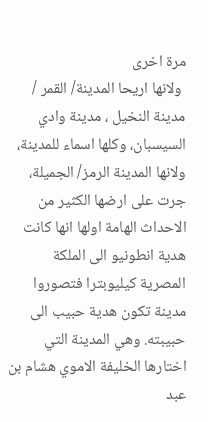مرة اخرى
 ولانها اريحا المدينة/ القمر / مدينة النخيل ، مدينة وادي السيسبان، وكلها اسماء للمدينة، ولانها المدينة الرمز/ الجميلة، جرت على ارضها الكثير من الاحداث الهامة اولها انها كانت هدية انطونيو الى الملكة المصرية كيليوبترا فتصوروا مدينة تكون هدية حبيب الى حبيبته. وهي المدينة التي اختارها الخليفة الاموي هشام بن عبد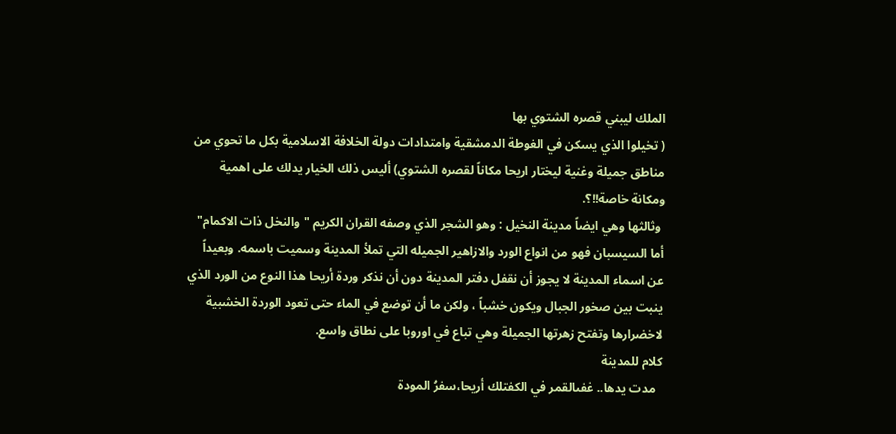الملك ليبني قصره الشتوي بها
( تخيلوا الذي يسكن في الغوطة الدمشقية وامتدادات دولة الخلافة الاسلامية بكل ما تحوي من مناطق جميلة وغنية ليختار اريحا مكاناً لقصره الشتوي) أليس ذلك الخيار يدلك على اهمية ومكانة خاصة!!؟.
 وثالثها وهي ايضاً مدينة النخيل : وهو الشجر الذي وصفه القران الكريم "والنخل ذات الاكمام" أما السيسبان فهو من انواع الورد والازاهير الجميله التي تملأ المدينة وسميت باسمه. وبعيداً عن اسماء المدينة لا يجوز أن نقفل دفتر المدينة دون أن نذكر وردة أريحا هذا النوع من الورد الذي ينبت بين صخور الجبال ويكون خشباً ، ولكن ما أن توضع في الماء حتى تعود الوردة الخشبية لاخضرارها وتفتح زهرتها الجميلة وهي تباع في اوروبا على نطاق واسع.
كلام للمدينة
  مدت يدها.. غفىالقمر في الكفتلك أريحا،سفرُ المودة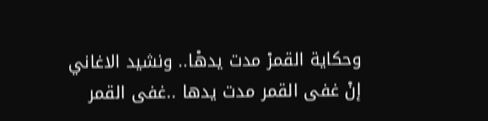وحكاية القمرْ مدت يدهْا.. ونشيد الاغاني إنْ غفى القمر مدت يدها ..غفى القمر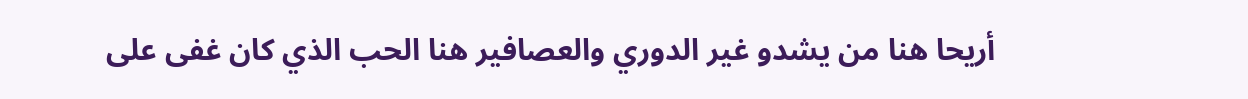أريحا هنا من يشدو غير الدوري والعصافير هنا الحب الذي كان غفى على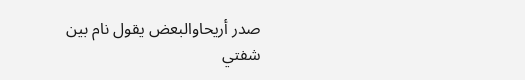صدر أريحاوالبعض يقول نام بين شفتي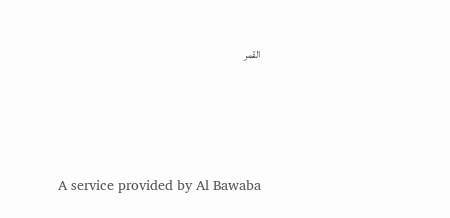القمر




A service provided by Al Bawaba